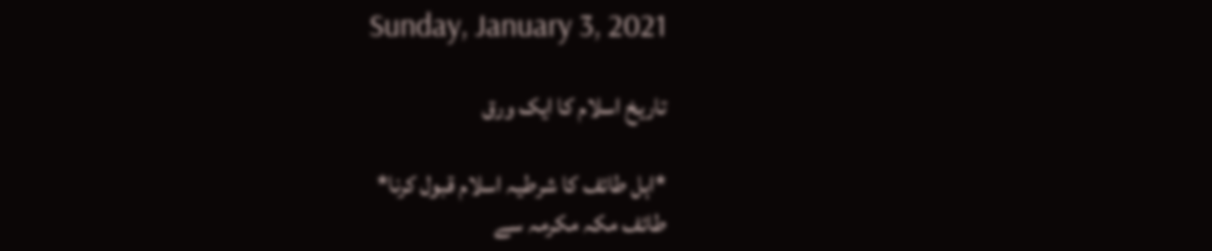Sunday, January 3, 2021

تاریخ اسلام کا ایک ورق

*اہل طائف کا شرطیہ اسلام قبول کرنا*
طائف مکہ مکرمہ سے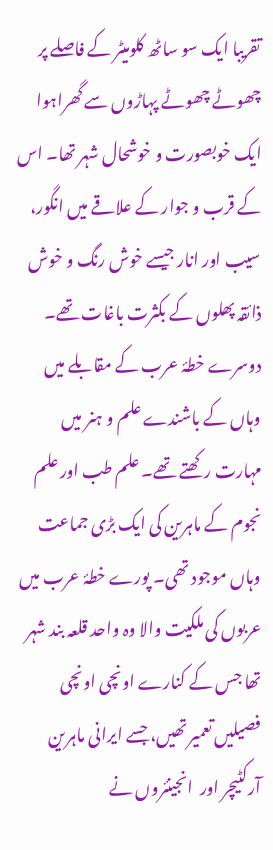تقریبا ایک سو ساٹھ کلومیٹر کے فاصلے پر چھوٹے چھوٹے پہاڑوں سے گھراہوا ایک خوبصورت و خوشحال شہر تھا۔ اس کے قرب و جوار کے علاقے میں انگور، سیب اور انار جیسے خوش رنگ و خوش ذائقہ پھلوں کے بکثرت باغات تھے۔ دوسرے خطۂ عرب کے مقابلے میں وہاں کے باشندے علم و ہنر میں مہارت رکھتے تھے۔ علم طب اور علم نجوم کے ماہرین کی ایک بڑی جماعت وہاں موجود تھی۔ پورے خطۂ عرب میں عربوں کی ملکیت والا وہ واحد قلعہ بند شہر تھا جس کے کنارے اونچی اونچی فصیلیں تعمیر تھیں، جسے ایرانی ماہرین آرکٹیچر اور  انجینئروں نے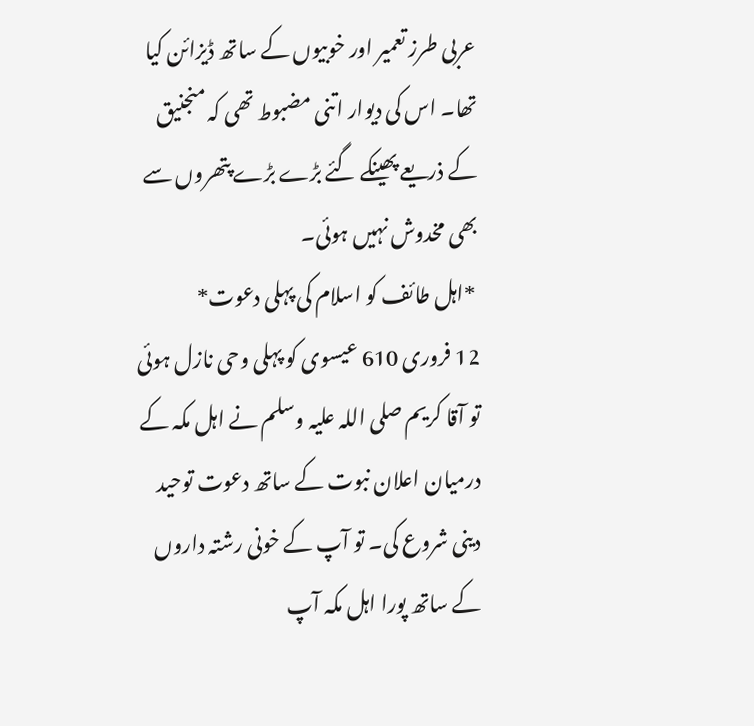عربی طرز تعمیر اور خوبیوں کے ساتھ ڈیزائن کیا تھا۔ اس کی دیوار اتنی مضبوط تھی کہ منجنیق کے ذریعے پھینکے گئے بڑے بڑے پتھروں سے بھی مخدوش نہیں ہوئی۔
 *اہل طائف کو اسلام کی پہلی دعوت*
12 فروری 610 عیسوی کو پہلی وحی نازل ہوئی تو آقا کریم صلی اللہ علیہ وسلم نے اہل مکہ کے درمیان اعلان نبوت کے ساتھ دعوت توحید دینی شروع کی۔ تو آپ کے خونی رشتہ داروں کے ساتھ پورا اہل مکہ آپ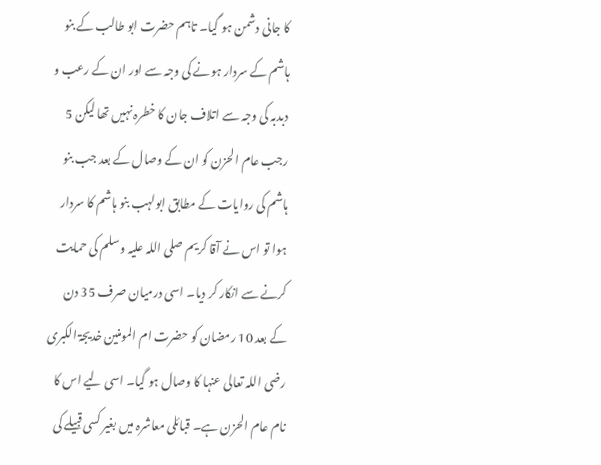کا جانی دشمن ہو گیا۔ تاہم حضرت ابو طالب کے بنو ہاشم کے سردار ہونے کی وجہ سے اور ان کے رعب و دبدبہ کی وجہ سے اتلاف جان کا خطرہ نہیں تھا لیکن 5 رجب عام الحزن کو ان کے وصال کے بعد جب بنو ہاشم کی روایات کے مطابق ابولہب بنو ہاشم کا سردار ہوا تو اس نے آقا کریم صلی اللہ علیہ وسلم کی حمایت کرنے سے انکار کر دیا۔ اسی درمیان صرف 35 دن کے بعد 10 رمضان کو حضرت ام المومنین خدیجۃ الکبری رضی اللہ تعالی عنہا کا وصال ہو گیا۔ اسی لیے اس کا نام عام الحزن ہے۔ قبائلی معاشرہ میں بغیر کسی قبیلے کی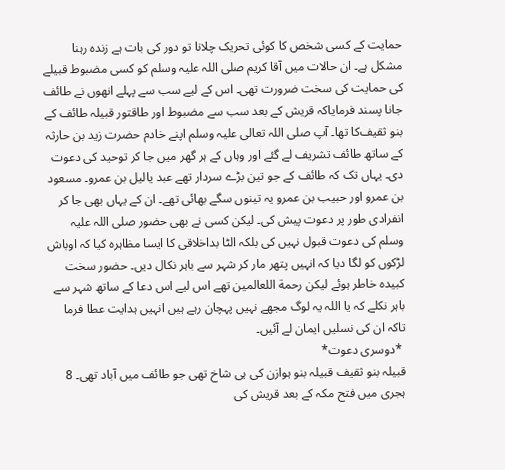حمایت کے کسی شخص کا کوئی تحریک چلانا تو دور کی بات ہے زندہ رہنا مشکل ہے۔ ان حالات میں آقا کریم صلی اللہ علیہ وسلم کو کسی مضبوط قبیلے کی حمایت کی سخت ضرورت تھی۔ اس کے لیے سب سے پہلے انھوں نے طائف جانا پسند فرمایاکہ قریش کے بعد سب سے مضبوط اور طاقتور قبیلہ طائف کے بنو ثقیف‌کا تھا۔ آپ صلی اللہ تعالی علیہ وسلم اپنے خادم حضرت زید بن حارثہ کے ساتھ طائف تشریف لے گئے اور وہاں کے ہر گھر میں جا کر توحید کی دعوت دی۔ یہاں تک کہ طائف کے جو تین بڑے سردار تھے عبد یالیل بن عمرو۔ مسعود بن عمرو اور حبیب بن عمرو یہ تینوں سگے بھائی تھے۔ ان کے یہاں بھی جا کر انفرادی طور پر دعوت پیش کی۔ لیکن کسی نے بھی حضور صلی اللہ علیہ وسلم کی دعوت قبول نہیں کی بلکہ الٹا بداخلاقی کا ایسا مظاہرہ کیا کہ اوباش لڑکوں کو لگا دیا کہ انہیں پتھر مار کر شہر سے باہر نکال دیں۔ حضور سخت کبیدہ خاطر ہوئے لیکن رحمة اللعالمین تھے اس لیے اس دعا کے ساتھ شہر سے باہر نکلے کہ یا اللہ یہ لوگ مجھے نہیں پہچان رہے ہیں انہیں ہدایت عطا فرما تاکہ ان کی نسلیں ایمان لے آئیں۔
 *دوسری دعوت*
قبیلہ بنو ثقیف قبیلہ بنو ہوازن کی ہی شاخ تھی جو طائف میں آباد تھی۔ 8 ہجری میں فتح مکہ کے بعد قریش کی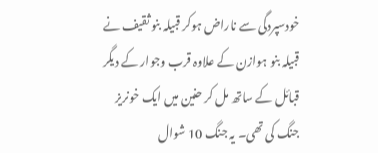خودسپردگی سے ناراض ہوکر قبیلہ بنو ثقیف نے قبیلہ بنو ہوازن کے علاوہ قرب وجوار کے دیگر قبائل کے ساتھ مل کر حنین میں ایک خونریز جنگ کی تھی۔ یہ جنگ 10 شوال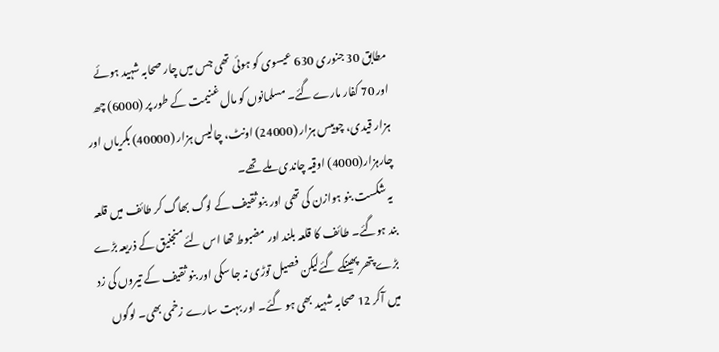مطابق 30 جنوری 630 عیسوی کو ہوئی تھی جس میں چار صحابہ شہید ہوئے اور 70 کفار مارے گئے۔ مسلمانوں کو مال غنیمت کے طور پر (6000) چھ ہزار قیدی، چوبیس ہزار (24000) اونٹ، چالیس ہزار (40000) بکریاں اور چارہزار(4000) اوقیہ چاندی ملے تھے۔
 یہ شکست بنو ہوازن کی تھی اور بنو ثقیف کے لوگ بھاگ کر طائف میں قلعہ بند ہوگئے۔ طائف کا قلعہ بلند اور مضبوط تھا اس لئے منجنیق کے ذریعہ بڑے بڑے پتھر پھینکے گئےلیکن فصیل توڑی نہ جا سکی اور بنو ثقیف کے تیروں کی زد میں آکر 12 صحابہ شہید بھی ہو گئے۔ اور بہت سارے زخمی بھی۔ لوگوں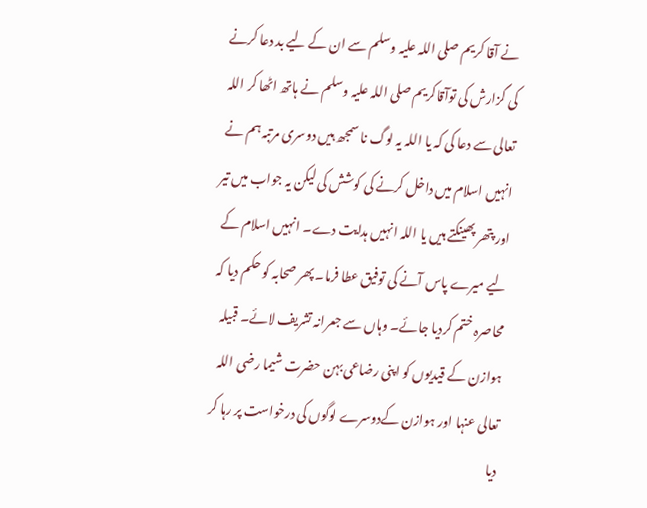نے آقا کریم صلی اللہ علیہ وسلم سے ان کے لیے بد دعا کرنے کی گزارش کی توآقاکریم صلی اللہ علیہ وسلم نے ہاتھ اٹھا کر اللہ تعالی سے دعا کی کہ یا اللہ یہ لوگ نا سمجھ ہیں دوسری مرتبہ ہم نے انہیں اسلام میں داخل کرنے کی کوشش کی لیکن یہ جواب میں تیر اور پتھر پھینکتے ہیں یا اللہ انہیں ہدایت دے۔ انہیں اسلام کے لیے میرے پاس آنے کی توفیق عطا فرما۔ پھر صحابہ کو حکم دیا کہ محاصرہ ختم کردیا جائے۔ وہاں سے جعرانہ تشریف لائے۔ قبیلہ ہوازن کے قیدیوں کو اپنی رضاعی بہن حضرت شیما رضی اللہ تعالی عنہا اور ہوازن کےدوسرے لوگوں کی درخواست پر رہا کر دیا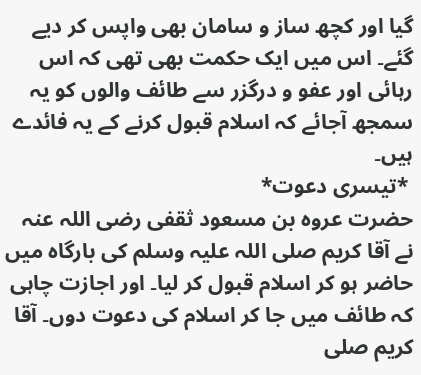گیا اور کچھ ساز و سامان بھی واپس کر دیے گئے۔ اس میں ایک حکمت بھی تھی کہ اس رہائی اور عفو و درگزر سے طائف والوں کو یہ سمجھ آجائے کہ اسلام قبول کرنے کے یہ فائدے ہیں۔
 *تیسری دعوت*
حضرت عروہ بن مسعود ثقفی رضی اللہ عنہ نے آقا کریم صلی اللہ علیہ وسلم کی بارگاہ میں حاضر ہو کر اسلام قبول کر لیا۔ اور اجازت چاہی کہ طائف میں جا کر اسلام کی دعوت دوں۔ آقا کریم صلی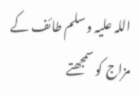اللہ علیہ وسلم طائف کے مزاج کو سمجھتے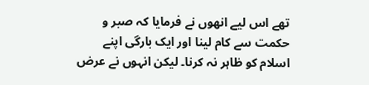تھے اس لیے انھوں نے فرمایا کہ صبر و حکمت سے کام لینا اور ایک بارگی اپنے اسلام کو ظاہر نہ کرنا۔ لیکن انہوں نے عرض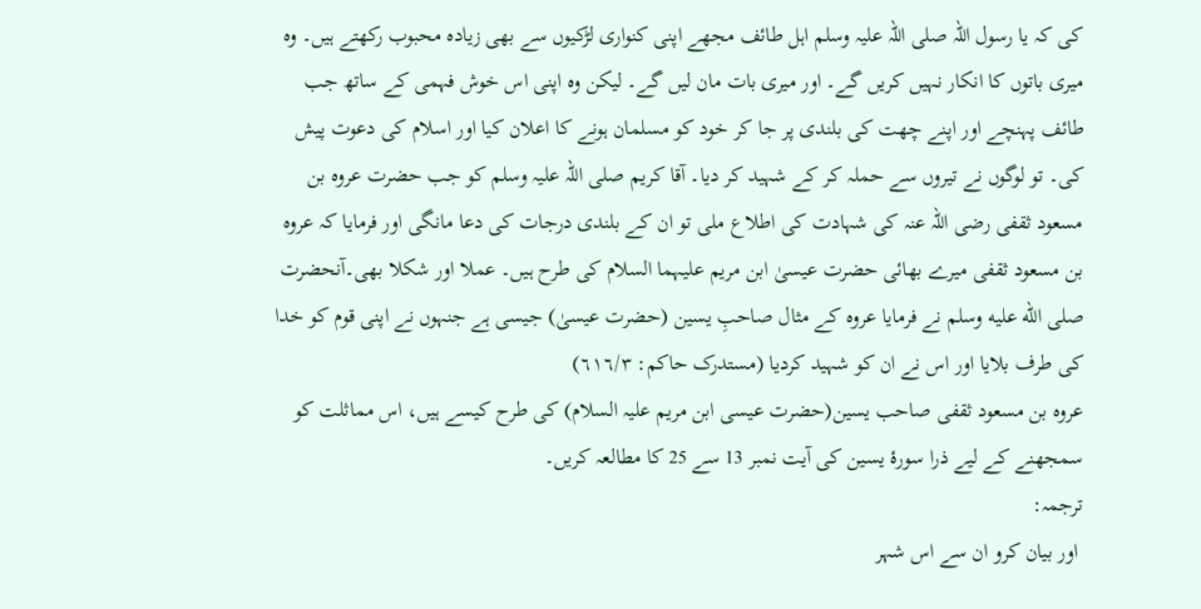کی کہ یا رسول اللہ صلی اللہ علیہ وسلم اہل طائف مجھے اپنی کنواری لڑکیوں سے بھی زیادہ محبوب رکھتے ہیں۔ وہ میری باتوں کا انکار نہیں کریں گے۔ اور میری بات مان لیں گے۔ لیکن وہ اپنی اس خوش فہمی کے ساتھ جب طائف پہنچے اور اپنے چھت کی بلندی پر جا کر خود کو مسلمان ہونے کا اعلان کیا اور اسلام کی دعوت پیش کی۔ تو لوگوں نے تیروں سے حملہ کر کے شہید کر دیا۔ آقا کریم صلی اللہ علیہ وسلم کو جب حضرت عروہ بن مسعود ثقفی رضی اللہ عنہ کی شہادت کی اطلاع ملی تو ان کے بلندی درجات کی دعا مانگی اور فرمایا کہ عروہ بن مسعود ثقفی میرے بھائی حضرت عیسیٰ ابن مریم علیہما السلام کی طرح ہیں۔ عملا اور شکلا بھی۔آنحضرت صلى الله عليه وسلم نے فرمایا عروہ کے مثال صاحبِ یسین (حضرت عیسیٰ) جیسی ہے جنہوں نے اپنی قوم کو خدا کی طرف بلایا اور اس نے ان کو شہید کردیا (مستدرک حاکم: ٦١٦/٣)
عروہ بن مسعود ثقفی صاحب یسین(حضرت عیسی ابن مریم علیہ السلام) کی طرح کیسے ہیں، اس مماثلت کو سمجھنے کے لیے ذرا سورۂ یسین کی آیت نمبر 13 سے 25 کا مطالعہ کریں۔
ترجمہ:
 اور بیان کرو ان سے اس شہر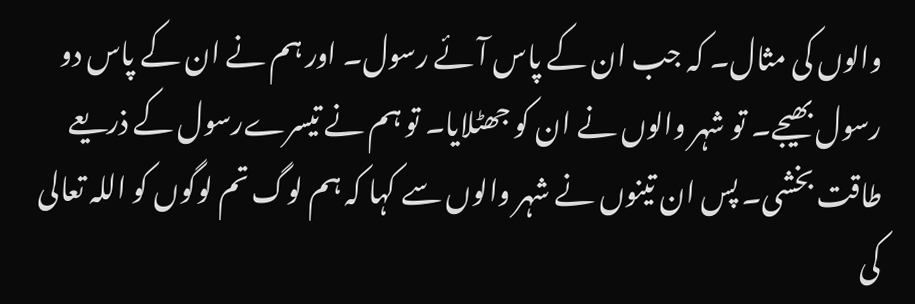والوں کی مثال۔ کہ جب ان کے پاس آئے رسول۔ اور ہم نے ان کے پاس دو رسول بھیجے۔ تو شہر والوں نے ان کو جھٹلایا۔ تو ہم نے تیسرےرسول کے ذریعے طاقت بخشی۔ پس ان تینوں نے شہر والوں سے کہا کہ ہم لوگ تم لوگوں کو اللہ تعالی کی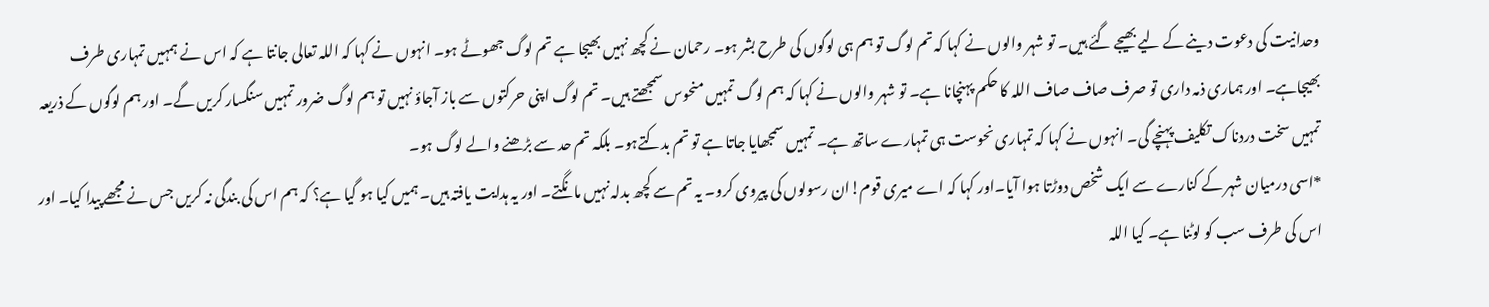وحدانیت کی دعوت دینے کے لیے بھیجے گئے ہیں۔ تو شہر والوں نے کہا کہ تم لوگ تو ہم ہی لوگوں کی طرح بشر ہو۔ رحمان نے کچھ نہیں بھیجا ہے تم لوگ جھوٹے ہو۔ انہوں نے کہا کہ اللہ تعالی جانتا ہے کہ اس نے ہمہیں تمہاری طرف بھیجاہے۔ اور ہماری ذمہ داری تو صرف صاف صاف اللہ کا حکم پہنچانا ہے۔ تو شہر والوں نے کہا کہ ہم لوگ تمہیں منحوس سمجھتے ہیں۔ تم لوگ اپنی حرکتوں سے باز آجاؤ نہیں تو ہم لوگ ضرور تمہیں سنگسار کریں گے۔ اور ہم لوگوں کے ذریعہ تمہیں سخت دردناک تکلیف پہنچے گی۔ انہوں نے کہا کہ تمہاری نحوست ہی تمہارے ساتھ ہے۔ تمہیں سمجھایا جاتا ہے تو تم بدکتےہو۔ بلکہ تم حد سے بڑھنے والے لوگ ہو۔
*اسی درمیان شہر کے کنارے سے ایک شخص دوڑتا ہوا آیا۔اور کہا کہ اے میری قوم!ان رسولوں کی پیروی کرو۔ یہ تم سے کچھ بدلہ نہیں مانگتے۔ اور یہ ہدایت یافتہ ہیں۔ ہمیں کیا ہو گیا ہے؟ کہ ہم اس کی بندگی نہ کریں جس نے مجھے پیدا کیا۔ اور اس کی طرف سب کو لوٹنا ہے۔ کیا اللہ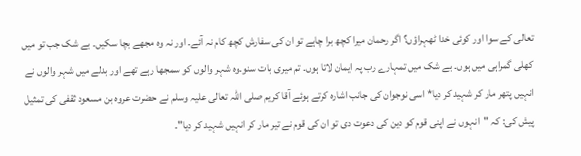تعالی کے سوا اور کوئی خدا ٹھہراؤں؟ اگر رحمان میرا کچھ برا چاہے تو ان کی سفارش کچھ کام نہ آئے۔ اور نہ وہ مجھے بچا سکیں۔ بے شک جب تو میں کھلی گمراہی میں ہوں۔ بے شک میں تمہارے رب پہ ایمان لاتا ہوں۔ تم میری بات سنو۔وہ شہر والوں کو سمجھا رہے تھے اور بدلے میں شہر والوں نے انہیں پتھر مار کر شہید کر دیا* اسی نوجوان کی جانب اشارہ کرتے ہوئے آقا کریم صلی اللہ تعالی علیہ وسلم نے حضرت عروہ بن مسعود ثقفی کی تمثیل پیش کی: کہ "انہوں نے اپنی قوم کو دین کی دعوت دی تو ان کی قوم نے تیر مار کر انہیں شہید کر دیا"۔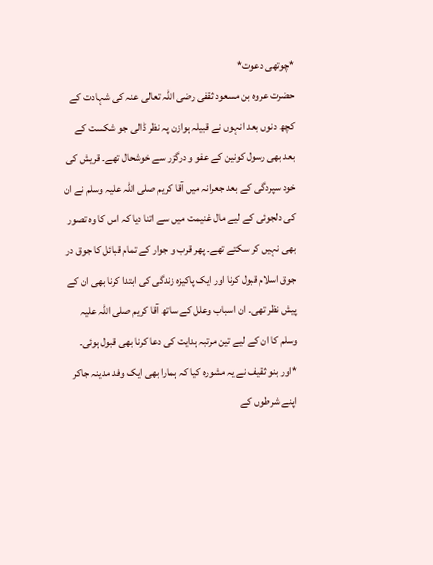*چوتھی دعوت*
حضرت عروہ بن مسعود ثقفی رضی اللہ تعالی عنہ کی شہادت کے کچھ دنوں بعد انہوں نے قبیلہ ہوازن پہ نظر ڈالی جو شکست کے بعد بھی رسول کونین کے عفو و درگزر سے خوشحال تھے۔ قریش کی خود سپردگی کے بعد جعرانہ میں آقا کریم صلی اللہ علیہ وسلم نے ان کی دلجوئی کے لیے مال غنیمت میں سے اتنا دیا کہ اس کا وہ تصور بھی نہیں کر سکتے تھے۔ پھر قرب و جوار کے تمام قبائل کا جوق در جوق اسلام قبول کرنا اور ایک پاکیزہ زندگی کی ابتدا کرنا بھی ان کے پیش نظر تھی۔ ان اسباب وعلل کے ساتھ آقا کریم صلی اللہ علیہ وسلم کا ان کے لیے تین مرتبہ ہدایت کی دعا کرنا بھی قبول ہوئی۔ *اور بنو ثقیف نے یہ مشورہ کیا کہ ہمارا بھی ایک وفد مدینہ جاکر اپنے شرطوں کے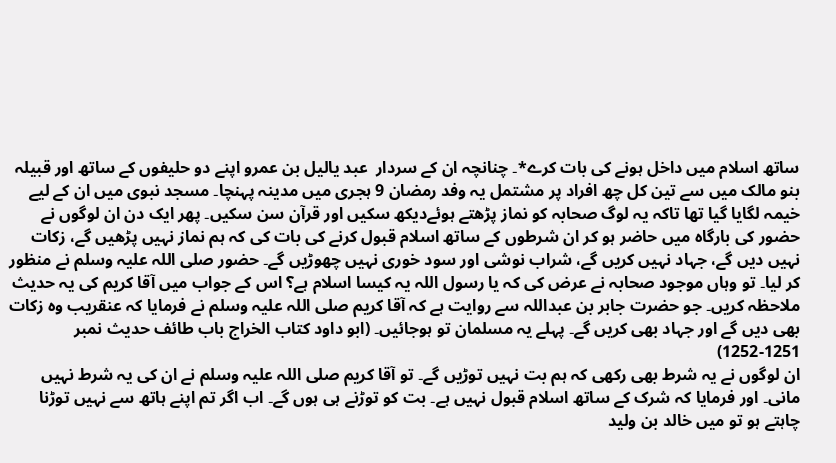ساتھ اسلام میں داخل ہونے کی بات کرے*۔ چنانچہ ان کے سردار  عبد یالیل بن عمرو اپنے دو حلیفوں کے ساتھ اور قبیلہ بنو مالک میں سے تین کل چھ افراد پر مشتمل یہ وفد رمضان 9 ہجری میں مدینہ پہنچا۔ مسجد نبوی میں ان کے لیے خیمہ لگایا گیا تھا تاکہ یہ لوگ صحابہ کو نماز پڑھتے ہوئےدیکھ سکیں اور قرآن سن سکیں۔ پھر ایک دن ان لوگوں نے حضور کی بارگاہ میں حاضر ہو کر ان شرطوں کے ساتھ اسلام قبول کرنے کی بات کی کہ ہم نماز نہیں پڑھیں گے، زکات نہیں دیں گے، جہاد نہیں کریں گے، شراب نوشی اور سود خوری نہیں چھوڑیں گے۔ حضور صلی اللہ علیہ وسلم نے منظور کر لیا۔ تو وہاں موجود صحابہ نے عرض کی کہ یا رسول اللہ یہ کیسا اسلام ہے؟ اس کے جواب میں آقا کریم کی یہ حدیث ملاحظہ کریں۔ جو حضرت جابر بن عبداللہ سے روایت ہے کہ آقا کریم صلی اللہ علیہ وسلم نے فرمایا کہ عنقریب وہ زکات بھی دیں گے اور جہاد بھی کریں گے۔ پہلے یہ مسلمان تو ہوجائیں۔ (ابو داود کتاب الخراج باب طائف حدیث نمبر 1251-1252)
ان لوگوں نے یہ شرط بھی رکھی کہ ہم بت نہیں توڑیں گے۔ تو آقا کریم صلی اللہ علیہ وسلم نے ان کی یہ شرط نہیں مانی۔ اور فرمایا کہ شرک کے ساتھ اسلام قبول نہیں ہے۔ بت کو توڑنے ہی ہوں گے۔ اب اگر تم اپنے ہاتھ سے نہیں توڑنا چاہتے ہو تو میں خالد بن ولید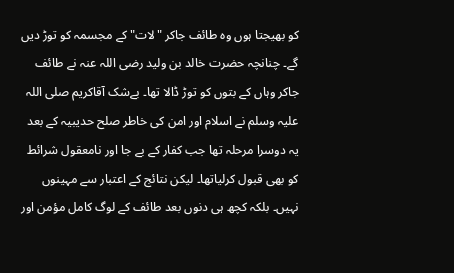کو بھیجتا ہوں وہ طائف جاکر "لات" کے مجسمہ کو توڑ دیں گے۔ چنانچہ حضرت خالد بن ولید رضی اللہ عنہ نے طائف جاکر وہاں کے بتوں کو توڑ ڈالا تھا۔ بےشک آقاکریم صلی اللہ علیہ وسلم نے اسلام اور امن کی خاطر صلح حدیبیہ کے بعد یہ دوسرا مرحلہ تھا جب کفار کے بے جا اور نامعقول شرائط کو بھی قبول کرلیاتھا۔ لیکن نتائج کے اعتبار سے مہینوں نہیں۔ بلکہ کچھ ہی دنوں بعد طائف کے لوگ کامل مؤمن اور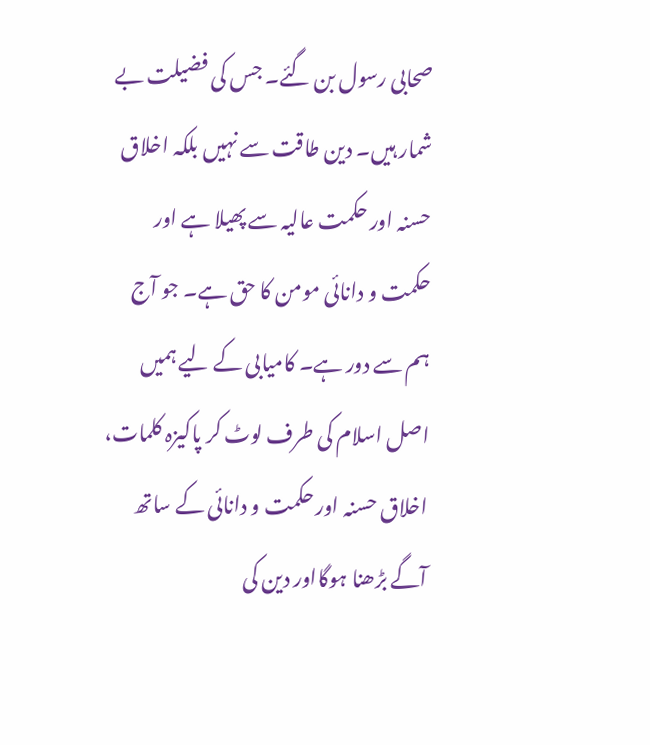صحابی رسول بن گئے۔ جس کی فضیلت بے شمار ہیں۔ دین طاقت سے نہیں بلکہ اخلاق حسنہ اور حکمت عالیہ سے پھیلا ہے اور حکمت و دانائی مومن کا حق ہے۔ جو آج ہم سے دور ہے۔ کامیابی کے لیے ہمیں اصل اسلام کی طرف لوٹ کر پاکیزہ کلمات، اخلاق حسنہ اور حکمت و دانائی کے ساتھ آگے بڑھنا ہوگااور دین کی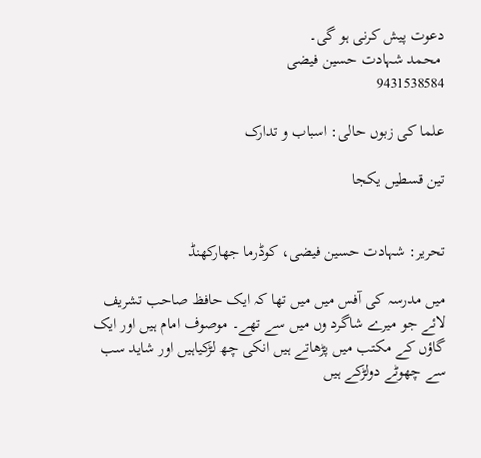دعوت پیش کرنی ہو گی۔
 محمد شہادت حسین فیضی
9431538584

علما کی زبوں حالی: اسباب و تدارک

تین قسطیں یکجا


تحریر: شہادت حسین فیضی، کوڈرما جھارکھنڈ

میں مدرسہ کی آفس میں میں تھا کہ ایک حافظ صاحب تشریف لائے جو میرے شاگرد وں میں سے تھے۔ موصوف امام ہیں اور ایک گاؤں کے مکتب میں پڑھاتے ہیں انکی چھ لڑکیاہیں اور شاید سب سے چھوٹے دولڑکے ہیں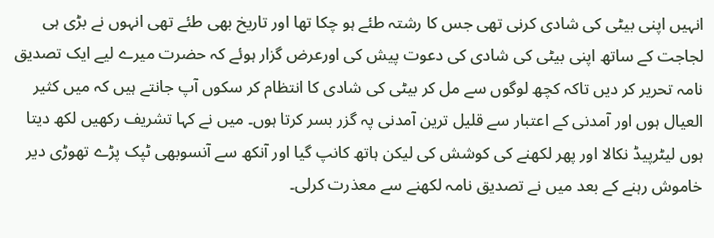انہیں اپنی بیٹی کی شادی کرنی تھی جس کا رشتہ طئے ہو چکا تھا اور تاریخ بھی طئے تھی انہوں نے بڑی ہی لجاجت کے ساتھ اپنی بیٹی کی شادی کی دعوت پیش کی اورعرض گزار ہوئے کہ حضرت میرے لیے ایک تصدیق نامہ تحریر کر دیں تاکہ کچھ لوگوں سے مل کر بیٹی کی شادی کا انتظام کر سکوں آپ جانتے ہیں کہ میں کثیر العیال ہوں اور آمدنی کے اعتبار سے قلیل ترین آمدنی پہ گزر بسر کرتا ہوں۔ میں نے کہا تشریف رکھیں لکھ دیتا ہوں لیٹرپیڈ نکالا اور پھر لکھنے کی کوشش کی لیکن ہاتھ کانپ گیا اور آنکھ سے آنسوبھی ٹپک پڑے تھوڑی دیر خاموش رہنے کے بعد میں نے تصدیق نامہ لکھنے سے معذرت کرلی۔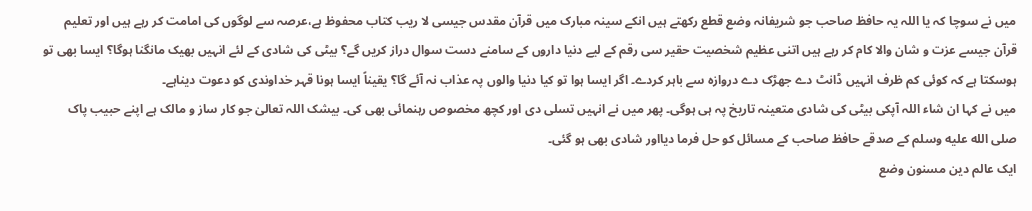میں نے سوچا کہ یا اللہ یہ حافظ صاحب جو شریفانہ وضع قطع رکھتے ہیں انکے سینہ مبارک میں قرآن مقدس جیسی لا ریب کتاب محفوظ ہے،عرصہ سے لوگوں کی امامت کر رہے ہیں اور تعلیم قرآن جیسے عزت و شان والا کام کر رہے ہیں اتنی عظیم شخصیت حقیر سی رقم کے لیے دنیا داروں کے سامنے دست سوال دراز کریں گے؟ بیٹی کی شادی کے لئے انہیں بھیک مانگنا ہوگا؟ ایسا بھی تو ہوسکتا ہے کہ کوئی کم ظرف انہیں ڈانٹ دے جھڑک دے دروازہ سے باہر کردے۔ اگر ایسا ہوا تو کیا دنیا والوں پہ عذاب نہ آئے گا؟ یقیناً ایسا ہونا قہر خداوندی کو دعوت دیناہے۔
میں نے کہا ان شاء اللہ آپکی بیٹی کی شادی متعینہ تاریخ پہ ہی ہوگی۔ پھر میں نے انہیں تسلی دی اور کچھ مخصوص رہنمائی بھی کی۔ بیشک اللہ تعالیٰ جو کار ساز و مالک ہے اپنے حبیب پاک صلى الله عليه وسلم کے صدقے حافظ صاحب کے مسائل کو حل فرما دیااور شادی بھی ہو گئی۔
ایک عالم دین مسنون وضع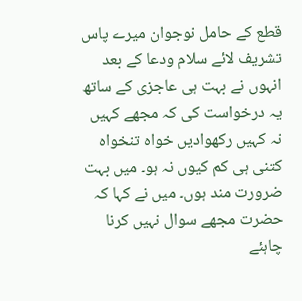قطع کے حامل نوجوان میرے پاس تشریف لائے سلام ودعا کے بعد انہوں نے بہت ہی عاجزی کے ساتھ یہ درخواست کی کہ مجھے کہیں نہ کہیں رکھوادیں خواہ تنخواہ کتنی ہی کم کیوں نہ ہو۔ میں بہت ضرورت مند ہوں۔ میں نے کہا کہ حضرت مجھے سوال نہیں کرنا چاہئے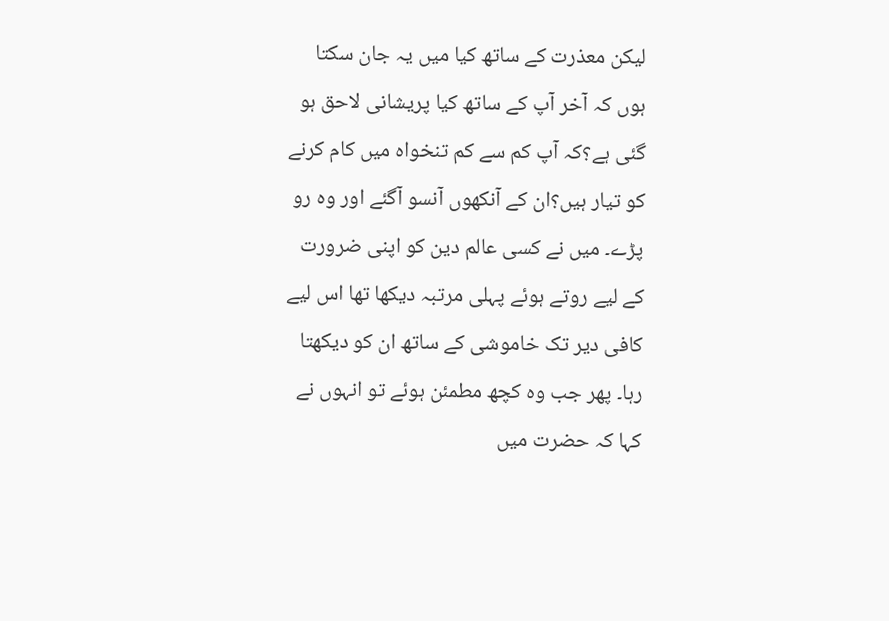لیکن معذرت کے ساتھ کیا میں یہ جان سکتا ہوں کہ آخر آپ کے ساتھ کیا پریشانی لاحق ہو گئی ہے؟کہ آپ کم سے کم تنخواہ میں کام کرنے کو تیار ہیں؟ان کے آنکھوں آنسو آگئے اور وہ رو پڑے۔ میں نے کسی عالم دین کو اپنی ضرورت کے لیے روتے ہوئے پہلی مرتبہ دیکھا تھا اس لیے کافی دیر تک خاموشی کے ساتھ ان کو دیکھتا رہا۔ پھر جب وہ کچھ مطمئن ہوئے تو انہوں نے کہا کہ حضرت میں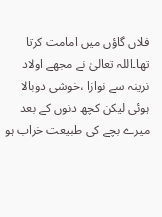فلاں گاؤں میں امامت کرتا تھا۔اللہ تعالیٰ نے مجھے اولاد نرینہ سے نوازا ،خوشی دوبالا ہوئی لیکن کچھ دنوں کے بعد میرے بچے کی طبیعت خراب ہو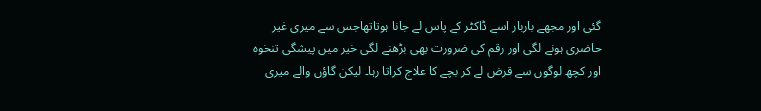گئی اور مجھے باربار اسے ڈاکٹر کے پاس لے جانا ہوتاتھاجس سے میری غیر حاضری ہونے لگی اور رقم کی ضرورت بھی بڑھنے لگی خیر میں پیشگی تنخوہ اور کچھ لوگوں سے قرض لے کر بچے کا علاج کراتا رہا۔ لیکن گاؤں والے میری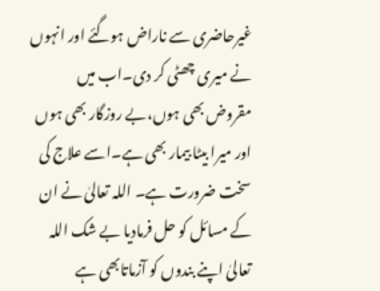غیرحاضری سے ناراض ہوگئے اور انہوں نے میری چھٹی کر دی۔اب میں مقروض بھی ہوں،بے روزگار بھی ہوں اور میرا بیٹا بیمار بھی ہے۔اسے علاج کی سخت ضرورت ہے۔ اللہ تعالیٰ نے ان کے مسائل کو حل فرمادیا بے شک اللہ تعالیٰ اپنے بندوں کو آزماتابھی ہے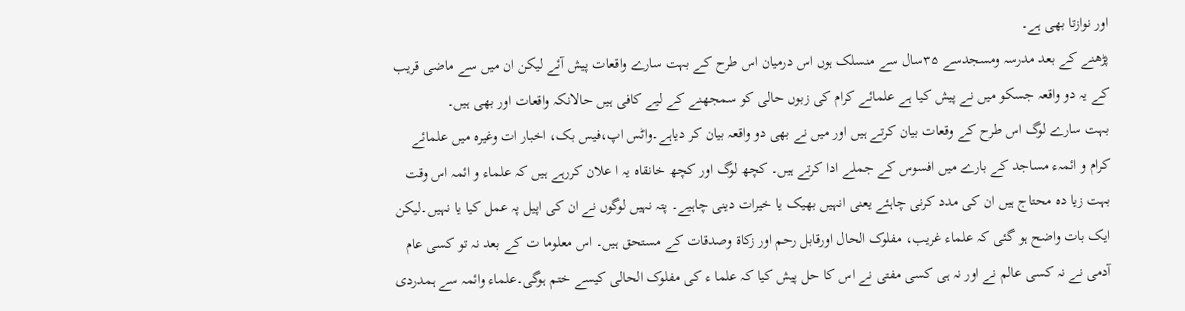اور نوازتا بھی ہے۔
پڑھنے کے بعد مدرسہ ومسجدسے ۳۵سال سے منسلک ہوں اس درمیان اس طرح کے بہت سارے واقعات پیش آئے لیکن ان میں سے ماضی قریب کے یہ دو واقعہ جسکو میں نے پیش کیا ہے علمائے کرام کی زبوں حالی کو سمجھنے کے لیے کافی ہیں حالانکہ واقعات اور بھی ہیں۔
بہت سارے لوگ اس طرح کے وقعات بیان کرتے ہیں اور میں نے بھی دو واقعہ بیان کر دیاہے۔واٹس اپ،فیس بک، اخبار ات وغیرہ میں علمائے کرام و ائمہء مساجد کے بارے میں افسوس کے جملے ادا کرتے ہیں۔ کچھ لوگ اور کچھ خانقاہ یہ ا علان کررہے ہیں کہ علماء و ائمہ اس وقت بہت زیا دہ محتاج ہیں ان کی مدد کرنی چاہئے یعنی انہیں بھیک یا خیرات دینی چاہیے۔ پتہ نہیں لوگوں نے ان کی اپیل پہ عمل کیا یا نہیں۔لیکن ایک بات واضح ہو گئی کہ علماء غریب، مفلوک الحال اورقابل رحم اور زکاة وصدقات کے مستحق ہیں۔ اس معلوما ت کے بعد نہ تو کسی عام آدمی نے نہ کسی عالم نے اور نہ ہی کسی مفتی نے اس کا حل پیش کیا کہ علما ء کی مفلوک الحالی کیسے ختم ہوگی۔علماء وائمہ سے ہمدردی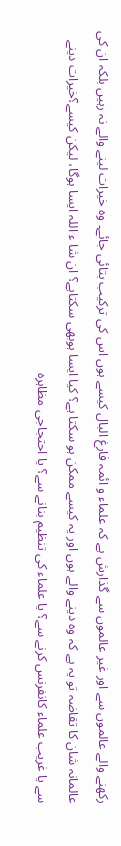رکھنے والے عالموں سے اور غیر عالموں سے گذارش ہے کہ علماء و ائمہ فارغ البال کیسے ہوں اس کی ترکیب بتائی جائے۔ وہ خیرات لینے والے نہ رہیں بلکہ ان کی عالمانہ شان کا تقاضہ تو یہ ہے کہ وہ دینے والے ہوں اور یہ کیسے ممکن ہو سکتا ہے؟ کیا ایسا ہوبھی سکتاہے؟ ان شا ء اللہ ایسا ہوگا، لیکن کیسے؟خیرات دینے سے یا غریب علماء کانفرنس کرنے سے؟ یا علماء کی تنظیم بنانے سے؟ یا احتجاجی مظاہرہ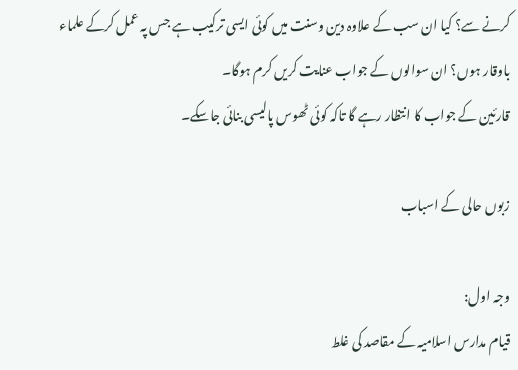کرنے سے؟ کیا ان سب کے علاوہ دین وسنت میں کوئی ایسی ترکیب ہے جس پہ عمل کرکے علماء باوقار ہوں؟ ان سوالوں کے جواب عنایت کریں کرم ہوگا۔
قارئین کے جواب کا انتظار رہے گا تاکہ کوئی ٹھوس پالیسی بنائی جاسکے۔

زبوں حالی کے اسباب

وجہ اول:
قیام مدارس اسلامیہ کے مقاصد کی غلط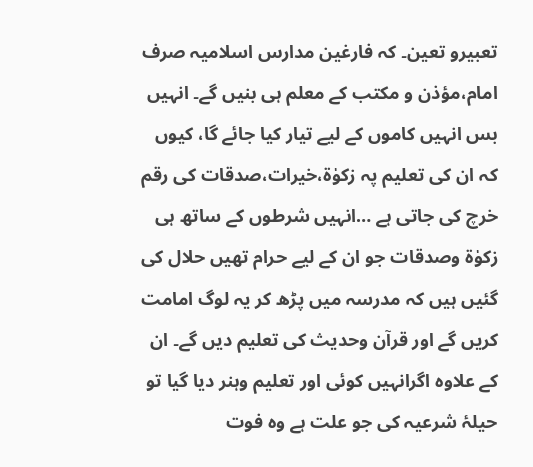تعبیرو تعین۔ کہ فارغین مدارس اسلامیہ صرف امام،مؤذن و مکتب کے معلم ہی بنیں گے۔ انہیں بس انہیں کاموں کے لیے تیار کیا جائے گا، کیوں کہ ان کی تعلیم پہ زکوٰۃ،خیرات،صدقات کی رقم خرچ کی جاتی ہے …انہیں شرطوں کے ساتھ ہی زکوٰۃ وصدقات جو ان کے لیے حرام تھیں حلال کی گئیں ہیں کہ مدرسہ میں پڑھ کر یہ لوگ امامت کریں گے اور قرآن وحدیث کی تعلیم دیں گے۔ ان کے علاوہ اگرانہیں کوئی اور تعلیم وہنر دیا گیا تو حیلۂ شرعیہ کی جو علت ہے وہ فوت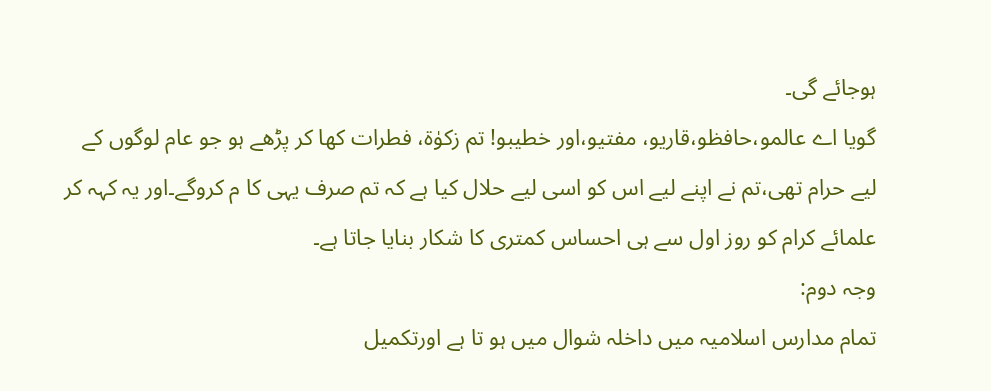ہوجائے گی۔
گویا اے عالمو،حافظو،قاریو، مفتیو،اور خطیبو! تم زکوٰۃ، فطرات کھا کر پڑھے ہو جو عام لوگوں کے لیے حرام تھی،تم نے اپنے لیے اس کو اسی لیے حلال کیا ہے کہ تم صرف یہی کا م کروگے۔اور یہ کہہ کر علمائے کرام کو روز اول سے ہی احساس کمتری کا شکار بنایا جاتا ہے۔
وجہ دوم:
تمام مدارس اسلامیہ میں داخلہ شوال میں ہو تا ہے اورتکمیل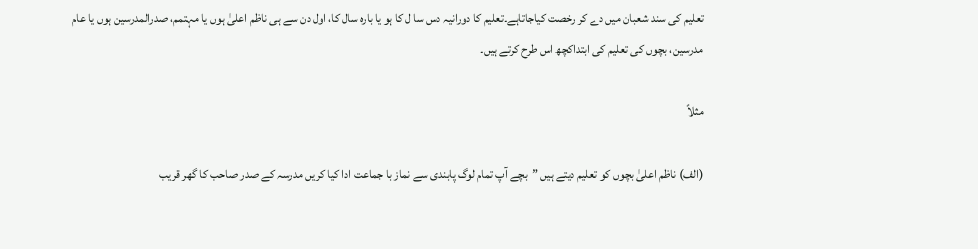تعلیم کی سند شعبان میں دے کر رخصت کیاجاتاہے۔تعلیم کا دورانیہ دس سا ل کا ہو یا بارہ سال کا، اول دن سے ہی ناظم اعلیٰ ہوں یا مہتمم، صدرالمدرسین ہوں یا عام مدرسین، بچوں کی تعلیم کی ابتداکچھ اس طرح کرتے ہیں۔

مثلاً

(الف) ناظم اعلیٰ بچوں کو تعلیم دیتے ہیں ”بچے آپ تمام لوگ پابندی سے نماز با جماعت ادا کیا کریں مدرسہ کے صدر صاحب کا گھر قریب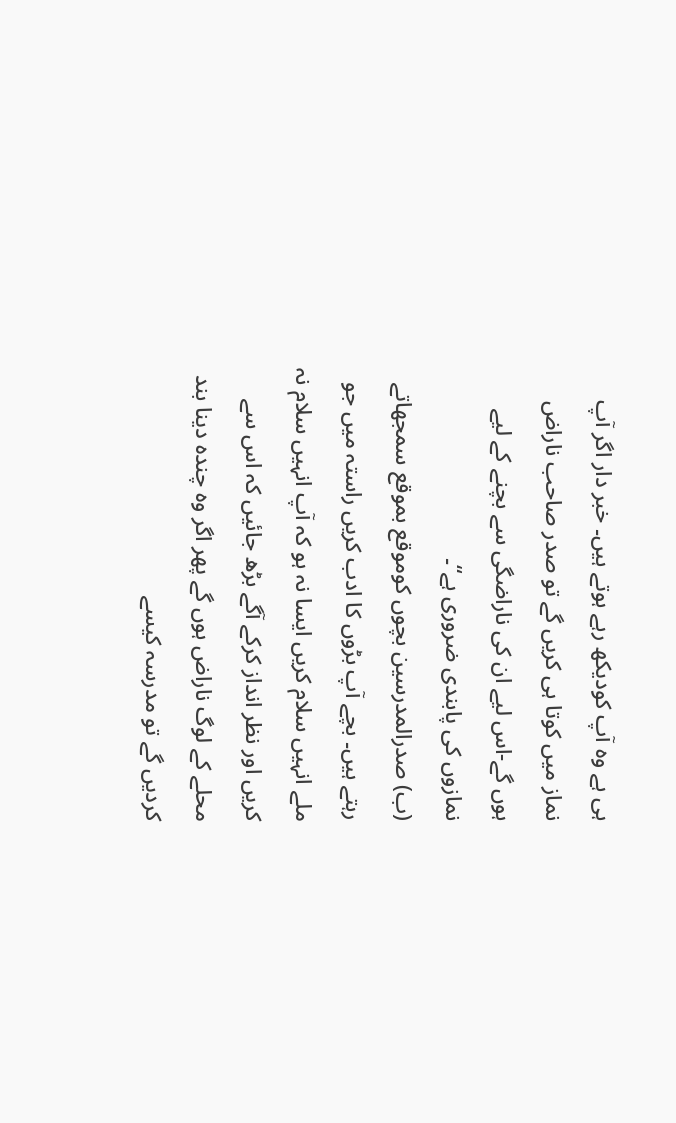ہی ہے وہ آپ کودیکھ رہے ہوتے ہیں۔ خبر دار اگر آپ نماز میں کوتا ہی کریں گے تو صدر صاحب ناراض ہوں گے-اس لیے ان کی ناراضگی سے بچنے کے لیے نمازوں کی پابندی ضروری ہے“۔
(ب) صدرالمدرسین بچوں کوموقع بموقع سمجھاتے رہتے ہیں۔ بچے آپ بڑوں کا ادب کریں راستہ میں جو ملے انہیں سلام کریں ایسا نہ ہو کہ آپ انہیں سلام نہ کریں اور نظر انداز کرکے آگے بڑھ جائیں کہ اس سے محلے کے لوگ ناراض ہوں گے پھر اگر وہ چندہ دینا بند کردیں گے تو مدرسہ کیسے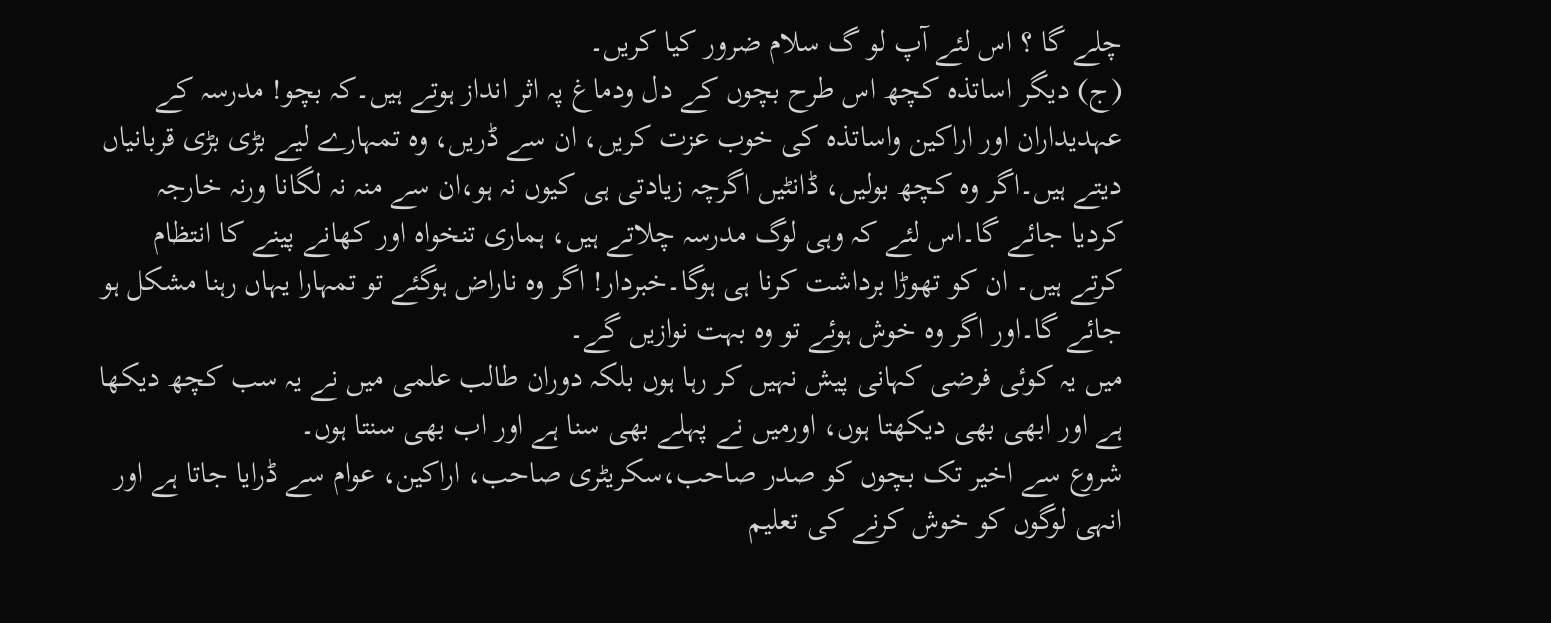چلے گا ؟ اس لئے آپ لو گ سلام ضرور کیا کریں۔
(ج) دیگر اساتذہ کچھ اس طرح بچوں کے دل ودماغ پہ اثر انداز ہوتے ہیں۔کہ بچو! مدرسہ کے عہدیداران اور اراکین واساتذہ کی خوب عزت کریں، ان سے ڈریں، وہ تمہارے لیے بڑی بڑی قربانیاں دیتے ہیں۔اگر وہ کچھ بولیں، ڈانٹیں اگرچہ زیادتی ہی کیوں نہ ہو،ان سے منہ نہ لگانا ورنہ خارجہ کردیا جائے گا۔اس لئے کہ وہی لوگ مدرسہ چلاتے ہیں، ہماری تنخواہ اور کھانے پینے کا انتظام کرتے ہیں۔ ان کو تھوڑا برداشت کرنا ہی ہوگا۔خبردار! اگر وہ ناراض ہوگئے تو تمہارا یہاں رہنا مشکل ہو جائے گا۔اور اگر وہ خوش ہوئے تو وہ بہت نوازیں گے۔
میں یہ کوئی فرضی کہانی پیش نہیں کر رہا ہوں بلکہ دوران طالب علمی میں نے یہ سب کچھ دیکھا ہے اور ابھی بھی دیکھتا ہوں، اورمیں نے پہلے بھی سنا ہے اور اب بھی سنتا ہوں۔
شروع سے اخیر تک بچوں کو صدر صاحب،سکریٹری صاحب، اراکین، عوام سے ڈرایا جاتا ہے اور انہی لوگوں کو خوش کرنے کی تعلیم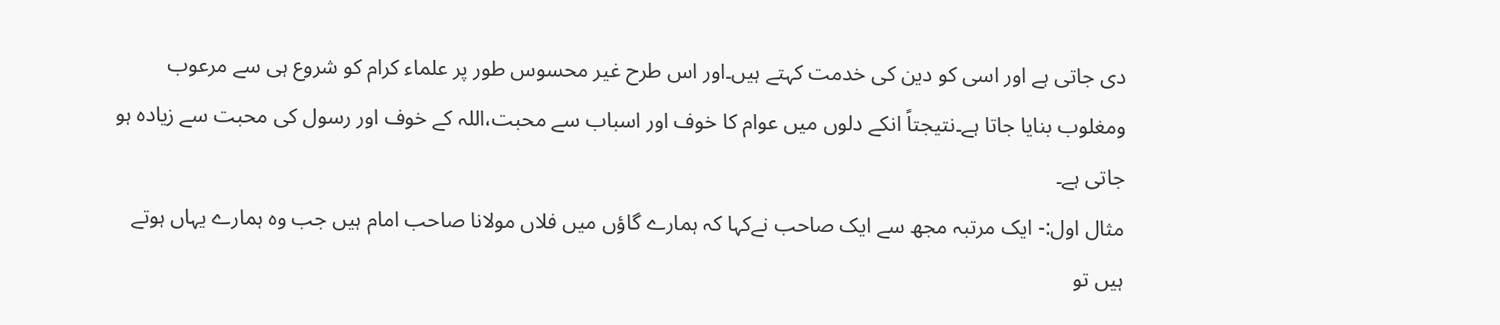دی جاتی ہے اور اسی کو دین کی خدمت کہتے ہیں۔اور اس طرح غیر محسوس طور پر علماء کرام کو شروع ہی سے مرعوب ومغلوب بنایا جاتا ہے۔نتیجتاً انکے دلوں میں عوام کا خوف اور اسباب سے محبت،اللہ کے خوف اور رسول کی محبت سے زیادہ ہو جاتی ہے۔
مثال اول:- ایک مرتبہ مجھ سے ایک صاحب نےکہا کہ ہمارے گاؤں میں فلاں مولانا صاحب امام ہیں جب وہ ہمارے یہاں ہوتے ہیں تو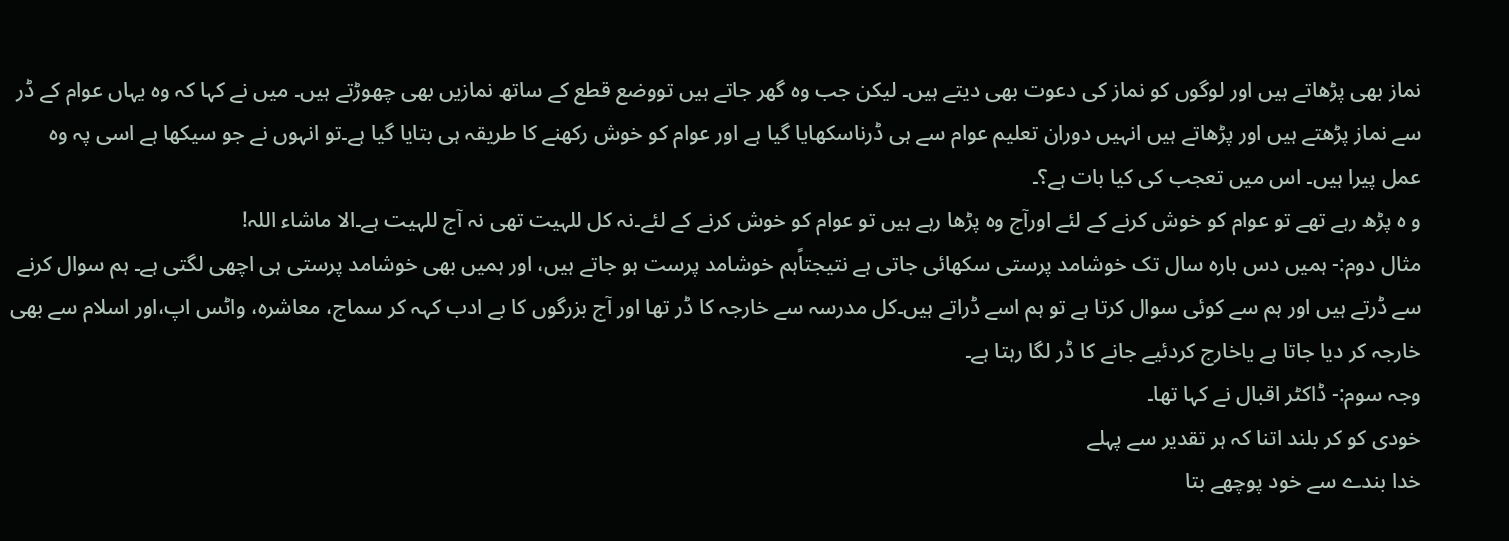نماز بھی پڑھاتے ہیں اور لوگوں کو نماز کی دعوت بھی دیتے ہیں۔ لیکن جب وہ گھر جاتے ہیں تووضع قطع کے ساتھ نمازیں بھی چھوڑتے ہیں۔ میں نے کہا کہ وہ یہاں عوام کے ڈر سے نماز پڑھتے ہیں اور پڑھاتے ہیں انہیں دوران تعلیم عوام سے ہی ڈرناسکھایا گیا ہے اور عوام کو خوش رکھنے کا طریقہ ہی بتایا گیا ہے۔تو انہوں نے جو سیکھا ہے اسی پہ وہ عمل پیرا ہیں۔ اس میں تعجب کی کیا بات ہے؟۔
و ہ پڑھ رہے تھے تو عوام کو خوش کرنے کے لئے اورآج وہ پڑھا رہے ہیں تو عوام کو خوش کرنے کے لئے۔نہ کل للہیت تھی نہ آج للہیت ہے۔الا ماشاء اللہ!
مثال دوم:- ہمیں دس بارہ سال تک خوشامد پرستی سکھائی جاتی ہے نتیجتاًہم خوشامد پرست ہو جاتے ہیں، اور ہمیں بھی خوشامد پرستی ہی اچھی لگتی ہے۔ ہم سوال کرنے سے ڈرتے ہیں اور ہم سے کوئی سوال کرتا ہے تو ہم اسے ڈراتے ہیں۔کل مدرسہ سے خارجہ کا ڈر تھا اور آج بزرگوں کا بے ادب کہہ کر سماج، معاشرہ، واٹس اپ،اور اسلام سے بھی خارجہ کر دیا جاتا ہے یاخارج کردئیے جانے کا ڈر لگا رہتا ہے۔
وجہ سوم:- ڈاکٹر اقبال نے کہا تھا۔
خودی کو کر بلند اتنا کہ ہر تقدیر سے پہلے
خدا بندے سے خود پوچھے بتا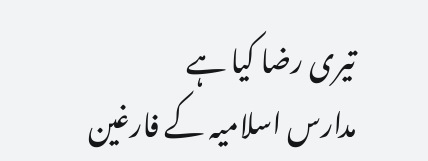تیری رضا کیا ہے
مدارس اسلامیہ کے فارغین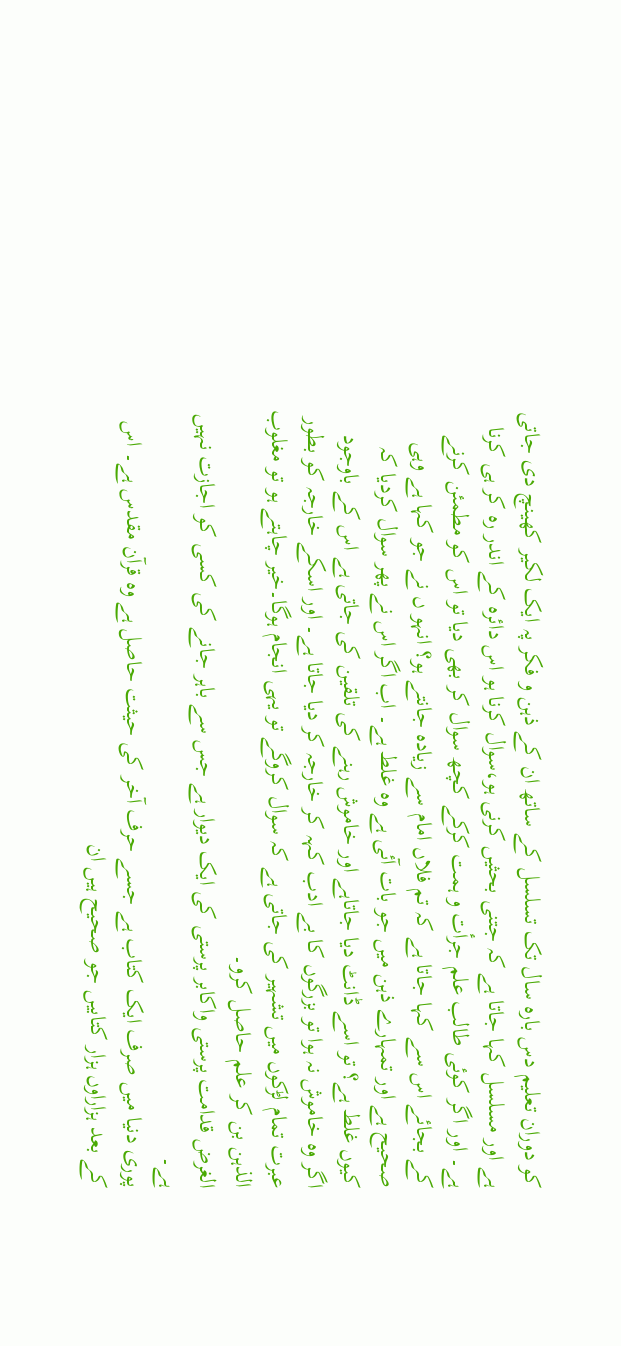کو دوران تعلیم دس بارہ سال تک تسلسل کے ساتھ ان کے ذہن و فکر پہ ایک لکیر کھینچ دی جاتی ہے اور مسلسل کہا جاتا ہے کہ جتنی بحثیں کرنی ہو،سوال کرنا ہو اس دائرہ کے اندر رہ کر ہی کرنا ہے۔ اور اگر کوئی طالب علم جرأت و ہمت کرکے کچھ سوال کر بھی دیا تو اس کو مطمئن کرنے کے بجائے اس سے کہا جاتا ہے کہ تم فلاں امام سے زیادہ جانتے ہو؟ انہو ں نے جو کہا ہے وہی صحیح ہے اور تمہارے ذہن میں جو بات آئی ہے وہ غلط ہے۔ اب اگر اس نے پھر سوال کردیا کہ کیوں غلط ہے؟ تو اسے ڈانٹ دیا جاتاہے اور خاموش رہنے کی تلقین کی جاتی ہے اس کے باوجود اگر وہ خاموش نہ ہوا تو بزرگوں کا بے ادب کہہ کر خارجہ کر دیا جاتا ہے۔ اور اسکے خارجہ کو بطور عبرت تمام لڑکوں میں تشہیر کی جاتی ہے کہ سوال کروگے تو یہی انجام ہوگا۔خیر چاہتے ہو تو مغلوب الذہن بن کر علم حاصل کرو۔
الغرض قدامت پرستی واکابر پرستی کی ایک دیوار ہے جس سے باہر جانے کی کسی کو اجازت نہیں ہے۔
پوری دنیا میں صرف ایک کتاب ہے جسے حرف آخر کی حیثت حاصل ہے وہ قرآن مقدس ہے۔ اس کے بعد ہزاراوں ہزار کتابیں جو صحیح ہیں ان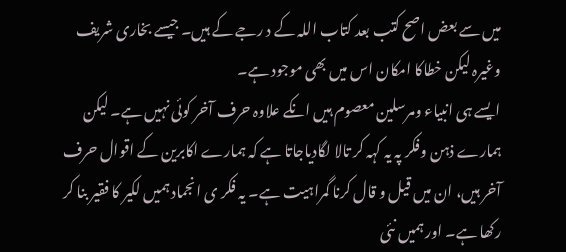میں سے بعض اصح کتب بعد کتاب اللہ کے د رجے کے ہیں۔ جیسے بخاری شریف وغیرہ لیکن خطاکا امکان اس میں بھی موجود ہے۔
ایسے ہی انبیاء ومرسلین معصوم ہیں انکے علاوہ حرف آخر کوئی نہیں ہے۔ لیکن ہمارے ذہن وفکر پہ یہ کہہ کر تالا لگادیاجاتا ہے کہ ہمارے اکابرین کے اقوال حرف آخر ہیں، ان میں قیل و قال کرنا گمراہیت ہے۔ یہ فکر ی انجماد ہمیں لکیر کا فقیر بنا کر رکھا ہے۔ اور ہمیں نئی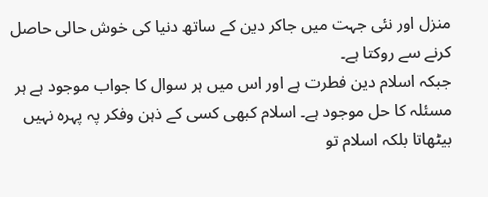منزل اور نئی جہت میں جاکر دین کے ساتھ دنیا کی خوش حالی حاصل کرنے سے روکتا ہے۔
جبکہ اسلام دین فطرت ہے اور اس میں ہر سوال کا جواب موجود ہے ہر مسئلہ کا حل موجود ہے۔ اسلام کبھی کسی کے ذہن وفکر پہ پہرہ نہیں بیٹھاتا بلکہ اسلام تو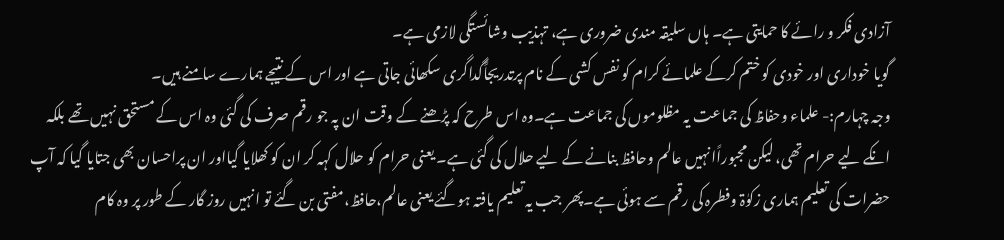آزادی فکر و رائے کا حمایتی ہے۔ ہاں سلیقہ مندی ضروری ہے، تہذیب وشائستگی لازمی ہے۔
گویا خوداری اور خودی کو ختم کرکے علمائے کرام کو نفس کشی کے نام پرتدریجاًگداگری سکھائی جاتی ہے اور اس کے نتیجے ہمارے سامنے ہیں۔
وجہ چہارم:- علماء وحفاظ کی جماعت یہ مظلوموں کی جماعت ہے۔وہ اس طرح کہ پڑھنے کے وقت ان پہ جو رقم صرف کی گئی وہ اس کے مستحق نہیں تھے بلکہ انکے لیے حرام تھی، لیکن مجبوراًانہیں عالم وحافظ بنانے کے لیے حلال کی گئی ہے۔ یعنی حرام کو حلال کہہ کر ان کو کھلایا گیااور ان پراحسان بھی جتایا گیا کہ آپ حضرات کی تعلیم ہماری زکوٰۃ وفطرہ کی رقم سے ہوئی ہے۔پھر جب یہ تعلیم یافتہ ہوگئے یعنی عالم،حافظ،مفتی بن گئے تو انہیں روز گار کے طور پر وہ کام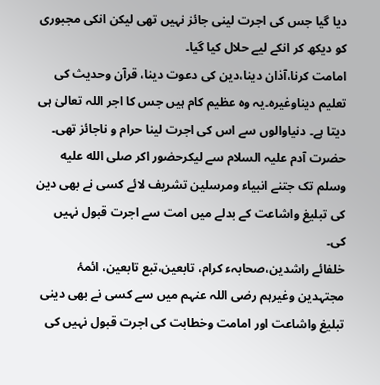دیا گیا جس کی اجرت لینی جائز نہیں تھی لیکن انکی مجبوری کو دیکھ کر انکے لیے حلال کیا گیا۔
امامت کرنا،آذان دینا،دین کی دعوت دینا، قرآن وحدیث کی تعلیم دیناوغیرہ۔یہ وہ عظیم کام ہیں جس کا اجر اللہ تعالیٰ ہی دیتا ہے۔ دنیاوالوں سے اس کی اجرت لینا حرام و ناجائز تھی۔
حضرت آدم علیہ السلام سے لیکرحضور اکر صلى الله عليه وسلم تک جتنے انبیاء ومرسلین تشریف لائے کسی نے بھی دین کی تبلیغ واشاعت کے بدلے میں امت سے اجرت قبول نہیں کی۔
خلفائے راشدین،صحابہء کرام، تابعین،تبع تابعین، ائمۂ مجتہدین وغیرہم رضی اللہ عنہم میں سے کسی نے بھی دینی تبلیغ واشاعت اور امامت وخطابت کی اجرت قبول نہیں کی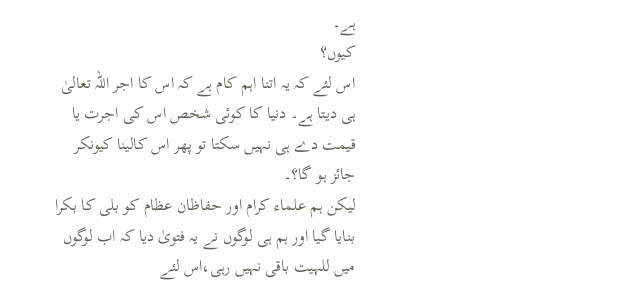ہے۔
کیوں؟
اس لئے کہ یہ اتنا اہم کام ہے کہ اس کا اجر اللہ تعالیٰ ہی دیتا ہے۔ دنیا کا کوئی شخص اس کی اجرت یا قیمت دے ہی نہیں سکتا تو پھر اس کالینا کیونکر جائز ہو گا؟۔
لیکن ہم علماء کرام اور حفاظان عظام کو بلی کا بکرا بنایا گیا اور ہم ہی لوگوں نے یہ فتویٰ دیا کہ اب لوگوں میں للہیت باقی نہیں رہی،اس لئے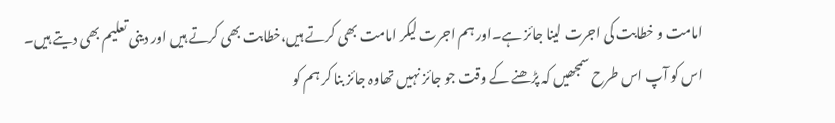امامت و خطابت کی اجرت لینا جائز ہے۔اور ہم اجرت لیکر امامت بھی کرتے ہیں،خطابت بھی کرتے ہیں اور دینی تعلیم بھی دیتے ہیں۔
اس کو آپ اس طرح سمجھیں کہ پڑھنے کے وقت جو جائز نہیں تھاوہ جائز بنا کر ہم کو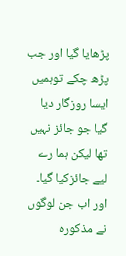پڑھایا گیا اور جب پڑھ چکے توہمیں ایسا روزگار دیا گیا جو جائز نہیں تھا لیکن ہما رے لیے جائزکیا گیا۔ اور اب جن لوگوں نے مذکورہ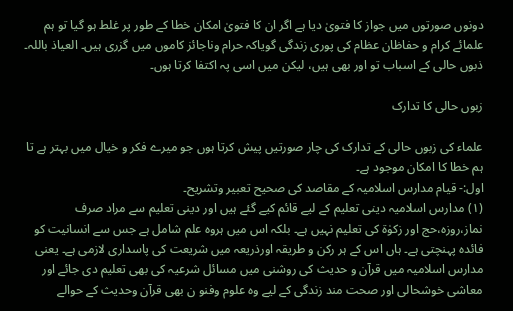دونوں صورتوں میں جواز کا فتویٰ دیا ہے اگر ان کا فتویٰ امکان خطا کے طور پر غلط ہو گیا تو ہم علمائے کرام و حفاظان عظام کی پوری زندگی گویاکہ حرام وناجائز کاموں میں گزری ہیں۔ العیاذ باللہ۔
ذبوں حالی کے اسباب تو اور بھی ہیں، لیکن میں اسی پہ اکتفا کرتا ہوں۔

زبوں حالی کا تدارک

علماء کی زبوں حالی کے تدارک کی چار صورتیں پیش کرتا ہوں جو میرے فکر و خیال میں بہتر ہے تا ہم خطا کا امکان موجود ہے۔
اول:- قیام مدارس اسلامیہ کے مقاصد کی صحیح تعبیر وتشریح۔
(۱) مدارس اسلامیہ دینی تعلیم کے لیے قائم کیے گئے ہیں اور دینی تعلیم سے مراد صرف نماز،روزہ،حج اور زکوٰۃ کی تعلیم نہیں ہے۔ بلکہ اس میں ہروہ علم شامل ہے جس سے انسانیت کو فائدہ پہنچتی ہے۔ ہاں اس کے ہر رکن و طریقہ اورذریعہ میں شریعت کی پاسداری لازمی ہے۔ یعنی مدارس اسلامیہ میں قرآن و حدیث کی روشنی میں مسائل شرعیہ کی بھی تعلیم دی جائے اور معاشی خوشحالی اور صحت مند زندگی کے لیے وہ علوم وفنو ن بھی قرآن وحدیث کے حوالے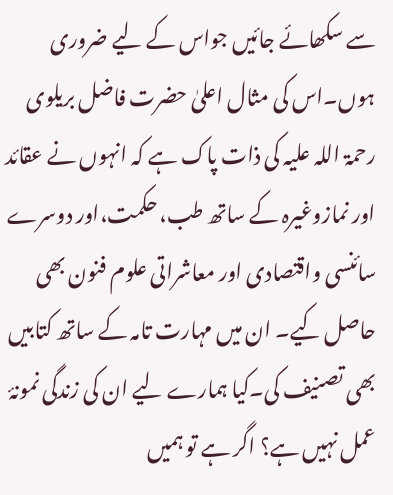سے سکھائے جائیں جواس کے لیے ضروری ہوں۔اس کی مثال اعلیٰ حضرت فاضل بریلوی رحمۃ اللہ علیہ کی ذات پاک ہے کہ انہوں نے عقائد اور نمازوغیرہ کے ساتھ طب، حکمت،اور دوسرے سائنسی واقتصادی اور معاشراتی علوم فنون بھی حاصل کیے۔ ان میں مہارت تامہ کے ساتھ کتابیں بھی تصنیف کی۔کیا ہمارے لیے ان کی زندگی نمونۂ عمل نہیں ہے؟ اگر ہے تو ہمیں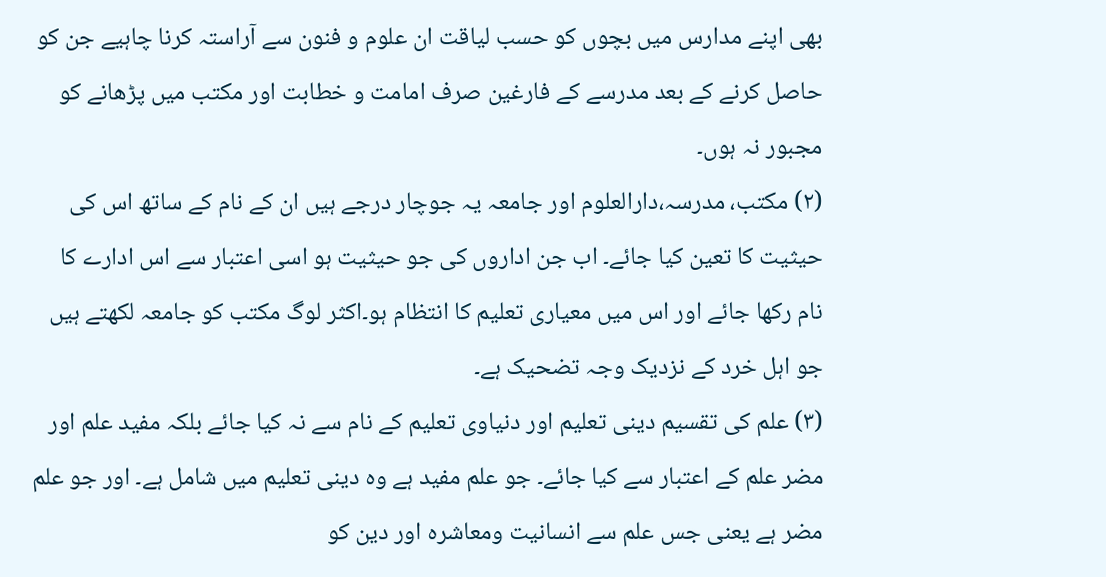بھی اپنے مدارس میں بچوں کو حسب لیاقت ان علوم و فنون سے آراستہ کرنا چاہیے جن کو حاصل کرنے کے بعد مدرسے کے فارغین صرف امامت و خطابت اور مکتب میں پڑھانے کو مجبور نہ ہوں۔
(۲) مکتب، مدرسہ،دارالعلوم اور جامعہ یہ جوچار درجے ہیں ان کے نام کے ساتھ اس کی حیثیت کا تعین کیا جائے۔ اب جن اداروں کی جو حیثیت ہو اسی اعتبار سے اس ادارے کا نام رکھا جائے اور اس میں معیاری تعلیم کا انتظام ہو۔اکثر لوگ مکتب کو جامعہ لکھتے ہیں جو اہل خرد کے نزدیک وجہ تضحیک ہے۔
(۳) علم کی تقسیم دینی تعلیم اور دنیاوی تعلیم کے نام سے نہ کیا جائے بلکہ مفید علم اور مضر علم کے اعتبار سے کیا جائے۔ جو علم مفید ہے وہ دینی تعلیم میں شامل ہے۔ اور جو علم مضر ہے یعنی جس علم سے انسانیت ومعاشرہ اور دین کو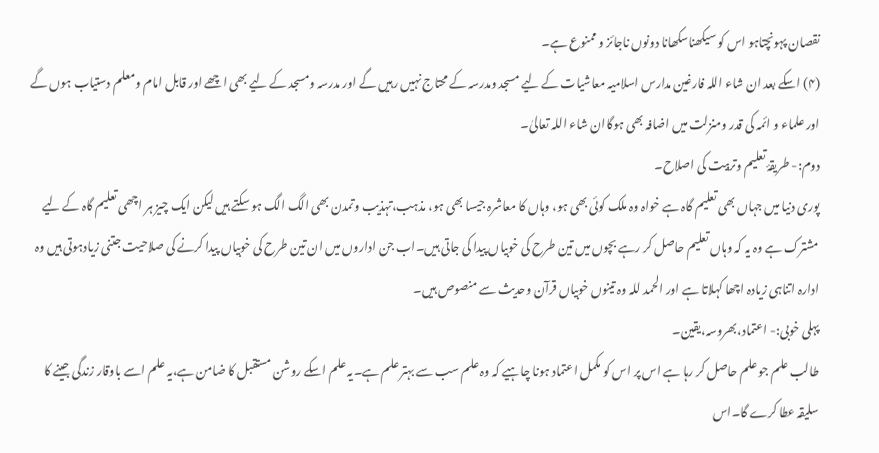نقصان پہونچتاہو اس کو سیکھناسکھانا دونوں ناجائز و ممنوع ہے۔
(۴) اسکے بعد ان شاء اللہ فارغین مدارس اسلامیہ معاشیات کے لیے مسجد ومدرسہ کے محتاج نہیں رہیں گے اور مدرسہ ومسجد کے لیے بھی اچھے اور قابل امام ومعلم دستیاب ہوں گے اور علماء و ائمہ کی قدر ومنزلت میں اضافہ بھی ہوگاان شاء اللہ تعالیٰ۔
دوم:- طریقۂ تعلیم وتربیت کی اصلاح۔
پوری دنیا میں جہاں بھی تعلیم گاہ ہے خواہ وہ ملک کوئی بھی ہو، وہاں کا معاشرہ جیسا بھی ہو، مذہب،تہذیب وتمدن بھی الگ الگ ہو سکتے ہیں لیکن ایک چیز ہر اچھی تعلیم گاہ کے لیے مشترک ہے وہ یہ کہ وہاں تعلیم حاصل کر رہے بچوں میں تین طرح کی خوبیاں پیدا کی جاتی ہیں۔اب جن اداروں میں ان تین طرح کی خوبیاں پیدا کرنے کی صلاحیت جتنی زیادہوتی ہیں وہ ادارہ اتناہی زیادہ اچھا کہلاتا ہے اور الحمد للہ وہ تینوں خوبیاں قرآن وحدیث سے منصوص ہیں۔
پہلی خوبی:- اعتماد،بھروسہ،یقین۔
طالب علم جو علم حاصل کر رہا ہے اس پر اس کو مکمل اعتماد ہونا چاہیے کہ وہ علم سب سے بہتر علم ہے۔یہ علم اسکے روشن مستقبل کا ضامن ہے،یہ علم اسے باوقار زندگی جینے کا سلیقہ عطا کرے گا۔اس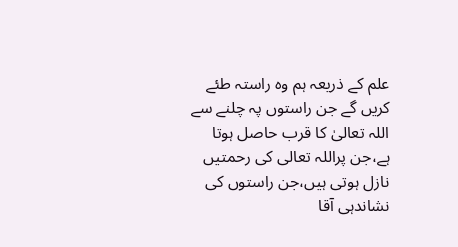علم کے ذریعہ ہم وہ راستہ طئے کریں گے جن راستوں پہ چلنے سے اللہ تعالیٰ کا قرب حاصل ہوتا ہے،جن پراللہ تعالی کی رحمتیں نازل ہوتی ہیں،جن راستوں کی نشاندہی آقا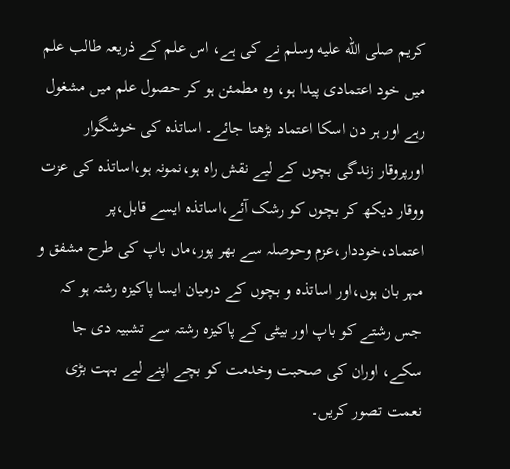کریم صلى الله عليه وسلم نے کی ہے، اس علم کے ذریعہ طالب علم میں خود اعتمادی پیدا ہو، وہ مطمئن ہو کر حصول علم میں مشغول رہے اور ہر دن اسکا اعتماد بڑھتا جائے۔ اساتذہ کی خوشگوار اورپروقار زندگی بچوں کے لیے نقش راہ ہو،نمونہ ہو،اساتذہ کی عزت ووقار دیکھ کر بچوں کو رشک آئے،اساتذہ ایسے قابل،پر اعتماد،خوددار،عزم وحوصلہ سے بھر پور،ماں باپ کی طرح مشفق و مہر بان ہوں،اور اساتذہ و بچوں کے درمیان ایسا پاکیزہ رشتہ ہو کہ جس رشتے کو باپ اور بیٹی کے پاکیزہ رشتہ سے تشبیہ دی جا سکے، اوران کی صحبت وخدمت کو بچے اپنے لیے بہت بڑی نعمت تصور کریں۔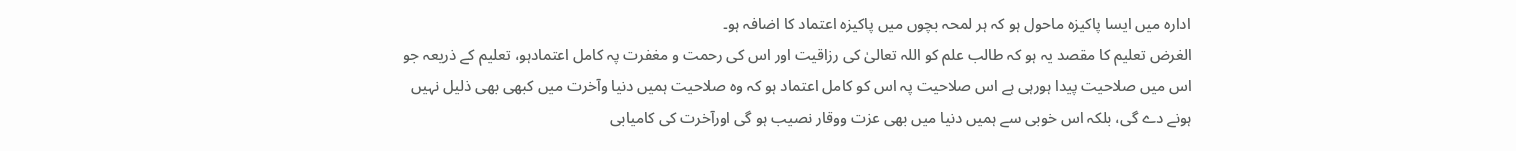ادارہ میں ایسا پاکیزہ ماحول ہو کہ ہر لمحہ بچوں میں پاکیزہ اعتماد کا اضافہ ہو۔
الغرض تعلیم کا مقصد یہ ہو کہ طالب علم کو اللہ تعالیٰ کی رزاقیت اور اس کی رحمت و مغفرت پہ کامل اعتمادہو، تعلیم کے ذریعہ جو اس میں صلاحیت پیدا ہورہی ہے اس صلاحیت پہ اس کو کامل اعتماد ہو کہ وہ صلاحیت ہمیں دنیا وآخرت میں کبھی بھی ذلیل نہیں ہونے دے گی، بلکہ اس خوبی سے ہمیں دنیا میں بھی عزت ووقار نصیب ہو گی اورآخرت کی کامیابی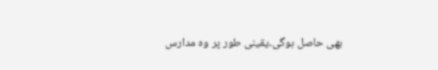بھی حاصل ہوگی۔یقینی طور پر وہ مدارس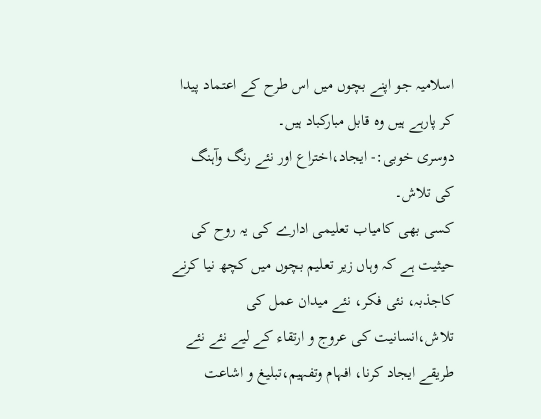اسلامیہ جو اپنے بچوں میں اس طرح کے اعتماد پیدا کر پارہے ہیں وہ قابل مبارکباد ہیں۔
دوسری خوبی:- ایجاد،اختراع اور نئے رنگ وآہنگ کی تلاش۔
کسی بھی کامیاب تعلیمی ادارے کی یہ روح کی حیثیت ہے کہ وہاں زیر تعلیم بچوں میں کچھ نیا کرنے کاجذبہ، نئی فکر، نئے میدان عمل کی تلاش،انسانیت کی عروج و ارتقاء کے لیے نئے نئے طریقے ایجاد کرنا، افہام وتفہیم،تبلیغ و اشاعت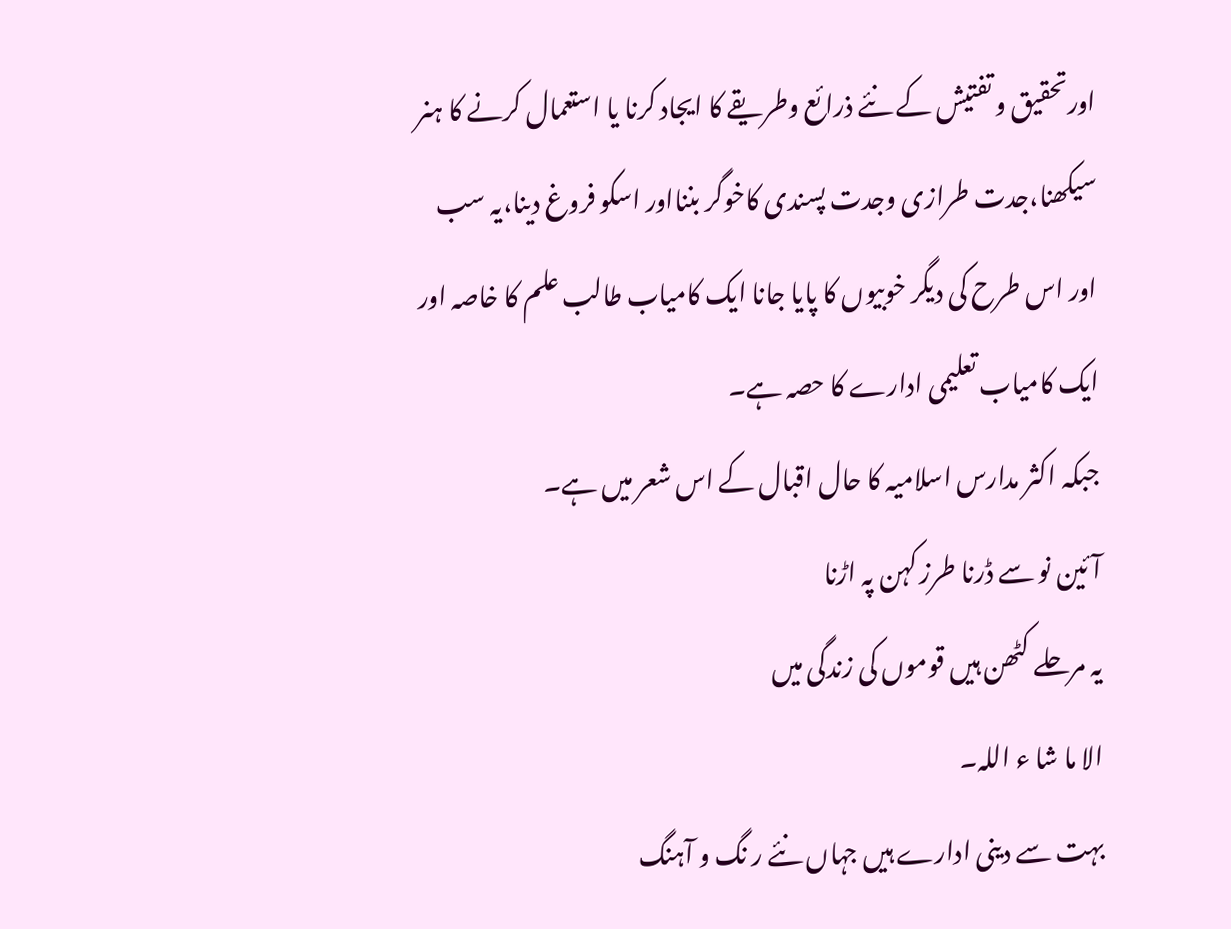اورتحقیق و تفتیش کے نئے ذرائع وطریقے کا ایجاد کرنا یا استعمال کرنے کا ہنر سیکھنا،جدت طرازی وجدت پسندی کاخوگر بننااور اسکو فروغ دینا،یہ سب اور اس طرح کی دیگر خوبیوں کا پایا جانا ایک کامیاب طالب علم کا خاصہ اور ایک کامیاب تعلیمی ادارے کا حصہ ہے۔
جبکہ اکثر مدارس اسلامیہ کا حال اقبال کے اس شعر میں ہے۔
آئین نو سے ڈرنا طرز کہن پہ اڑنا
یہ مرحلے کٹھن ہیں قوموں کی زندگی میں
الا ما شا ء اللہ۔
بہت سے دینی ادارے ہیں جہاں نئے ر نگ و آہنگ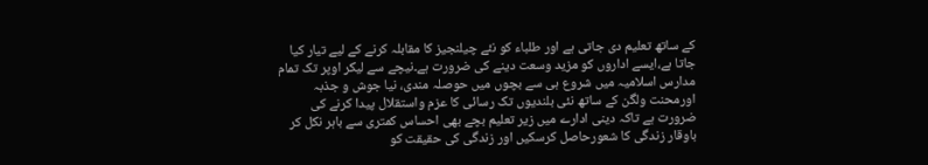کے ساتھ تعلیم دی جاتی ہے اور طلباء کو نئے چیلنجیز کا مقابلہ کرنے کے لیے تیار کیا جاتا ہے،ایسے اداروں کو مزید وسعت دینے کی ضرورت ہے۔نیچے سے لیکر اوپر تک تمام مدارس اسلامیہ میں شروع ہی سے بچوں میں حوصلہ مندی، نیا جوش و جذبہ اورمحنت ولگن کے ساتھ نئی بلندیوں تک رسائی کا عزم واستقلال پیدا کرنے کی ضرورت ہے تاکہ دینی ادارے میں زیر تعلیم بچے بھی احساس کمتری سے باہر نکل کر باوقار زندگی کا شعورحاصل کرسکیں اور زندگی کی حقیقت کو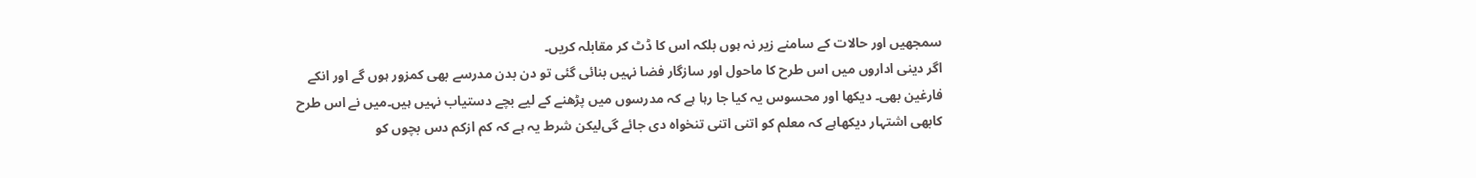سمجھیں اور حالات کے سامنے زیر نہ ہوں بلکہ اس کا ڈٹ کر مقابلہ کریں۔
اگر دینی اداروں میں اس طرح کا ماحول اور سازگار فضا نہیں بنائی گئی تو دن بدن مدرسے بھی کمزور ہوں گے اور انکے فارغین بھی۔ دیکھا اور محسوس یہ کیا جا رہا ہے کہ مدرسوں میں پڑھنے کے لیے بچے دستیاب نہیں ہیں۔میں نے اس طرح کابھی اشتہار دیکھاہے کہ معلم کو اتنی اتنی تنخواہ دی جائے گی‌لیکن شرط یہ ہے کہ کم ازکم دس بچوں کو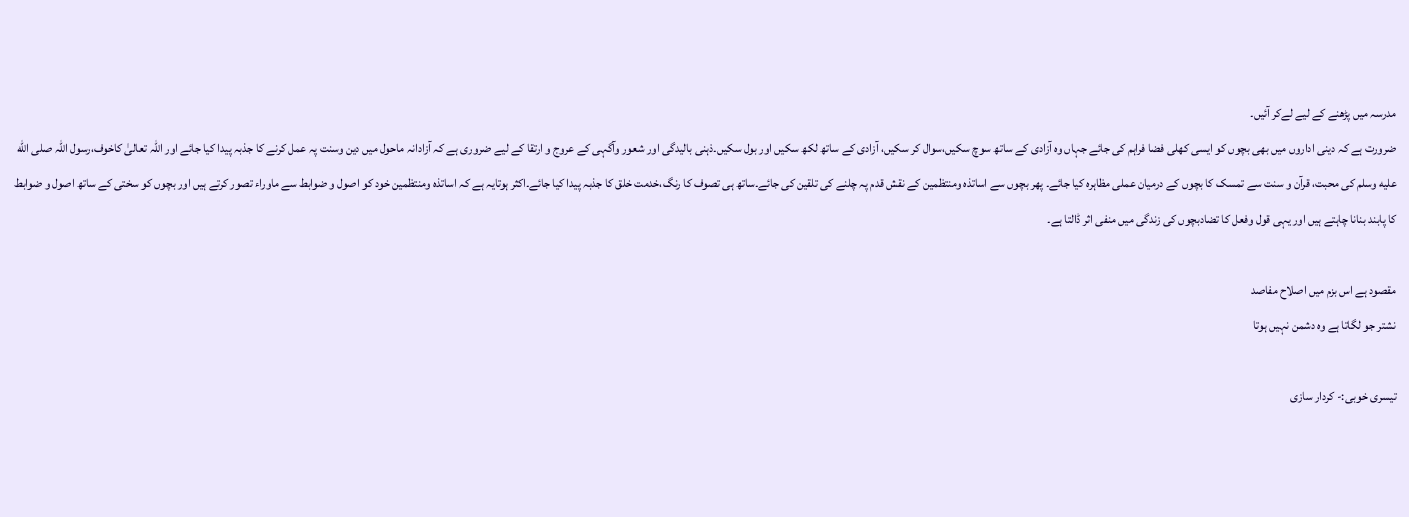مدرسہ میں پڑھنے کے لیے لےکر آئیں۔
ضرورت ہے کہ دینی اداروں میں بھی بچوں کو ایسی کھلی فضا فراہم کی جائے جہاں وہ آزادی کے ساتھ سوچ سکیں،سوال کر سکیں، آزادی کے ساتھ لکھ سکیں اور بول سکیں۔ذہنی بالیدگی اور شعور وآگہی کے عروج و ارتقا کے لیے ضروری ہے کہ آزادانہ ماحول میں دین وسنت پہ عمل کرنے کا جذبہ پیدا کیا جائے اور اللہ تعالیٰ کاخوف،رسول اللہ صلى الله عليه وسلم کی محبت، قرآن و سنت سے تمسک کا بچوں کے درمیان عملی مظاہرہ کیا جائے۔ پھر بچوں سے اساتذہ ومنتظمین کے نقش قدم پہ چلنے کی تلقین کی جائے۔ساتھ ہی تصوف کا رنگ،خدمت خلق کا جذبہ پیدا کیا جائے۔اکثر ہوتایہ ہے کہ اساتذہ ومنتظمین خود کو اصول و ضوابط سے ماوراء تصور کرتے ہیں اور بچوں کو سختی کے ساتھ اصول و ضوابط کا پابند بنانا چاہتے ہیں اور یہی قول وفعل کا تضادبچوں کی زندگی میں منفی اثر ڈالتا ہے۔

مقصود ہے اس بزم میں اصلاح مفاصد
نشتر جو لگاتا ہے وہ دشمن نہیں ہوتا

تیسری خوبی:- کردار سازی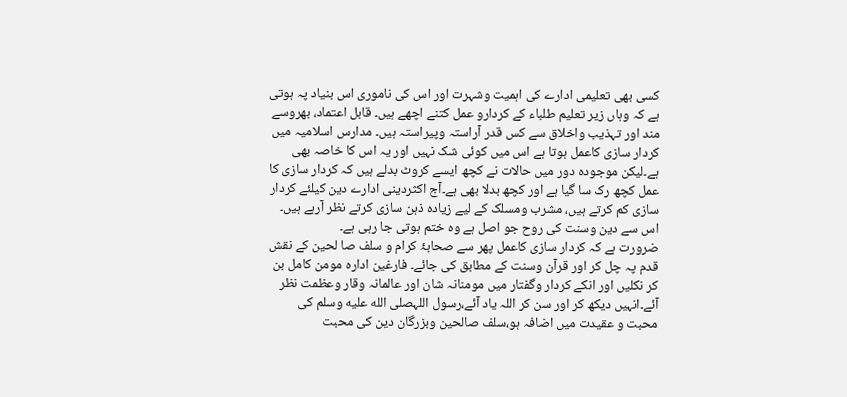کسی بھی تعلیمی ادارے کی اہمیت وشہرت اور اس کی ناموری اس بنیاد پہ ہوتی ہے کہ وہاں زیر تعلیم طلباء کے کردارو عمل کتنے اچھے ہیں۔ قابل اعتماد، بھروسے مند اور تہذیب واخلاق سے کس قدر آراستہ وپیراستہ ہیں۔ مدارس اسلامیہ میں کردار سازی کاعمل ہوتا ہے اس میں کوئی شک نہیں اور یہ اس کا خاصہ بھی ہے۔لیکن موجودہ دور میں حالات نے کچھ ایسے کروٹ بدلے ہیں کہ کردار سازی کا عمل کچھ رک سا گیا ہے اور کچھ بدلا بھی ہے۔آج اکثردینی ادارے دین کیلئے کردار سازی کم کرتے ہیں، مشرب ومسلک کے لیے زیادہ ذہن سازی کرتے نظر آرہے ہیں۔ اس سے دین وسنت کی روح جو اصل ہے وہ ختم ہوتی جا رہی ہے۔
ضرورت ہے کہ کردار سازی کاعمل پھر سے صحابۂ کرام و سلف صا لحین کے نقش قدم پہ چل کر اور قرآن وسنت کے مطابق کی جائے۔ فارغین ادارہ مومن کامل بن کر نکلیں اور انکے کردار وگفتار میں مومنانہ شان اور عالمانہ وقار وعظمت نظر آئے۔انہیں دیکھ کر اور سن کر اللہ یاد آئے،رسول اللہصلى الله عليه وسلم کی محبت و عقیدت میں اضافہ ہو،سلف صالحین وبزرگان دین کی محبت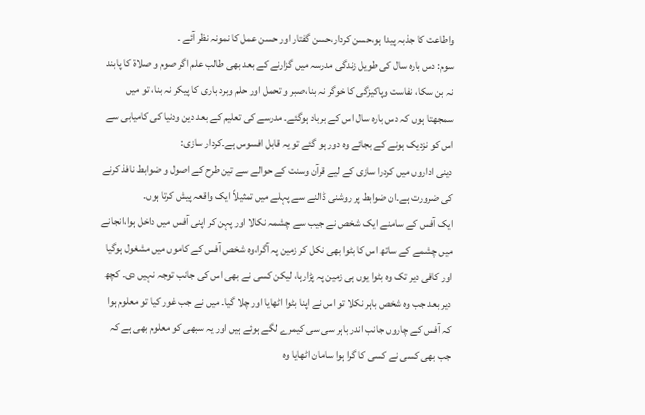واطاعت کا جذبہ پیدا ہو،حسن کردار،حسن گفتار اور حسن عمل کا نمونہ نظر آئے ۔
سوم: دس بارہ سال کی طویل زندگی مدرسہ میں گزارنے کے بعد بھی طالب علم اگر صوم و صلاۃ کا پابند نہ بن سکا، نفاست وپاکیزگی کا خوگر نہ بنا،صبر و تحمل اور حلم وبرد باری کا پیکر نہ بنا، تو میں سمجھتا ہوں کہ دس بارہ سال اس کے برباد ہوگئے۔ مدرسے کی تعلیم کے بعد دین ودنیا کی کامیابی سے اس کو نزدیک ہونے کے بجائے وہ دور ہو گئے تو یہ قابل افسوس ہے۔کردار سازی:
دینی اداروں میں کردرا سازی کے لیے قرآن وسنت کے حوالے سے تین طرح کے اصول و ضوابط نافذ کرنے کی ضرورت ہے۔ان ضوابط پر روشنی ڈالنے سے پہلے میں تمثیلاً ایک واقعہ پیش کرتا ہوں۔
ایک آفس کے سامنے ایک شخص نے جیب سے چشمہ نکالا اور پہن کر اپنی آفس میں داخل ہوا،انجانے میں چشمے کے ساتھ اس کا بٹوا بھی نکل کر زمین پہ آگرا،وہ شخص آفس کے کاموں میں مشغول ہوگیا اور کافی دیر تک وہ بٹوا یوں ہی زمین پہ پڑارہا، لیکن کسی نے بھی اس کی جانب توجہ نہیں دی۔ کچھ دیر بعد جب وہ شخص باہر نکلا تو اس نے اپنا بٹوا اٹھایا اور چلا گیا۔ میں نے جب غور کیا تو معلوم ہوا کہ آفس کے چاروں جانب اندر باہر سی سی کیمرے لگے ہوئے ہیں اور یہ سبھی کو معلوم بھی ہے کہ جب بھی کسی نے کسی کا گرا ہوا سامان اٹھایا وہ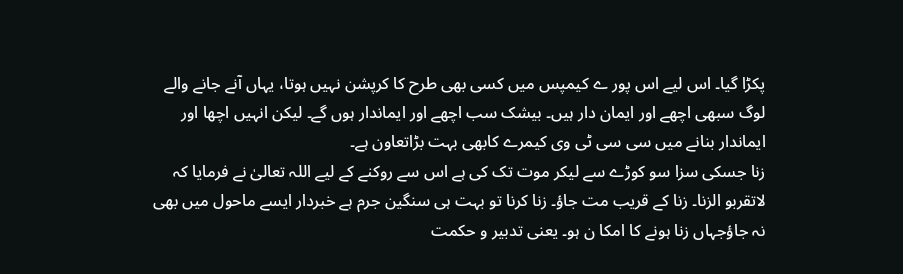پکڑا گیا۔ اس لیے اس پور ے کیمپس میں کسی بھی طرح کا کرپشن نہیں ہوتا، یہاں آنے جانے والے لوگ سبھی اچھے اور ایمان دار ہیں۔ بیشک سب اچھے اور ایماندار ہوں گے۔ لیکن انہیں اچھا اور ایماندار بنانے میں سی سی ٹی وی کیمرے کابھی بہت بڑاتعاون ہے۔
زنا جسکی سزا سو کوڑے سے لیکر موت تک کی ہے اس سے روکنے کے لیے اللہ تعالیٰ نے فرمایا کہ لاتقربو الزنا۔ زنا کے قریب مت جاؤ۔ زنا کرنا تو بہت ہی سنگین جرم ہے خبردار ایسے ماحول میں بھی نہ جاؤجہاں زنا ہونے کا امکا ن ہو۔ یعنی تدبیر و حکمت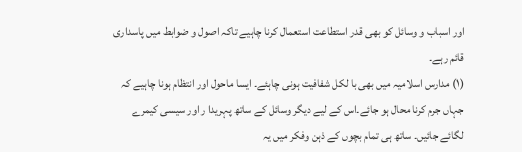اور اسباب و وسائل کو بھی قدر استطاعت استعمال کرنا چاہیے تاکہ اصول و ضوابط میں پاسداری قائم رہے۔
(۱) مدارس اسلامیہ میں بھی با لکل شفافیت ہونی چاہئے۔ ایسا ماحول اور انتظام ہونا چاہیے کہ جہاں جرم کرنا محال ہو جائے۔اس کے لیے دیگر وسائل کے ساتھ پہریدا ر اور سیسی کیمرے لگائے جائیں۔ ساتھ ہی تمام بچوں کے ذہن وفکر میں یہ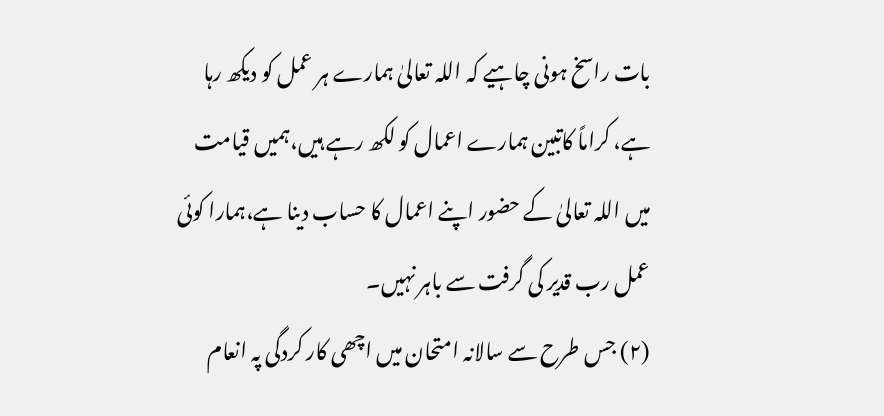بات راسخ ہونی چاہیے کہ اللہ تعالیٰ ہمارے ہر عمل کو دیکھ رہا ہے، کراماً کاتبین ہمارے اعمال کو لکھ رہے ہیں،ہمیں قیامت میں اللہ تعالیٰ کے حضور اپنے اعمال کا حساب دینا ہے،ہمارا کوئی عمل رب قدیر کی گرفت سے باہر نہیں۔
(۲) جس طرح سے سالانہ امتحان میں اچھی کار کردگی پہ انعام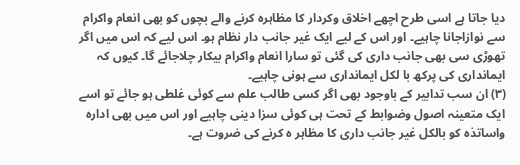دیا جاتا ہے اسی طرح اچھے اخلاق وکردار کا مظاہرہ کرنے والے بچوں کو بھی انعام واکرام سے نوازاجانا چاہیے۔ اور اس کے لیے ایک غیر جانب دار نظام ہو۔ اس لیے کہ اس میں اگر تھوڑی سی بھی جانب داری کی گئی تو سارا انعام واکرام بیکار چلاجائے گا۔ کیوں کہ ایمانداری کی پرکھ با لکل ایمانداری سے ہونی چاہیے۔
(۳) ان سب تدابیر کے باوجود بھی اگر کسی طالب علم سے کوئی غلطی ہو جائے تو اسے ایک متعینہ اصول وضوابط کے تحت ہی کوئی سزا دینی چاہیے اور اس میں بھی ادارہ واساتذہ کو بالکل غیر جانب داری کا مظاہر ہ کرنے کی ضروت ہے۔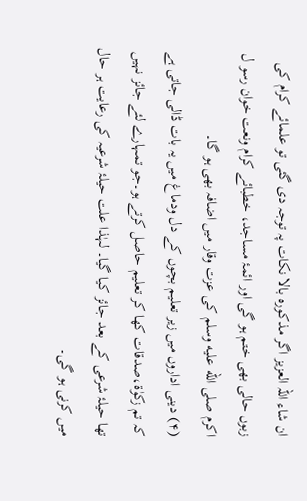ان شاء اللہ العزیز اگر مذکورہ بالا نکات پہ توجہ دی گئی تو علمائے کرام کی زبوں حالی بھی ختم ہو گی اور ائمۂ مساجد، خطبائے کرام ونعت خوان رسو ل اکرم صلى الله عليه وسلم کی عزت وقار میں اضافہ بھی ہو گا۔
(۴) دینی اداروں میں زیر تعلیم بچوں کے دل ودماغ میں یہ بات ڈالی جاتی ہے کہ تم زکوٰۃ،صدقات کھا کر تعلیم حاصل کرتے ہو۔جو تمہارے لئے جائز نہیں تھا حیلۂ شرعی کے بعد جائز کیا گیا۔ لہٰذا علت حیلۂ شرعیہ کی رعایت ہر حال میں کرنی ہو گی۔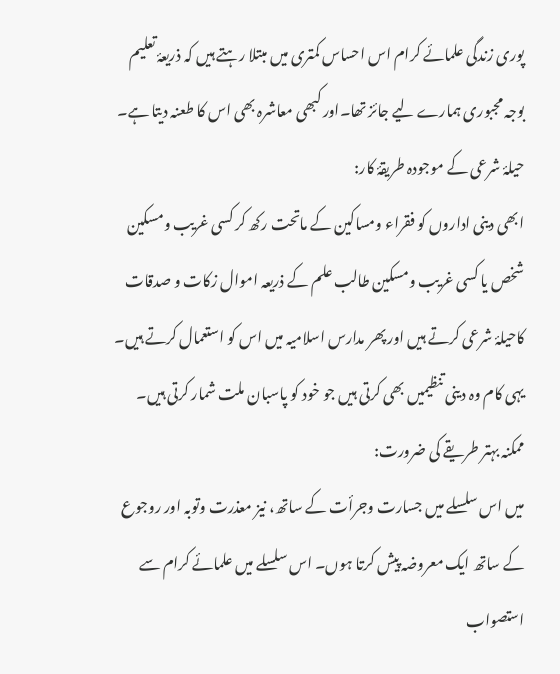پوری زندگی علمائے کرام اس احساس کمتری میں مبتلا رہتے ہیں کہ ذریعۂ تعلیم بوجہ مجبوری ہمارے لیے جائز تھا۔اور کبھی معاشرہ بھی اس کا طعنہ دیتا ہے۔
حیلۂ شرعی کے موجودہ طریقۂ کار:
ابھی دینی اداروں کو فقراء ومساکین کے ماتحت رکھ کر کسی غریب ومسکین شخص یا کسی غریب ومسکین طالب علم کے ذریعہ اموال زکات و صدقات کاحیلۂ شرعی کرتے ہیں اور پھر مدارس اسلامیہ میں اس کو استعمال کرتے ہیں۔ یہی کام وہ دینی تنظیمیں بھی کرتی ہیں جو خود کو پاسبان ملت شمار کرتی ہیں۔
ممکنہ بہتر طریقے کی ضرورت:
میں اس سلسلے میں جسارت وجرأت کے ساتھ، نیز معذرت وتوبہ اور روجوع کے ساتھ ایک معروضہ پیش کرتا ہوں۔ اس سلسلے میں علمائے کرام سے استصواب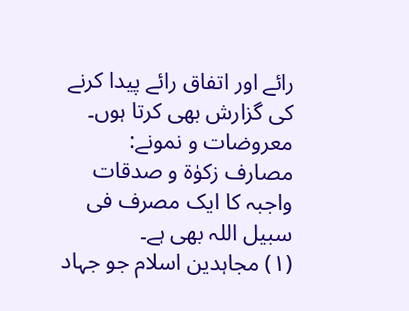رائے اور اتفاق رائے پیدا کرنے کی گزارش بھی کرتا ہوں۔
معروضات و نمونے:
مصارف زکوٰۃ و صدقات واجبہ کا ایک مصرف فی سبیل اللہ بھی ہے۔
(١) مجاہدین اسلام جو جہاد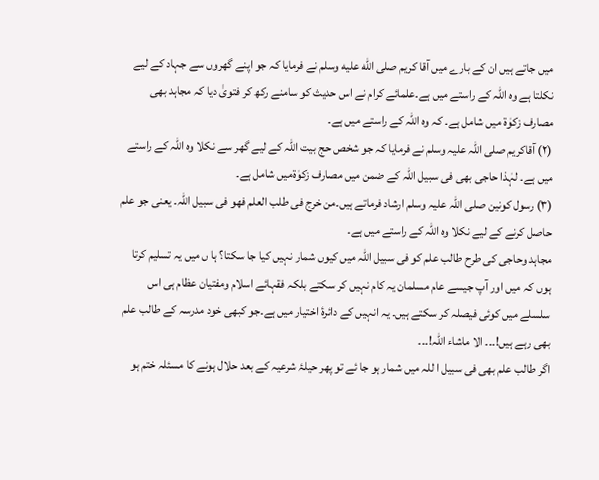میں جاتے ہیں ان کے بارے میں آقا کریم صلى الله عليه وسلم نے فرمایا کہ جو اپنے گھروں سے جہاد کے لیے نکلتا ہے وہ اللہ کے راستے میں ہے۔علمائے کرام نے اس حدیث کو سامنے رکھ کر فتویٰ دیا کہ مجاہد بھی مصارف زکوٰۃ میں شامل ہے۔ کہ وہ اللہ کے راستے میں ہے۔
(٢) آقاکریم صلی اللہ علیہ وسلم نے فرمایا کہ جو شخص حج بیت اللہ کے لیے گھر سے نکلا وہ اللہ کے راستے میں ہے۔ لہٰذا حاجی بھی فی سبیل اللہ کے ضمن میں مصارف زکوٰۃمیں شامل ہے۔
(٣) رسول کونین صلی اللہ علیہ وسلم ارشاد فرماتے ہیں۔من خرج فی طلب العلم فھو فی سبیل اللہ۔ یعنی جو علم حاصل کرنے کے لیے نکلا وہ اللہ کے راستے میں ہے۔
مجاہد وحاجی کی طرح طالب علم کو فی سبیل اللہ میں کیوں شمار نہیں کیا جا سکتا؟ ہا ں میں یہ تسلیم کرتا ہوں کہ میں اور آپ جیسے عام مسلمان یہ کام نہیں کر سکتے بلکہ فقہائے اسلام ومفتیان عظام ہی اس سلسلے میں کوئی فیصلہ کر سکتے ہیں۔ یہ انہیں کے دائرۂ اختیار میں ہے۔جو کبھی خود مدرسہ کے طالب علم بھی رہے ہیں!۔۔۔ الا ماشاء اللہ!۔۔۔
اگر طالب علم بھی فی سبیل ا للہ میں شمار ہو جا ئے تو پھر حیلۂ شرعیہ کے بعد حلال ہونے کا مسئلہ ختم ہو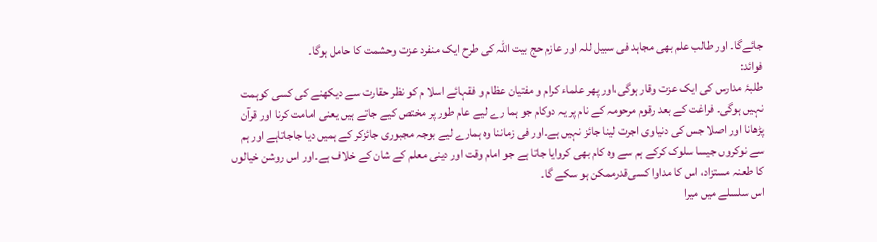جائےگا۔ اور طالب علم بھی مجاہد فی سبیل للہ اور عازم حج بیت اللہ کی طرح ایک منفرد عزت وحشمت کا حامل ہوگا۔
فوائد:
طلبۂ مدارس کی ایک عزت وقار ہوگی،اور پھر علماء کرام و مفتیان عظام و فقہائے اسلا م کو نظر حقارت سے دیکھنے کی کسی کوہمت نہیں ہوگی۔ فراغت کے بعد رقوم مرحومہ کے نام پر یہ دوکام جو ہما رے لیے عام طور پر مختص کیے جاتے ہیں یعنی امامت کرنا اور قرآن پڑھانا اور اصلا جس کی دنیاوی اجرت لینا جائز نہیں ہے۔اور فی زماننا وہ ہمارے لیے بوجہ مجبوری جائزکر کے ہمیں دیا جاجاتاہے اور ہم سے نوکروں جیسا سلوک کرکے ہم سے وہ کام بھی کروایا جاتا ہے جو امام وقت اور دینی معلم کے شان کے خلاف ہے۔اور اس روشن خیالوں کا طعنہ مستزاد، اس کا مداوا کسی‌قدرممکن ہو سکے گا۔
اس سلسلے میں میرا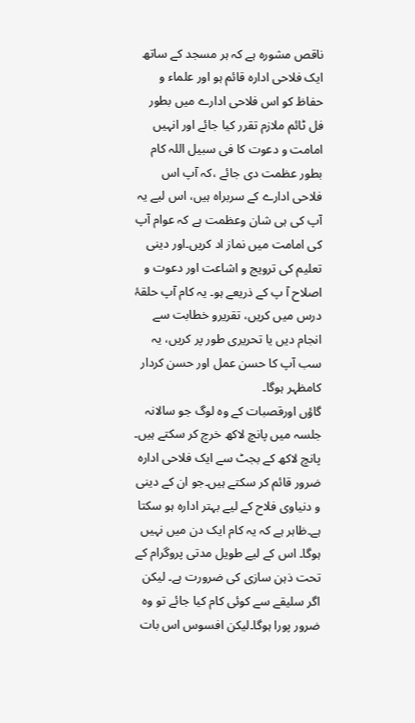ناقص مشورہ ہے کہ ہر مسجد کے ساتھ ایک فلاحی ادارہ قائم ہو اور علماء و حفاظ کو اس فلاحی ادارے میں بطور فل ٹائم ملازم تقرر کیا جائے اور انہیں امامت و دعوت کا فی سبیل اللہ کام بطور عظمت دی جائے ،کہ آپ اس فلاحی ادارے کے سربراہ ہیں، اس لیے یہ آپ کی ہی شان وعظمت ہے کہ عوام‌ آپ کی امامت میں نماز اد کریں۔اور دینی تعلیم کی ترویج و اشاعت اور دعوت و اصلاح آ پ کے ذریعے ہو۔ یہ کام آپ حلقۂ درس میں کریں، تقریرو خطابت سے انجام دیں یا تحریری طور پر کریں، یہ سب آپ کا حسن عمل اور حسن کردار کامظہر ہوگا۔
گاؤں اورقصبات کے وہ لوگ جو سالانہ جلسہ میں پانچ لاکھ خرچ کر سکتے ہیں۔ پانچ لاکھ کے بجٹ سے ایک فلاحی ادارہ ضرور قائم کر سکتے ہیں۔جو ان کے دینی و دنیاوی فلاح کے لیے بہتر ادارہ ہو سکتا ہے۔ظاہر ہے کہ یہ کام ایک دن میں نہیں ہوگا۔ اس کے لیے طویل مدتی پروگرام کے تحت ذہن سازی کی ضرورت ہے۔ لیکن اگر سلیقے سے کوئی کام کیا جائے تو وہ ضرور پورا ہوگا۔لیکن افسوس اس بات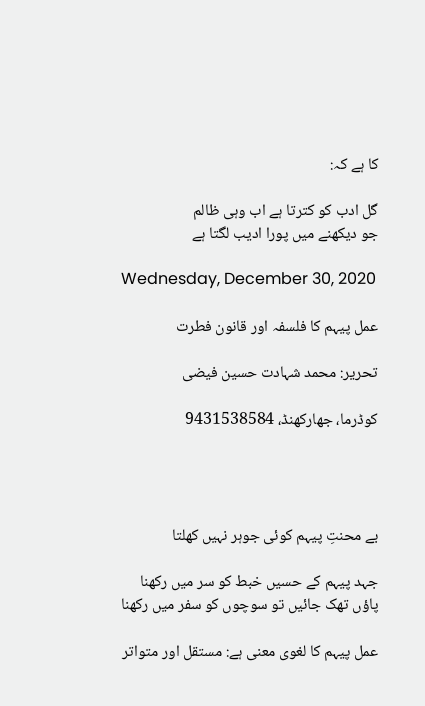کا ہے کہ:

گل ادب کو کترتا ہے اب وہی ظالم
جو دیکھنے میں پورا ادیب لگتا ہے

Wednesday, December 30, 2020

عمل‌ پیہم کا‌ فلسفہ اور قانون فطرت

تحریر: محمد شہادت حسین فیضی

کوڈرما، جھارکھنڈ، 9431538584




بے محنتِ پیہم کوئی جوہر نہیں کھلتا

جہد پیہم کے حسیں خبط کو سر میں رکھنا
پاؤں تھک جائیں تو سوچوں کو سفر میں رکھنا

عمل پیہم کا لغوی معنی ہے: مستقل اور متواتر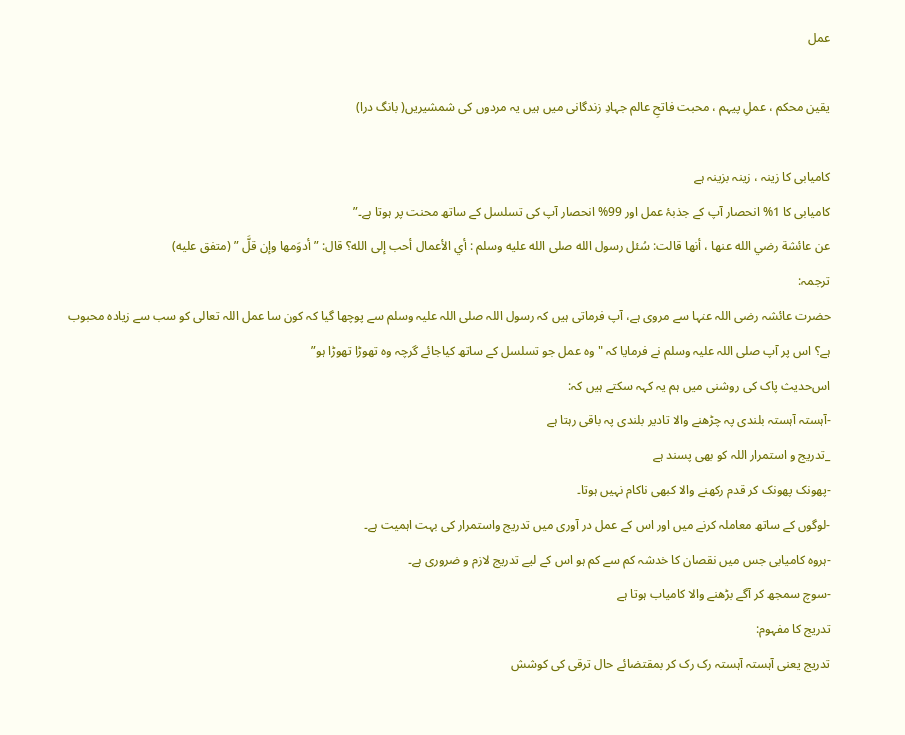عمل

یقین محکم ، عملِ پیہم ، محبت فاتحِ عالم جہادِ زندگانی میں ہیں یہ مردوں کی شمشیریں( بانگ درا)

کامیابی‌ کا زینہ ، زینہ بزینہ ہے
کامیابی کا 1% انحصار آپ کے جذبۂ عمل اور 99% انحصار آپ کی تسلسل کے ساتھ محنت پر ہوتا ہے۔”
عن عائشة رضي الله عنها ، أنها قالت: سُئل رسول الله صلى الله عليه وسلم : أي الأعمال أحب إلى الله؟ قال: ” أدوَمها وإن قلَّ ” (متفق عليه)
ترجمہ:
حضرت عائشہ رضی اللہ عنہا سے مروی ہے، آپ فرماتی ہیں کہ رسول اللہ صلی اللہ علیہ وسلم سے پوچھا گیا کہ کون سا عمل اللہ تعالی کو سب سے زیادہ محبوب ہے؟ اس پر آپ صلی اللہ علیہ وسلم‌ نے فرمایا کہ "وہ عمل جو تسلسل کے ساتھ کیاجائے گرچہ وہ تھوڑا تھوڑا ہو”
اس‌حدیث پاک کی روشنی میں ہم یہ کہہ سکتے ہیں کہ:
-آہستہ آہستہ بلندی پہ چڑھنے والا تادیر بلندی پہ باقی رہتا ہے
_تدریج و استمرار اللہ کو بھی پسند ہے
-پھونک پھونک کر قدم رکھنے والا کبھی ناکام نہیں ہوتا۔
-لوگوں کے ساتھ معاملہ کرنے میں اور اس کے عمل در آوری میں تدریج واستمرار کی بہت اہمیت ہے۔
-ہروہ کامیابی جس میں نقصان کا خدشہ کم سے کم ہو اس کے لیے تدریج لازم و ضروری ہے۔
-سوچ سمجھ کر آگے بڑھنے والا کامیاب ہوتا ہے
تدریج‌ کا مفہوم:
تدریج یعنی آہستہ آہستہ رک رک کر بمقتضائے حال ترقی کی کوشش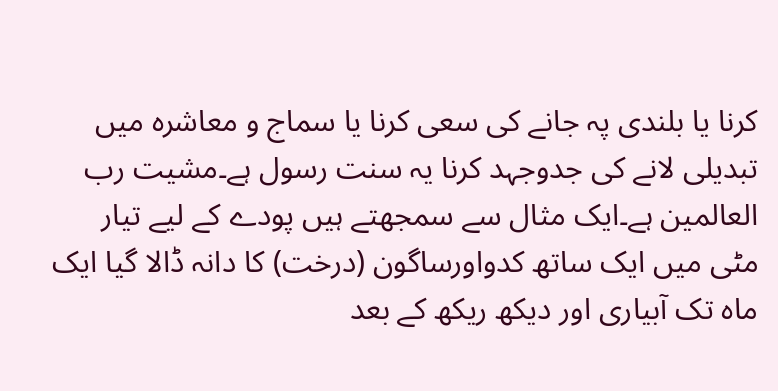کرنا یا بلندی پہ جانے کی سعی کرنا یا سماج و معاشرہ میں تبدیلی لانے کی جدوجہد کرنا یہ سنت رسول ہے۔مشیت رب العالمین ہے۔ایک مثال سے سمجھتے ہیں پودے کے لیے تیار مٹی میں ایک ساتھ کدواورساگون (درخت) کا دانہ ڈالا گیا ایک ماہ تک آبیاری اور دیکھ ریکھ کے بعد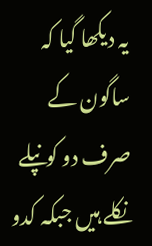یہ دیکھا گیا کہ ساگون کے صرف دو کونپلے نکلے ہیں جبکہ کدو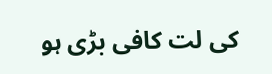کی لت کافی بڑی ہو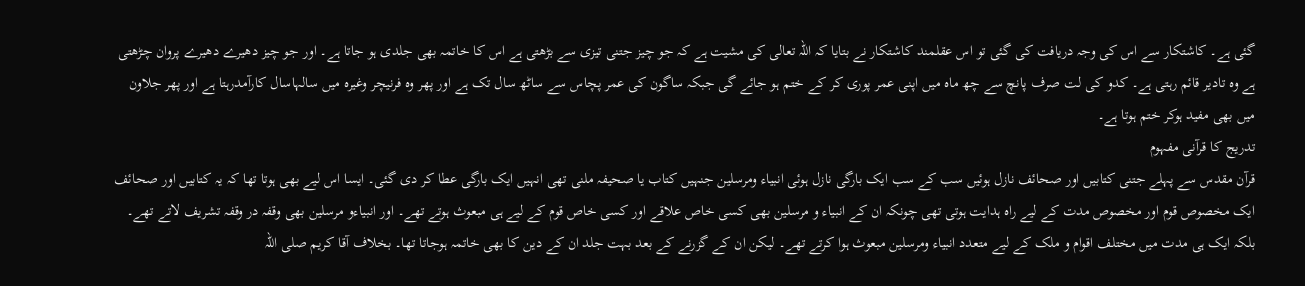گئی ہے۔ کاشتکار سے اس کی وجہ دریافت کی گئی تو اس عقلمند کاشتکار نے بتایا کہ اللہ تعالی کی مشیت ہے کہ جو چیز جتنی تیزی سے بڑھتی ہے اس کا خاتمہ بھی جلدی ہو جاتا ہے۔ اور جو چیز دھیرے دھیرے پروان چڑھتی ہے وہ تادیر قائم رہتی ہے۔ کدو کی لت صرف پانچ سے چھ ماہ میں اپنی عمر پوری کر کے ختم ہو جائے گی جبکہ ساگون کی عمر پچاس سے ساٹھ سال تک ہے اور پھر وہ فرنیچر وغیرہ میں سالہاسال کارآمد‌رہتا ہے اور پھر جلاون میں بھی مفید ہوکر ختم ہوتا ہے۔
تدریج کا قرآنی مفہوم
قرآن مقدس سے پہلے جتنی کتابیں اور صحائف نازل ہوئیں سب کے سب ایک بارگی نازل ہوئی انبیاء ومرسلین جنہیں کتاب یا صحیفہ ملنی تھی انہیں ایک بارگی عطا کر دی گئی۔ ایسا اس لیے بھی ہوتا تھا کہ یہ کتابیں اور صحائف ایک مخصوص قوم اور مخصوص مدت کے لیے راہ ہدایت ہوتی تھی چونکہ ان کے انبیاء و مرسلین بھی کسی خاص علاقے اور کسی خاص قوم کے لیے ہی مبعوث ہوتے تھے۔ اور انبیاءو مرسلین بھی وقفہ در وقفہ تشریف لاتے تھے۔ بلکہ ایک ہی مدت میں مختلف اقوام و ملک کے لیے متعدد انبیاء ومرسلین مبعوث ہوا کرتے تھے۔ لیکن ان کے گزرنے کے بعد بہت جلد ان کے دین کا بھی خاتمہ ہوجاتا تھا۔ بخلاف آقا کریم صلی اللہ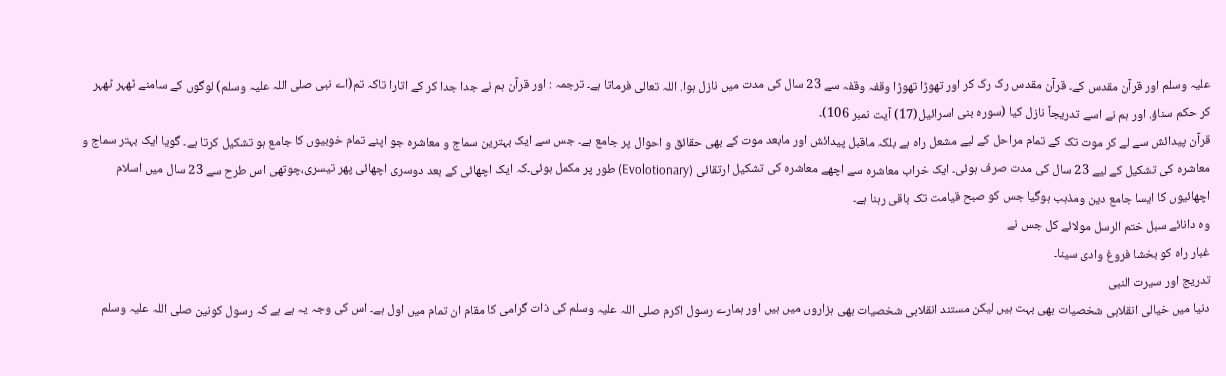علیہ وسلم اور قرآن مقدس کے۔ قرآن مقدس رک رک کر اور تھوڑا تھوڑا وقفہ وقفہ سے 23 سال کی مدت میں نازل ہوا. اللہ تعالی فرماتا ہے۔ ترجمہ : اور قرآن ہم نے جدا جدا کر کے اتارا تاکہ تم(اے نبی صلی اللہ علیہ وسلم) لوگوں کے سامنے ٹھہر ٹھہر کر حکم سناؤ. اور ہم نے اسے تدریجاً نازل کیا (سورہ بنی اسرائیل(17) آیت نمبر 106)۔
قرآن پیدائش سے لے کر موت تک کے تمام مراحل کے لیے مشعل راہ ہے بلکہ ماقبل پیدائش اور مابعد موت کے بھی حقائق و احوال پر جامع ہے۔ جس سے ایک بہترین سماج و معاشرہ جو اپنے تمام خوبیوں کا جامع ہو تشکیل کرتا ہے۔ گویا ایک بہتر سماج و معاشرہ کی تشکیل کے لیے 23 سال کی مدت صرف ہوئی۔ ایک خراب معاشرہ سے اچھے معاشرہ کی تشکیل ارتقائی (Evolotionary) طور پر مکمل ہوئی۔کہ ایک اچھائی کے بعد دوسری اچھائی پھر تیسری،چوتھی اس طرح سے 23 سال میں اسلام اچھائیوں کا ایسا جامع دین ومذہب ہوگیا جس کو صبح قیامت تک باقی رہنا ہے۔
وہ دانائے سبل ختم الرسل مولائے کل جس نے
غبار راہ کو بخشا فروغ وادى سینا۔
تدریج اور سیرت النبی
دنیا میں خیالی انقلابی شخصیات بھی بہت ہیں لیکن مستند انقلابی شخصیات بھی ہزاروں میں ہیں اور ہمارے رسول اکرم صلی اللہ علیہ وسلم کی ذات گرامی کا مقام ان تمام میں اول ہے۔ اس کی وجہ یہ ہے ہے کہ رسول کونین صلی اللہ علیہ وسلم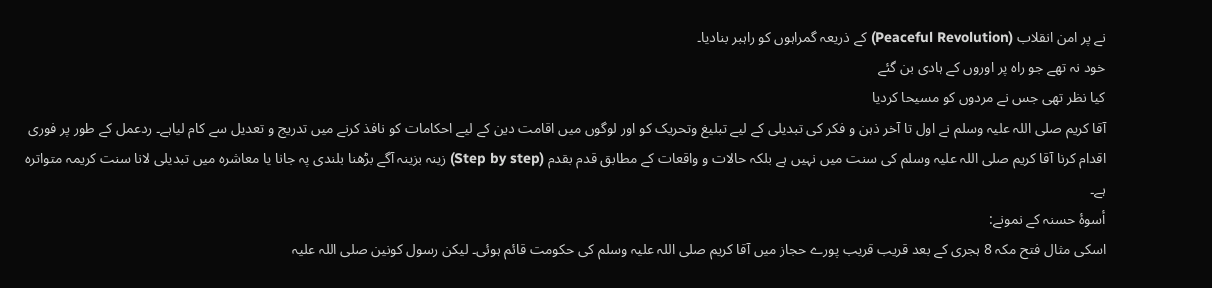نے پر امن انقلاب (Peaceful Revolution) کے ذریعہ گمراہوں کو راہبر بنادیا۔
خود نہ تھے جو راہ پر اوروں کے ہادی بن گئے
کیا نظر تھی جس نے مردوں کو مسیحا کردیا
آقا کریم صلی اللہ علیہ وسلم نے اول تا آخر ذہن و فکر کی تبدیلی کے لیے تبلیغ وتحریک کو اور لوگوں میں اقامت دین کے لیے احکامات کو نافذ کرنے میں تدریج و تعدیل سے کام لیاہے۔ ردعمل کے طور پر فوری اقدام کرنا آقا کریم صلی اللہ علیہ وسلم کی سنت میں نہیں ہے بلکہ حالات و واقعات کے مطابق قدم بقدم (Step by step) زینہ بزینہ آگے بڑھنا بلندی پہ جانا یا معاشرہ میں تبدیلی لانا سنت کریمہ متواترہ ہے۔
أسوۂ حسنہ کے نمونے:
اسکی مثال فتح مکہ 8 ہجری کے بعد قریب قریب پورے حجاز میں آقا کریم صلی اللہ علیہ وسلم کی حکومت قائم ہوئی۔ لیکن رسول کونین صلی اللہ علیہ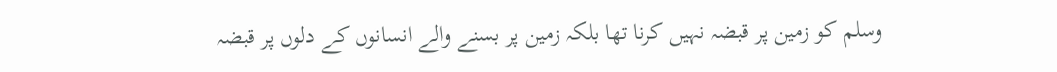وسلم کو زمین پر قبضہ نہیں کرنا تھا بلکہ زمین پر بسنے والے انسانوں کے دلوں پر قبضہ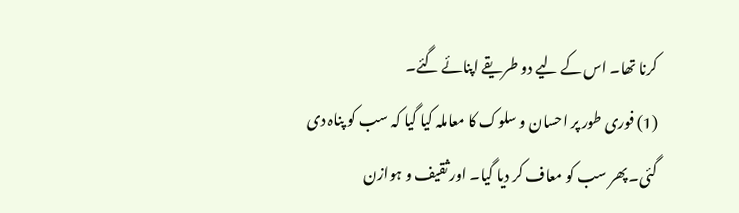کرنا تھا۔ اس کے لیے دو طریقے اپنائے گئے۔
(1) فوری طور پر احسان و سلوک کا معاملہ کیا گیا کہ سب کو پناہ دی گئی۔ پھر سب کو معاف کر دیا گیا۔ اور ثقیف و ہوازن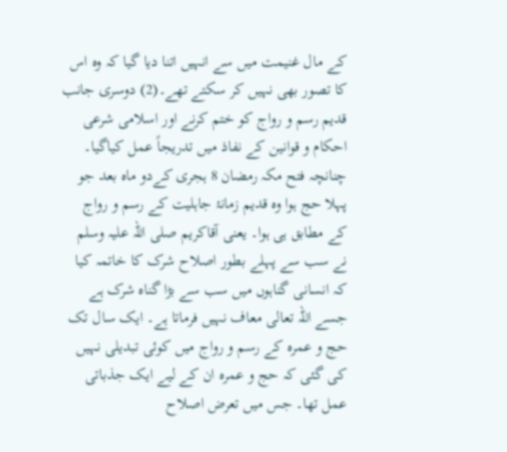کے مال غنیمت میں سے انہیں اتنا دیا گیا کہ وہ اس کا تصور بھی نہیں کر سکتے تھے۔(2) دوسری جانب قدیم رسم و رواج کو ختم کرنے اور اسلامی شرعی احکام و قوانین کے نفاذ میں تدریجاً عمل کیاگیا۔ چنانچہ فتح مکہ رمضان 8 ہجری کےدو ماہ بعد جو پہلا حج ہوا وہ قدیم زمانۂ جاہلیت کے رسم و رواج کے مطابق ہی ہوا۔ یعنی آقاکریم صلی اللہ علیہ وسلم نے سب سے پہلے بطور اصلاح شرک کا خاتمہ کیا کہ انسانی گناہوں میں سب سے بڑا گناہ شرک ہے جسے اللہ تعالی معاف نہیں فرماتا ہے۔ ایک سال تک حج و عمرہ کے رسم و رواج میں کوئی تبدیلی نہیں کی گئی کہ حج و عمرہ ان کے لیے ایک جذباتی عمل تھا۔ جس میں تعرض اصلاح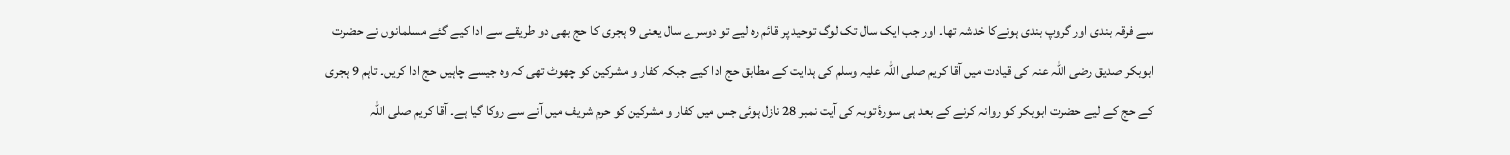سے فرقہ بندی اور گروپ بندی ہونےکا خدشہ تھا۔ اور جب ایک سال تک لوگ توحید پر قائم رہ لیے تو دوسرے سال یعنی 9 ہجری کا حج بھی دو طریقے سے ادا کیے گئے مسلمانوں نے حضرت ابوبکر صدیق رضی اللہ عنہ کی قیادت میں آقا کریم صلی اللہ علیہ وسلم کی ہدایت کے مطابق حج ادا کیے جبکہ کفار و مشرکین کو چھوٹ تھی کہ وہ جیسے چاہیں حج ادا کریں۔ تاہم 9 ہجری کے حج کے لیے حضرت ابوبکر کو روانہ کرنے کے بعد ہی سورۂ توبہ کی آیت نمبر 28 نازل ہوئی جس میں کفار و مشرکین کو حرم شریف میں آنے سے روکا گیا ہے۔ آقا کریم صلی اللہ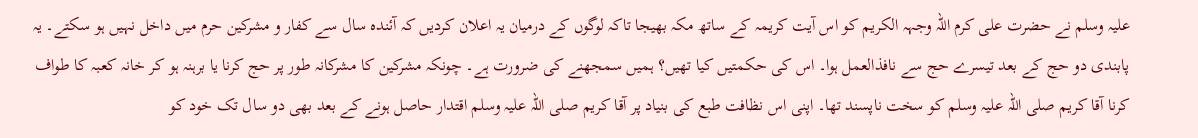علیہ وسلم نے حضرت علی کرم اللہ وجہہ الکریم کو اس آیت کریمہ کے ساتھ مکہ بھیجا تاکہ لوگوں کے درمیان یہ اعلان کردیں کہ آئندہ سال سے کفار و مشرکین حرم میں داخل نہیں ہو سکتے۔ یہ پابندی دو حج کے بعد تیسرے حج سے نافذالعمل ہوا۔ اس کی حکمتیں کیا تھیں؟ ہمیں سمجھنے کی ضرورت ہے۔ چونکہ مشرکین کا مشرکانہ طور پر حج کرنا یا برہنہ ہو کر خانہ کعبہ کا طواف کرنا آقا کریم صلی اللہ علیہ وسلم کو سخت ناپسند تھا۔ اپنی اس نظافت طبع کی بنیاد پر آقا کریم صلی اللہ علیہ وسلم اقتدار حاصل ہونے کے بعد بھی دو سال تک خود کو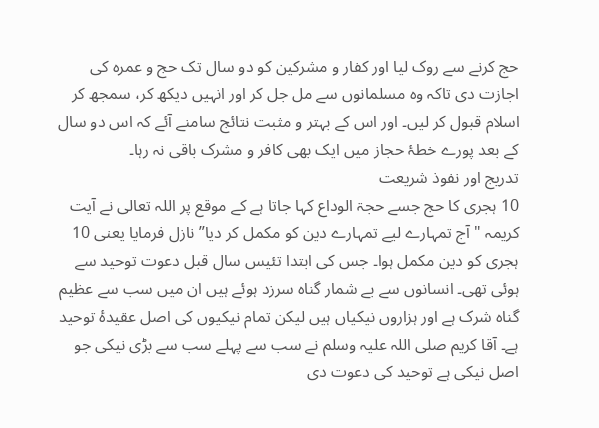حج کرنے سے روک لیا اور کفار و مشرکین کو دو سال تک حج و عمرہ کی اجازت دی تاکہ وہ مسلمانوں سے مل جل کر اور انہیں دیکھ کر، سمجھ کر اسلام قبول کر لیں۔ اور اس کے بہتر و مثبت نتائج سامنے آئے کہ اس دو سال کے بعد پورے خطۂ حجاز میں ایک بھی کافر و مشرک باقی نہ رہا۔
تدریج اور نفوذ شریعت
10 ہجری کا حج جسے حجۃ الوداع کہا جاتا ہے کے موقع پر اللہ تعالی نے آیت کریمہ "آج تمہارے لیے تمہارے دین کو مکمل کر دیا” نازل فرمایا یعنی 10 ہجری کو دین مکمل ہوا۔ جس کی ابتدا تئیس سال قبل دعوت توحید سے ہوئی تھی۔ انسانوں سے بے شمار گناہ سرزد ہوئے ہیں ان میں سب سے عظیم گناہ شرک ہے اور ہزاروں نیکیاں ہیں لیکن تمام نیکیوں کی اصل عقیدۂ توحید ہے۔ آقا کریم صلی اللہ علیہ وسلم نے سب سے پہلے سب سے بڑی نیکی جو اصل نیکی ہے توحید کی دعوت دی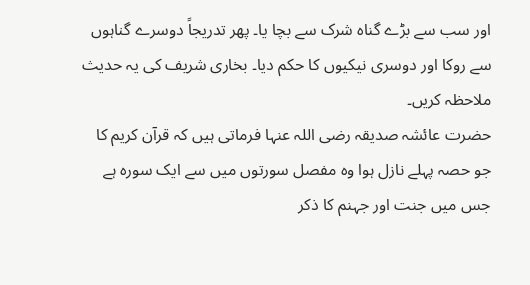اور سب سے بڑے گناہ شرک سے بچا یا۔ پھر تدریجاً دوسرے گناہوں سے روکا اور دوسری نیکیوں کا حکم دیا۔ بخاری شریف کی یہ حدیث ملاحظہ کریں۔
حضرت عائشہ صدیقہ رضی اللہ عنہا فرماتی ہیں کہ قرآن کریم کا جو حصہ پہلے نازل ہوا وہ مفصل سورتوں میں سے ایک سورہ ہے جس میں جنت اور جہنم کا ذکر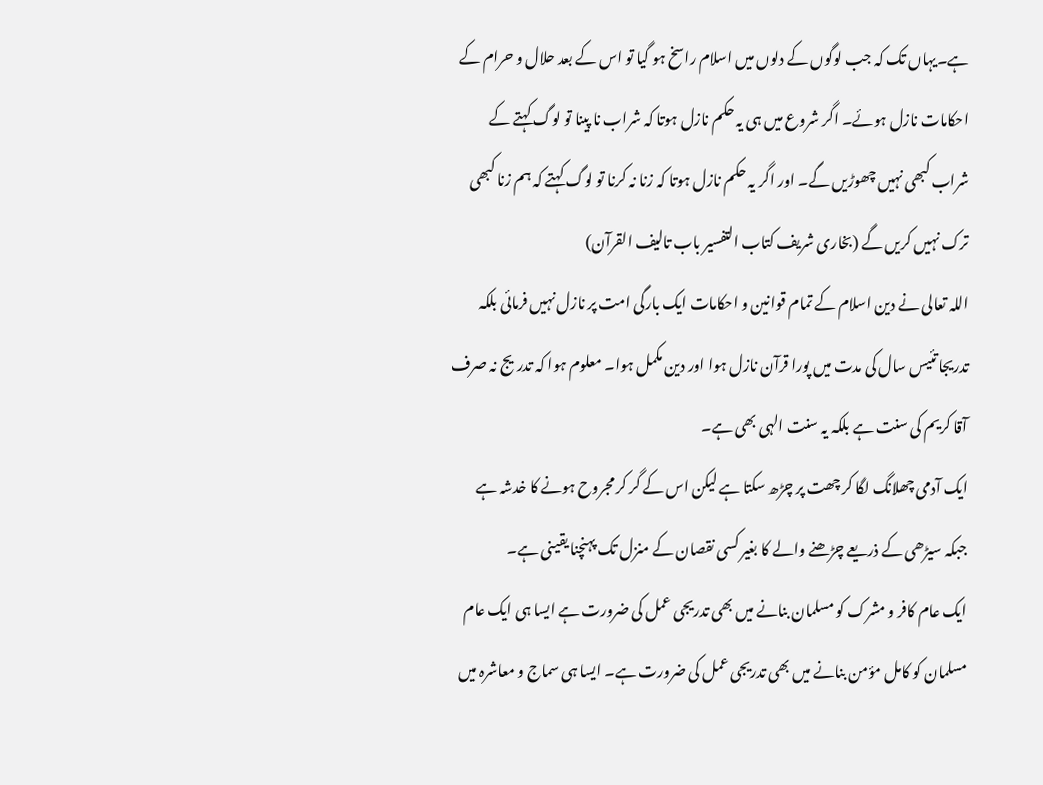ہے۔یہاں تک کہ جب لوگوں کے دلوں میں اسلام راسخ ہو گیا تو اس کے بعد حلال و حرام کے احکامات نازل ہوئے۔ اگر شروع میں ہی یہ حکم نازل ہوتا کہ شراب نا پینا تو لوگ کہتے کے شراب کبھی نہیں چھوڑیں گے۔ اور اگر یہ حکم نازل ہوتا کہ زنا نہ کرنا تو لوگ کہتے کہ ہم زنا کبھی ترک نہیں کریں گے (بخاری شریف کتاب التفسیر باب تالیف القرآن)
اللہ تعالی نے دین اسلام کے تمام قوانین و احکامات ایک بارگی امت پر نازل نہیں فرمائی بلکہ تدریجا تئیس سال کی مدت میں پورا قرآن نازل ہوا اور دین مکمل ہوا۔ معلوم ہوا کہ تدریج نہ صرف آقا کریم کی سنت ہے بلکہ یہ سنت الہی بھی ہے۔
ایک آدمی چھلانگ لگا کر چھت پر چڑھ سکتا ہے لیکن اس کے گر کر مجروح ہونے کا خدشہ ہے جبکہ سیڑھی کے ذریعے چڑھنے والے کا بغیر کسی نقصان کے منزل تک پہنچنا یقینی ہے۔
ایک عام کافر و مشرک کو مسلمان بنانے میں بھی تدریجی عمل کی ضرورت ہے ایسا ہی ایک عام مسلمان کو کامل مؤمن بنانے میں بھی تدریجی عمل کی ضرورت ہے۔ ایسا ہی سماج و معاشرہ میں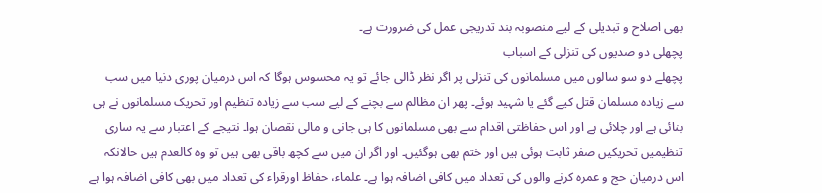بھی اصلاح و تبدیلی کے لیے منصوبہ بند تدریجی عمل کی ضرورت ہے۔
پچھلی دو صدیوں کی تنزلی‌ کے اسباب
پچھلے دو سو سالوں میں مسلمانوں کی تنزلی پر اگر نظر ڈالی جائے تو یہ محسوس ہوگا کہ اس درمیان پوری دنیا میں سب سے زیادہ مسلمان قتل کیے گئے یا شہید ہوئے۔ پھر ان مظالم سے بچنے کے لیے سب سے زیادہ تنظیم اور تحریک مسلمانوں نے ہی بنائی ہے اور چلائی ہے اور اس حفاظتی اقدام سے بھی مسلمانوں کا ہی جانی و مالی نقصان ہوا۔ نتیجے کے اعتبار سے یہ ساری تنظیمیں تحریکیں صفر ثابت ہوئی ہیں اور ختم بھی ہوگئیں۔ اور اگر ان میں سے کچھ باقی بھی ہیں تو وہ کالعدم ہیں حالانکہ اس درمیان حج و عمرہ کرنے والوں کی تعداد میں کافی اضافہ ہوا ہے۔ علماء، حفاظ اورقراء کی تعداد میں بھی کافی اضافہ ہوا ہے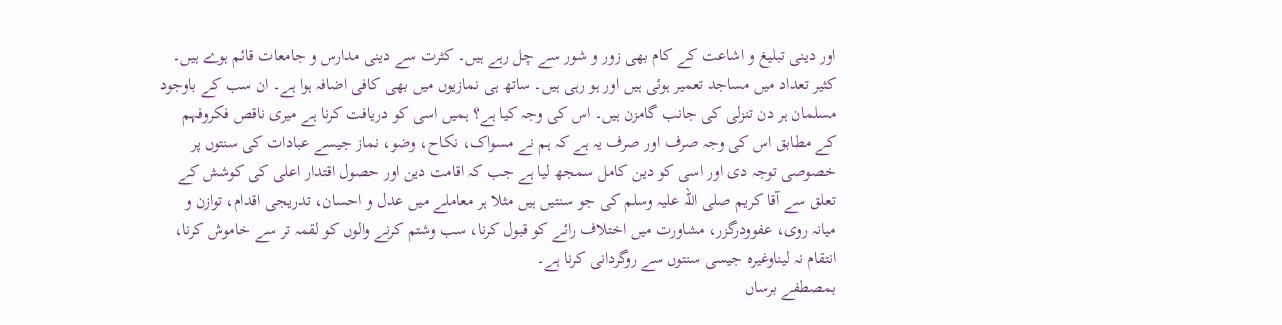اور دینی تبلیغ و اشاعت کے کام بھی زور و شور سے چل رہے ہیں۔ کثرت سے دینی مدارس و جامعات قائم ہوے ہیں۔ کثیر تعداد میں مساجد تعمیر ہوئی ہیں اور ہو رہی ہیں۔ ساتھ ہی نمازیوں میں بھی کافی اضافہ ہوا ہے۔ ان سب کے باوجود مسلمان ہر دن تنزلی کی جانب گامزن ہیں۔ اس کی وجہ کیا ہے؟ ہمیں اسی کو دریافت کرنا ہے میری ناقص فکروفہم کے مطابق اس کی وجہ صرف اور صرف یہ ہے کہ ہم نے مسواک، نکاح، وضو، نماز جیسے عبادات کی سنتوں پر خصوصی توجہ دی اور اسی کو دین کامل سمجھ لیا ہے جب کہ اقامت دین اور حصول اقتدار اعلی کی کوشش کے تعلق سے آقا کریم صلی اللہ علیہ وسلم کی جو سنتیں ہیں مثلا ہر معاملے میں عدل و احسان، تدریجی اقدام، توازن و میانہ روی، عفوودرگزر، مشاورت میں اختلاف رائے کو قبول کرنا، سب وشتم کرنے والوں کو لقمہ تر سے خاموش کرنا، انتقام نہ لیناوغیرہ جیسی سنتوں سے روگردانی کرنا ہے۔
بمصطفے برساں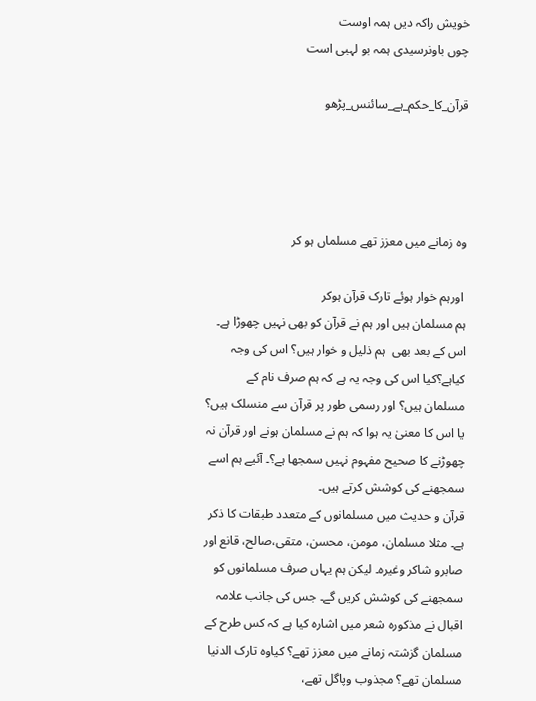خویش راکہ دیں ہمہ اوست
چوں باونرسیدی ہمہ بو لہبی است

قرآن_کا_حکم_ہے_سائنس_پڑھو




وہ زمانے میں معزز تھے مسلماں ہو کر

 اورہم خوار ہوئے تارک قرآن ہوکر
ہم مسلمان ہیں اور ہم نے قرآن کو بھی نہیں چھوڑا ہے۔ اس کے بعد بھی  ہم ذلیل و خوار ہیں؟ اس کی وجہ کیاہے؟کیا اس کی وجہ یہ ہے کہ ہم صرف نام کے مسلمان ہیں؟ اور رسمی طور پر قرآن سے منسلک ہیں؟ یا اس کا معنیٰ یہ ہوا کہ ہم نے مسلمان ہونے اور قرآن نہ چھوڑنے کا صحیح مفہوم نہیں سمجھا ہے؟۔ آئیے ہم اسے سمجھنے کی کوشش کرتے ہیں۔
قرآن و حدیث میں مسلمانوں کے متعدد طبقات کا ذکر ہے۔ مثلا مسلمان، مومن، محسن، متقی،صالح، قانع اور صابرو شاکر وغیرہ۔ لیکن ہم یہاں صرف مسلمانوں کو سمجھنے کی کوشش کریں گے۔ جس کی جانب علامہ اقبال نے مذکورہ شعر میں اشارہ کیا ہے کہ کس طرح کے مسلمان گزشتہ زمانے میں معزز تھے؟ کیاوہ تارک الدنیا مسلمان تھے؟ مجذوب وپاگل تھے،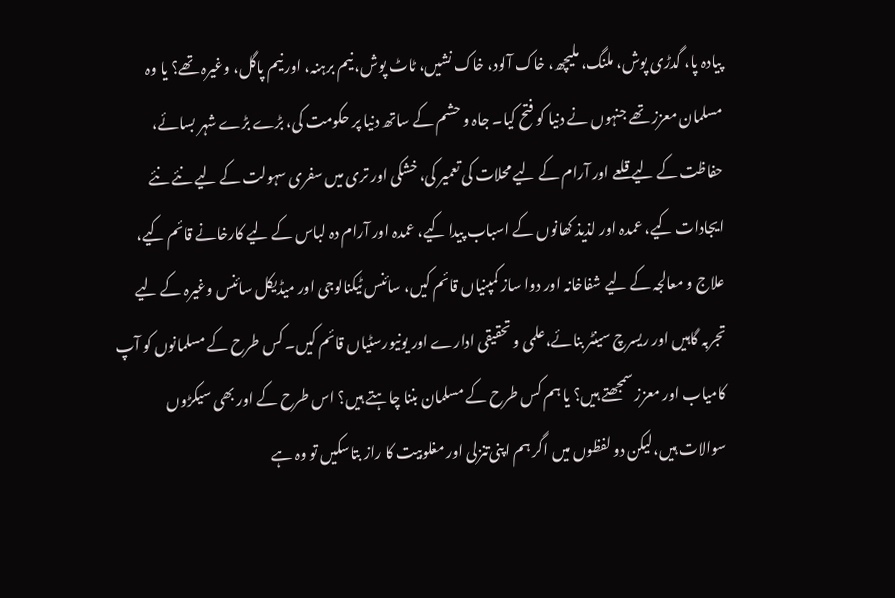پیادہ پا، گدڑی پوش، ملنگ، ملیچھ، خاک آلود، خاک نشیں، ٹاٹ پوش، نیم برہنہ، اور نیم پاگل، وغیرہ تھے؟ یا وہ مسلمان معزز تھے جنہوں نے دنیا کو فتح کیا۔ جاہ و حشم کے ساتھ دنیا پر حکومت کی، بڑے بڑے شہر بسائے، حفاظت کے لیے قلعے اور آرام کے لیے محلات کی تعمیر کی، خشکی اور تری میں سفری سہولت کے لیے نئے نئے ایجادات کیے، عمدہ اور لذیذ کھانوں کے اسباب پیدا کیے، عمدہ اور آرام دہ لباس کے لیے کارخانے قائم کیے، علاج و معالجہ کے لیے شفاخانہ اور دوا ساز کمپنیاں قائم کیں، سائنس ٹیکنالوجی اور میڈیکل سائنس وغیرہ کے لیے تجربہ گاہیں اور ریسرچ سینٹر بنائے،علمی و تحقیقی ادارے اور یونیورسٹیاں قائم کیں۔ کس طرح کے مسلمانوں کو آپ کامیاب اور معزز سمجھتے ہیں؟ یا ہم کس طرح کے مسلمان بننا چاہتے ہیں؟ اس طرح کے اور بھی سیکڑوں سوالات ہیں،لیکن دو لفظوں میں اگر ہم اپنی‌تنزلی اور مغلوبیت کا راز بتاسکیں تو وہ ہے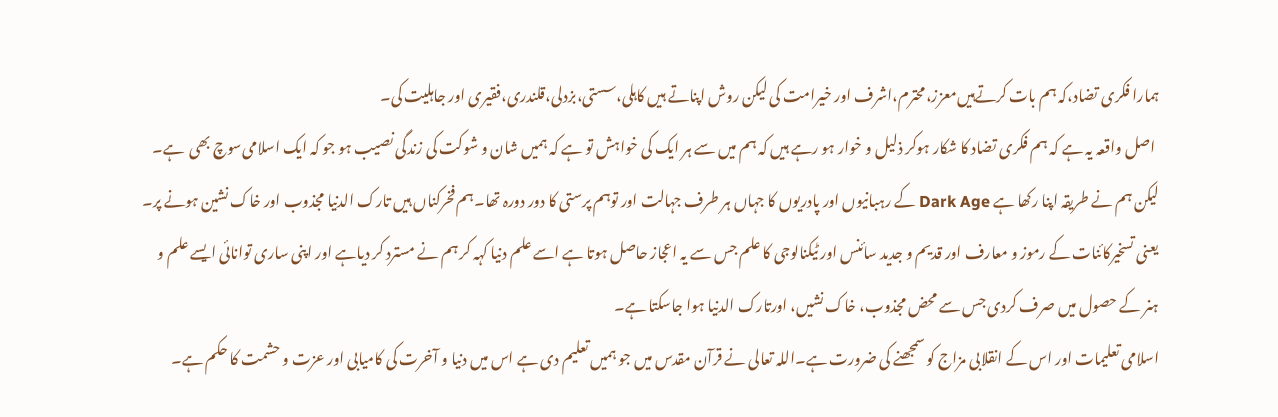ہمارا فکری تضاد،کہ ہم بات کرتے‌ہیں‌معزز،محترم،اشرف اور خیرامت کی لیکن روش اپناتے ہیں کاہلی،سستی،بزدلی،قلندری،فقیری اور جاہلیت کی۔
 اصل واقعہ یہ ہے کہ ہم فکری تضاد کا شکار ہوکر ذلیل و خوار ہو رہے ہیں کہ ہم میں سے ہر ایک کی خواہش تو ہے کہ ہمیں شان و شوکت کی زندگی نصیب ہو جو کہ ایک اسلامی‌سوچ بھی  ہے۔ لیکن ہم نے طریقہ اپنا رکھا ہے Dark Age کے رہبانیوں اور پادریوں کا جہاں ہر طرف جہالت اور توہم پرستی کا دور دورہ تھا۔ہم فخرکناں ہیں تارک الدنیا مجذوب اور خاک نشین ہونے پر۔ یعنی تسخیرکائنات کے رموز و معارف اور قدیم و جدید سائنس اور ٹیکنالوجی کا علم جس سے یہ اعجاز حاصل ہوتا ہے اسے علم دنیا کہہ کر ہم نے مسترد کر دیاہے اور اپنی ساری توانائی ایسے علم و ہنر کے حصول میں صرف کردی جس سے محض مجذوب، خاک نشیں، اورتارک الدنیا ہوا جاسکتا ہے۔
اسلامی تعلیمات اور اس کے انقلابی مزاج‌ کو سمجھنے کی ضرورت ہے۔اللہ تعالی نے قرآن مقدس میں جو ہمیں تعلیم دی ہے اس میں دنیا و آخرت کی کامیابی اور عزت و حشمت کا حکم ہے۔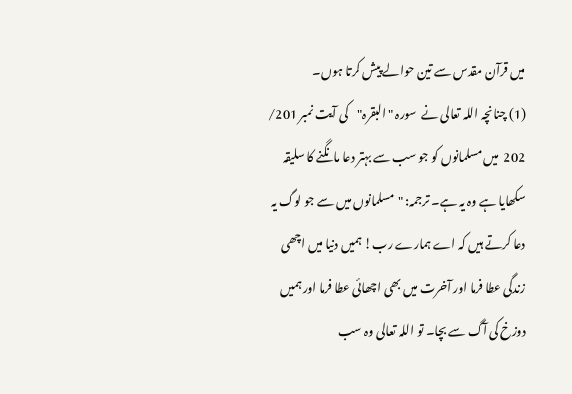میں قرآن مقدس سے تین حوالے پیش کرتا ہوں۔
(1) چنانچہ اللہ تعالی نے  سورہ "البقرہ"کی آیت نمبر 201/ 202  میں مسلمانوں کو جو سب سے بہتر دعا مانگنے کا سلیقہ سکھایا ہے وہ یہ ہے۔ ترجمہ: "مسلمانوں میں سے جو لوگ یہ دعا کرتے ہیں کہ اے ہمارے رب! ہمیں دنیا میں اچھی زندگی عطا فرما اور آخرت میں بھی اچھائی عطا فرما اور ہمیں دوزخ کی آگ سے بچا۔ تو اللہ تعالی وہ سب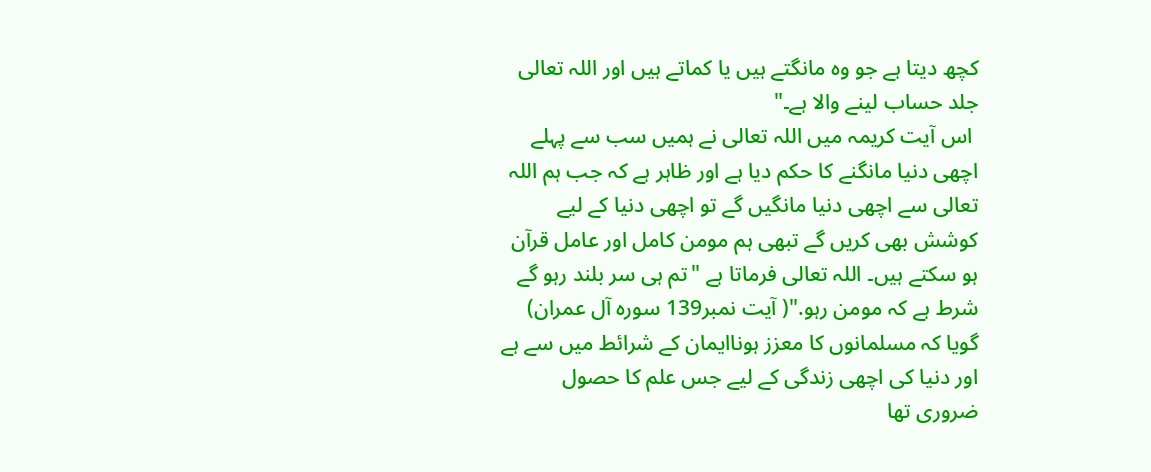کچھ دیتا ہے جو وہ مانگتے ہیں یا کماتے ہیں اور اللہ تعالی جلد حساب لینے والا ہے۔"
 اس آیت کریمہ میں اللہ تعالی نے ہمیں سب سے پہلے اچھی دنیا مانگنے کا حکم دیا ہے اور ظاہر ہے کہ جب ہم اللہ تعالی سے اچھی دنیا مانگیں گے تو اچھی دنیا کے لیے کوشش بھی کریں گے تبھی ہم مومن کامل اور عامل قرآن ہو سکتے ہیں۔ اللہ تعالی فرماتا ہے "تم ہی سر بلند رہو گے شرط ہے کہ مومن رہو."( آیت نمبر139 سورہ آل عمران)
گویا کہ مسلمانوں کا معزز ہوناایمان کے شرائط میں سے ہے اور دنیا کی اچھی زندگی کے لیے جس علم کا حصول ضروری تھا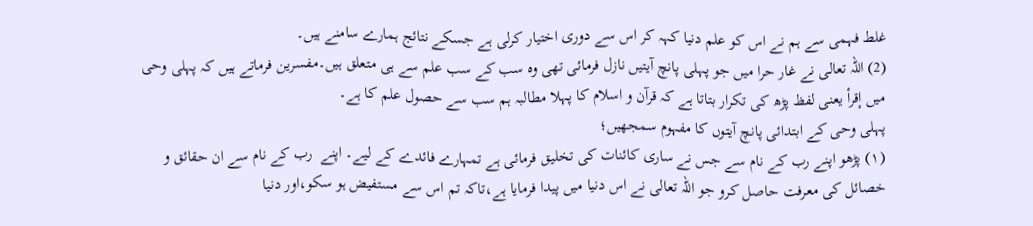غلط فہمی سے ہم نے اس کو علم دنیا کہہ کر اس سے دوری اختیار کرلی ہے جسکے نتائج ہمارے سامنے ہیں۔
(2) اللہ تعالی نے غار حرا میں جو پہلی پانچ آیتیں نازل فرمائی تھی وہ سب کے سب علم سے ہی متعلق ہیں۔مفسرین فرماتے ہیں کہ پہلی وحی میں إقرأ یعنی لفظ پڑھ کی تکرار بتاتا ہے کہ قرآن و اسلام کا پہلا مطالبہ ہم سب سے حصول علم کا ہے۔
پہلی وحی کے ابتدائی پانچ آیتوں کا مفہوم سمجھیں؛
(١) پڑھو اپنے رب کے نام سے جس نے ساری کائنات کی تخلیق فرمائی ہے تمہارے فائدے کے لیے۔ اپنے  رب کے نام سے ان حقائق و خصائل کی معرفت حاصل کرو جو اللہ تعالی نے اس دنیا میں پیدا فرمایا ہے،تاکہ تم اس سے مستفیض ہو سکو،اور دنیا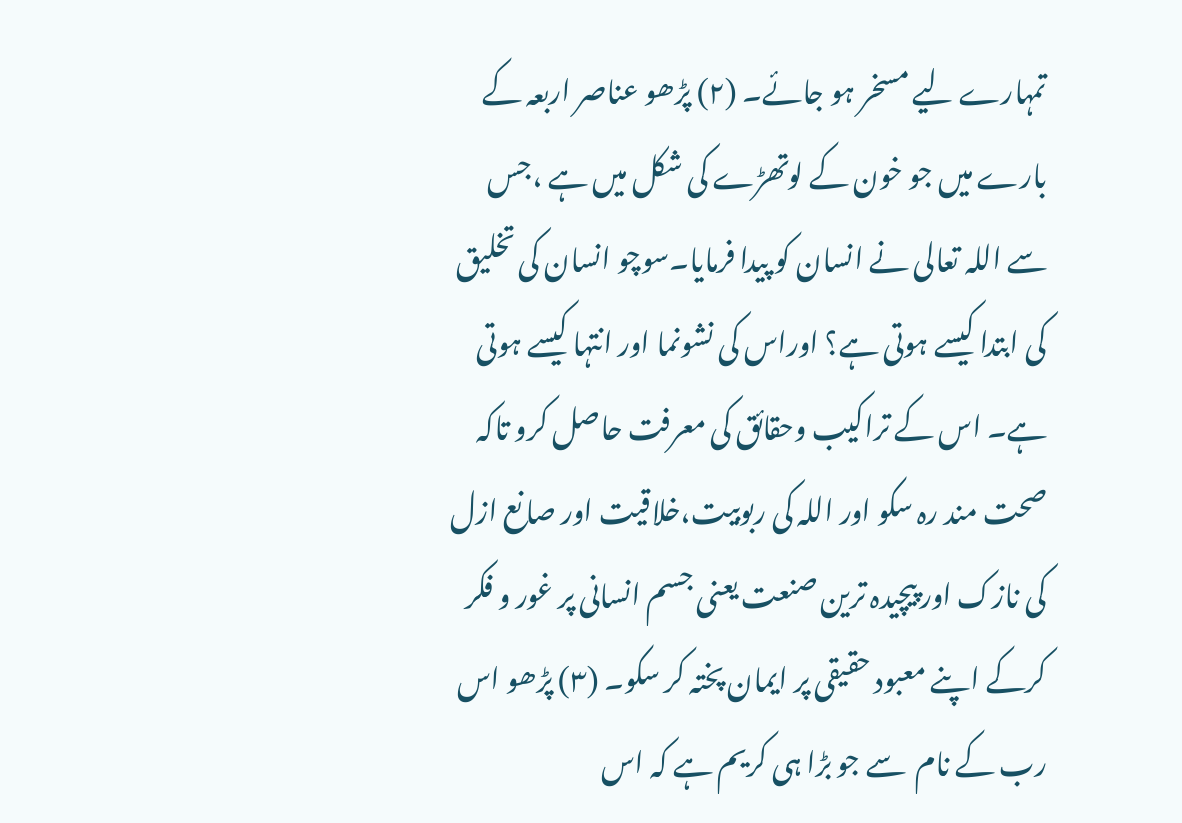تمہارے لیے مسخر ہو جائے۔ (٢) پڑھو عناصر اربعہ کے بارے میں جو خون کے لوتھڑے کی شکل میں ہے ،جس سے اللہ تعالی نے انسان کو پیدا فرمایا۔سوچو انسان کی تخلیق کی ابتدا کیسے ہوتی ہے؟ اوراس کی نشونما اور انتہا کیسے ہوتی ہے۔ اس کے تراکیب وحقائق کی معرفت حاصل کرو تاکہ صحت مند رہ سکو اور اللہ کی ربوبیت،خلاقیت اور صانع ازل کی نازک اور پیچیدہ ترین صنعت یعنی جسم انسانی پر غور و فکر کرکے اپنے معبود حقیقی پر ایمان پختہ کر سکو۔ (٣) پڑھو اس رب کے نام  سے جو بڑا ہی کریم ہے کہ اس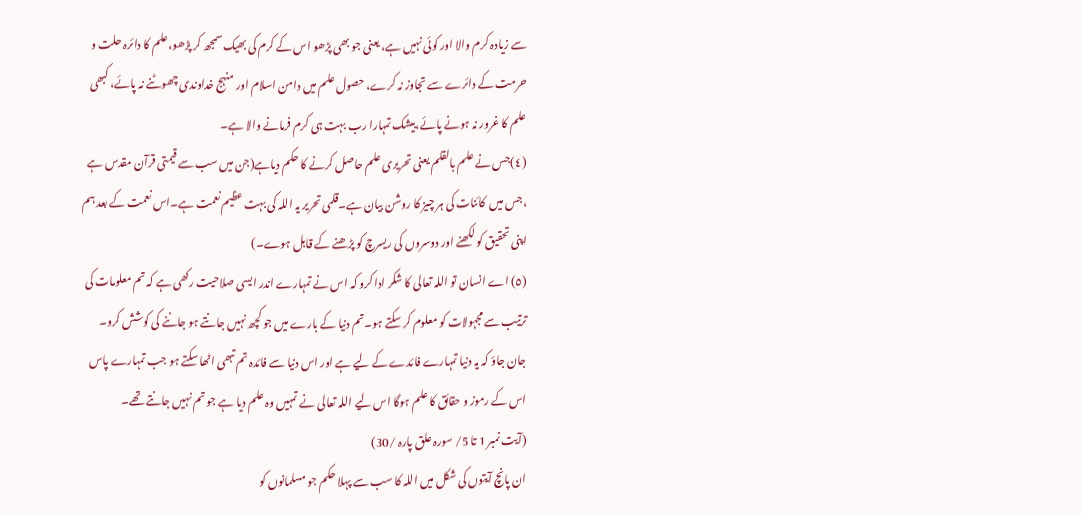سے زیادہ کرم والا اور کوئی نہیں ہے، یعنی جو بھی پڑھو اس کے کرم کی بھیک سمجھ کر‌ پڑھو،علم کا دائرہ حلت و حرمت کے دائرے سے تجاوز نہ کرے، حصول علم میں دامن اسلام اور منہج خداوندی چھوٹنے نہ پائے، کبھی علم کا غرور نہ ہونے پائے،بیشک تمہارا رب بہت ہی کرم فرمانے والا ہے۔
(٤)جس نے علم بالقلم یعنی تحریری علم حاصل کرنے کا حکم دیاہے(جن میں سب سے قیمتی قرآن مقدس ہے ،جس میں  کائنات کی ہر چیز کا روشن بیان ہے۔قلمی تحریر یہ اللہ کی بہت عظیم‌ نعمت ہے۔اس نعمت کے بعد ہم اپنی تحقیق کو لکھنے اور دوسروں کی ریسرچ کو پڑھنے کے قابل ہوے۔)
(٥) اے انسان تو اللہ تعالی کا شکر ادا کرو کہ اس نے تمہارے اندر ایسی صلاحیت رکھی ہے کہ تم معلومات کی ترتیب سے مجہولات کو معلوم کر سکتے ہو۔تم دنیا کے بارے میں جو کچھ نہیں جانتے ہو جاننے کی کوشش کرو۔ جان جاؤ کہ یہ دنیا تمہارے فائدے کے لیے ہے اور اس دنیا سے فائدہ تم تبھی اٹھا سکتے ہو جب تمہارے پاس اس کے رموز و حقائق کا علم ہوگا اس لیے اللہ تعالی نے تمہیں وہ علم دیا ہے جو تم نہیں جانتے تھے۔
(آیت نمبر 1 تا 5/ سورہ علق پارہ /30)
ان پانچ آیتوں کی شکل میں اللہ کا سب سے پہلا حکم جو مسلمانوں کو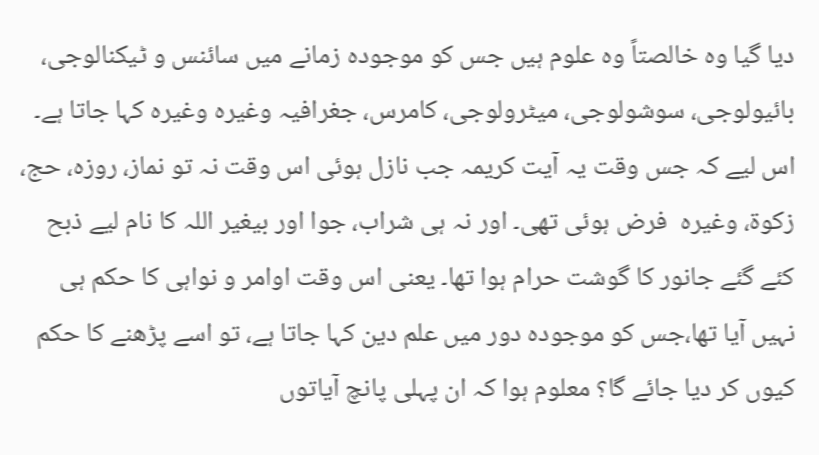دیا گیا وہ خالصتاً وہ علوم ہیں جس کو موجودہ زمانے میں سائنس و ٹیکنالوجی، بائیولوجی، سوشولوجی، میٹرولوجی، کامرس، جغرافیہ وغیرہ وغیرہ کہا جاتا ہے۔ اس لیے کہ جس وقت یہ آیت کریمہ جب نازل ہوئی اس وقت نہ تو نماز، روزہ، حج، زکوۃ، وغیرہ  فرض ہوئی تھی۔ اور نہ ہی شراب، جوا اور بیغیر اللہ کا نام لیے ذبح کئے گئے جانور کا گوشت حرام ہوا تھا۔ یعنی اس وقت اوامر و نواہی کا حکم ہی نہیں آیا تھا،جس کو موجودہ دور میں علم دین کہا جاتا ہے، تو اسے پڑھنے کا حکم کیوں کر دیا جائے گا؟ معلوم ہوا کہ ان پہلی پانچ آیاتوں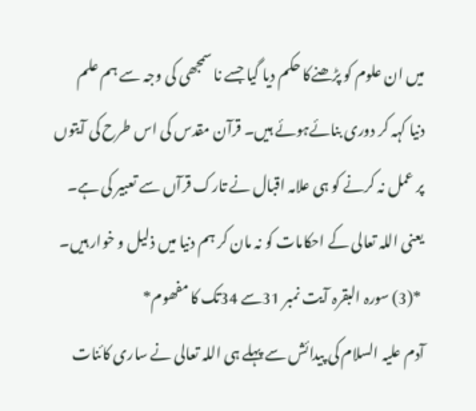میں ان علوم کو پڑھنےکا حکم دیا گیا جسے نا سمجھی کی وجہ سے ہم علم دنیا کہہ کر دوری بنائےہوئے ہیں۔ قرآن مقدس کی اس طرح کی آیتوں پر عمل نہ کرنے کو ہی علامہ اقبال نے تارک قرآں سے تعبیر کی ہے۔ یعنی اللہ تعالی کے احکامات کو نہ مان کر ہم دنیا میں ذلیل و خوار ہیں۔
 *(3) سورہ البقرہ آیت نمبر 31سے 34تک کا مفھوم*
آدم علیہ السلام کی پیدائش سے پہلے ہی اللہ تعالی نے ساری کائنات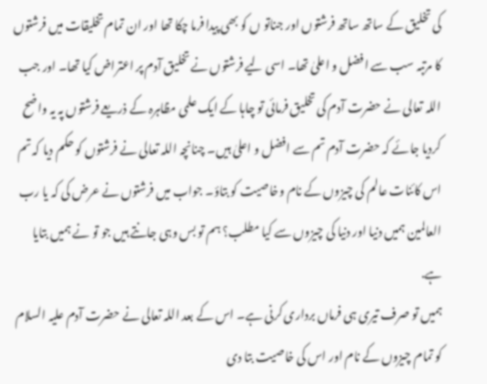کی تخلیق کے ساتھ ساتھ فرشتوں اور جناتو ں کو بھی پیدا فرما چکا تھا اور ان تمام تخلیقات میں فرشتوں کا مرتبہ سب سے افضل و اعلیٰ تھا۔ اسی لیے فرشتوں نے تخلیق آدم پر اعتراض کیا تھا۔ اور جب اللہ تعالی نے حضرت آدم کی تخلیق فرمائی تو چاہا کے ایک علمی مظاہرہ کے ذریعے فرشتوں پہ یہ واضح کردیا جائے کہ حضرت آدم تم سے افضل و اعلیٰ ہیں۔ چنانچہ اللہ تعالی نے فرشتوں کو حکم دیا کہ تم اس کائنات عالم کی چیزوں کے نام وخاصیت کو بتاؤ۔ جواب میں فرشتوں نے عرض کی کہ یا رب العالمین ہمیں دنیا اور دنیا کی چیزوں سے کیا مطلب؟ ہم تو بس وہی جانتے ہیں جو تو نے ہمیں بتایا ہے.
ہمیں تو صرف تیری ہی فرماں برداری کرنی ہے۔ اس کے بعد اللہ تعالی نے حضرت آدم علیہ السلام کو تمام چیزوں کے نام اور اس کی خاصیت بتا دی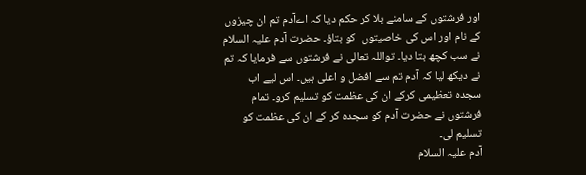اور فرشتوں کے سامنے بلا کر حکم دیا کہ اےآدم تم ان چیزوں کے نام اور اس کی خاصیتوں  کو بتاؤ۔ حضرت آدم علیہ السلام نے سب کچھ بتا دیا۔ تواللہ تعالی نے فرشتوں سے فرمایا کہ تم نے دیکھ لیا کہ آدم تم سے افضل و اعلی ہیں۔ اس لیے اب سجدہ تعظیمی کرکے ان کی عظمت کو تسلیم کرو۔ تمام فرشتوں نے حضرت آدم کو سجدہ کر کے ان کی عظمت کو تسلیم لی۔
آدم علیہ السلام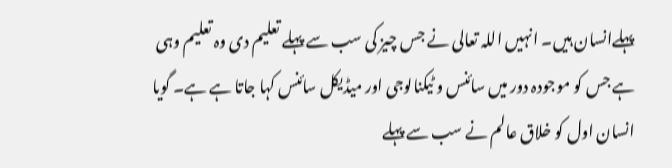پہلےانسان ہیں۔ انہیں اللہ تعالی نے جس چیز کی سب سے پہلے تعلیم دی وہ تعلیم وہی ہے جس کو موجودہ دور میں سائنس و ٹیکنالوجی اور میڈیکل سائنس کہا جاتا ہے ہے۔ گویا انسان اول کو خلاق عالم نے سب سے پہلے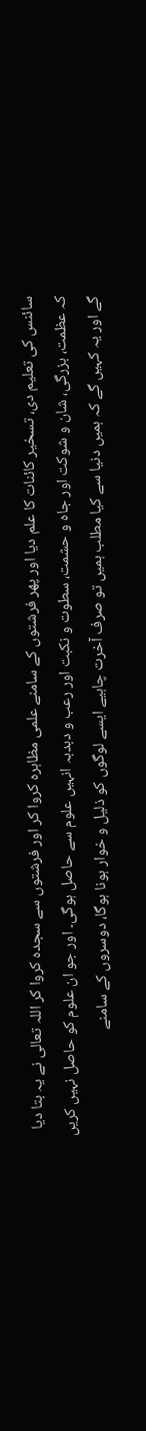سائنس کی تعلیم دی، تسخیر کائنات کا علم دیا اور پھر فرشتوں کے سامنے علمی مظاہرہ کروا کر اور فرشتوں سے سجدہ کروا کر اللہ تعالی نے یہ بتا دیا کہ عظمت، بزرگی، شان و شوکت اور جاہ و حشمت، سطوت و نکبت اور رعب و دبدبہ انہیں علوم سے حاصل ہوگی۔ اور جو ان علوم کو حاصل نہیں کریں گے اور یہ کہیں گے کہ ہمیں دنیا سے کیا مطلب ہمیں تو صرف آخرت چاہیے ایسے لوگوں کو ذلیل و خوار ہونا ہوگا، دوسروں کے سامنے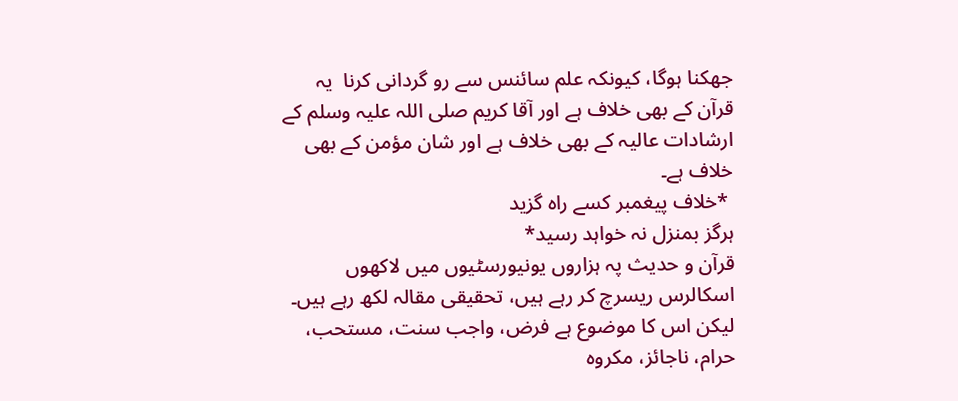جھکنا ہوگا، کیونکہ علم سائنس سے رو گردانی کرنا  یہ قرآن کے بھی خلاف ہے اور آقا کریم صلی اللہ علیہ وسلم کے ارشادات عالیہ کے بھی خلاف ہے اور شان مؤمن کے بھی خلاف ہے۔
 *خلاف پیغمبر کسے راہ گزید
ہرگز بمنزل نہ خواہد رسید*
قرآن و حدیث پہ ہزاروں یونیورسٹیوں میں لاکھوں اسکالرس ریسرچ کر رہے ہیں، تحقیقی مقالہ لکھ رہے ہیں۔ لیکن اس کا موضوع ہے فرض، واجب سنت، مستحب، حرام، ناجائز، مکروہ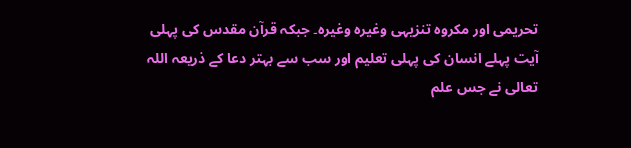تحریمی اور مکروہ تنزیہی وغیرہ وغیرہ۔ جبکہ قرآن مقدس کی پہلی آیت پہلے انسان کی پہلی تعلیم اور سب سے بہتر دعا کے ذریعہ اللہ تعالی نے جس علم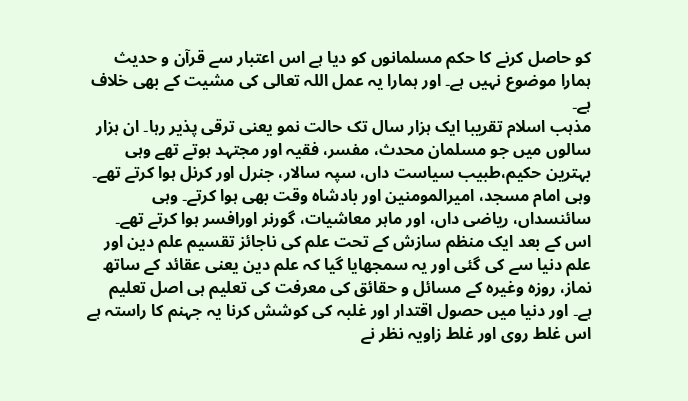کو حاصل کرنے کا حکم مسلمانوں کو دیا ہے اس اعتبار سے قرآن و حدیث ہمارا موضوع نہیں ہے۔ اور ہمارا یہ عمل اللہ تعالی کی مشیت کے بھی خلاف ہے۔
مذہب اسلام تقریبا ایک ہزار سال تک حالت نمو یعنی ترقی پذیر رہا۔ ان ہزار سالوں میں جو مسلمان محدث، مفسر، فقیہ اور مجتہد ہوتے تھے وہی بہترین حکیم،طبیب سیاست داں، سپہ سالار، جنرل اور کرنل ہوا کرتے تھے۔ وہی امام مسجد، امیرالمومنین اور بادشاہ وقت بھی ہوا کرتے۔ وہی سائنسداں، ریاضی داں، اور ماہر معاشیات، گورنر اورافسر ہوا کرتے تھے۔ اس کے بعد ایک منظم سازش کے تحت علم کی ناجائز تقسیم علم دین اور علم دنیا سے کی گئی اور یہ سمجھایا گیا کہ علم دین یعنی عقائد کے ساتھ نماز، روزہ وغیرہ کے مسائل و حقائق کی معرفت کی تعلیم ہی اصل تعلیم ہے۔ اور دنیا میں حصول اقتدار اور غلبہ کی کوشش کرنا یہ جہنم کا راستہ ہے اس غلط روی اور غلط زاویہ نظر نے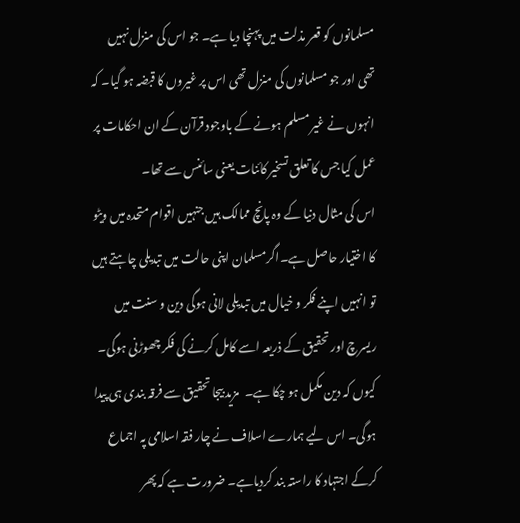مسلمانوں کو قعر مذلت میں پہنچا دیا ہے۔ جو اس کی منزل نہیں تھی اور جو مسلمانوں کی منزل تھی اس پر غیروں کا قبضہ ہو گیا۔ کہ انہوں نے غیر مسلم ہونے کے باوجود قرآن کے ان احکامات پر عمل کیا جس کا تعلق تسخیر کائنات یعنی سائنس سے تھا۔
اس کی مثال دنیا کے وہ پانچ ممالک ہیں جنہیں اقوام متحدہ میں ویٹو کا اختیار حاصل ہے۔اگرمسلمان اپنی حالت میں تبدیلی چاہتے ہیں تو انہیں اپنے فکر و خیال میں تبدیلی لانی ہوگی دین و سنت میں ریسرچ اور تحقیق کے ذریعہ اسے کامل کرنے کی فکر چھوڑنی ہوگی۔ کیوں کہ دین مکمل ہو چکا ہے۔  مزید بیجا تحقیق سے فرقہ بندی ہی پیدا ہوگی۔ اس لیے ہمارے اسلاف نے چار فقہ اسلامی پہ اجماع کرکے اجتہاد کا راستہ بند کردیاہے۔ ضرورت ہے کہ پھر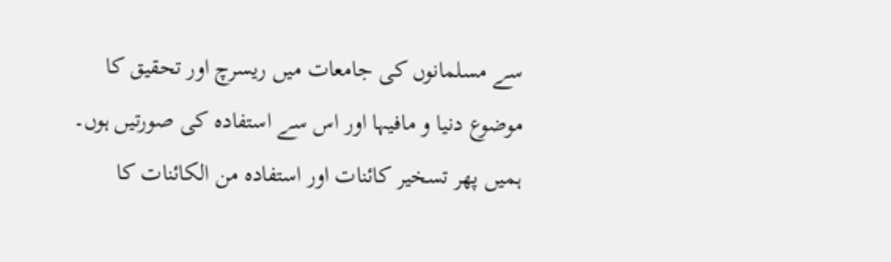سے مسلمانوں کی جامعات میں ریسرچ اور تحقیق کا موضوع دنیا و مافیہا اور اس سے استفادہ کی صورتیں ہوں۔ ہمیں پھر تسخیر کائنات اور استفادہ من الکائنات کا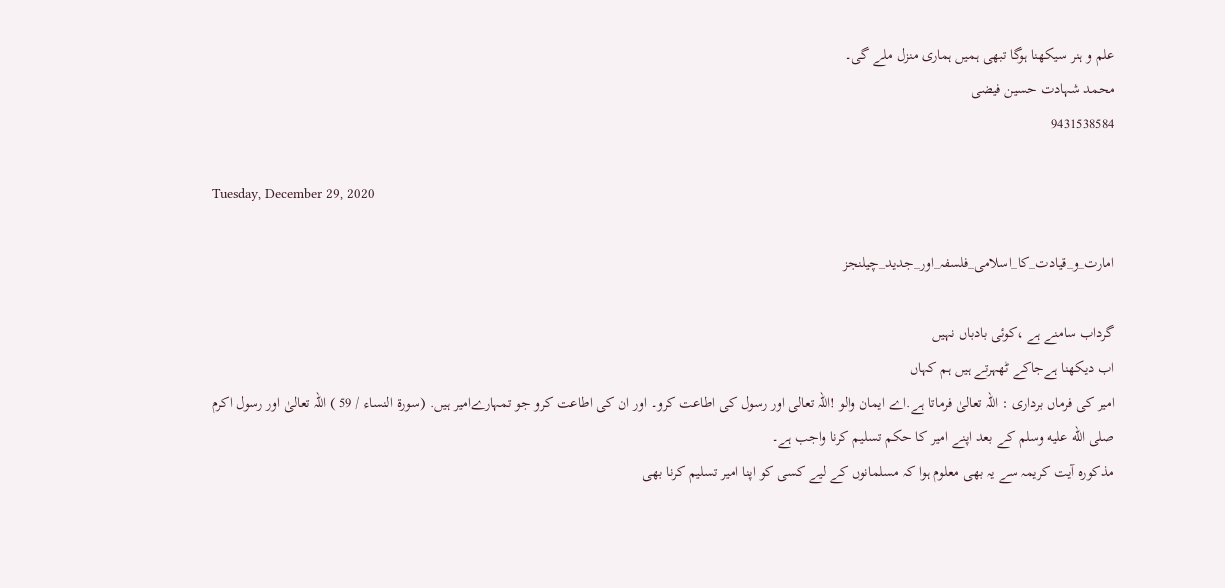علم و ہنر سیکھنا ہوگا تبھی ہمیں ہماری منزل ملے گی۔
محمد شہادت حسین فیضی
9431538584

Tuesday, December 29, 2020

امارت_و_قیادت_کا_اسلامی_فلسفہ_اور_جدید_چیلنجز

گرداب سامنے ہے ،کوئی بادباں نہیں
اب دیکھنا ہےجاکے ٹھہرتے ہیں ہم کہاں
امیر کی فرماں برداری : اللہ تعالیٰ فرماتا ہے.اے ایمان والو !اللہ تعالی اور رسول کی اطاعت کرو۔ اور ان کی اطاعت کرو جو تمہارےامیر ہیں. (سورۃ النساء / 59 ) اللہ تعالیٰ اور رسول اکرم صلى الله عليه وسلم کے بعد اپنے امیر کا حکم تسلیم کرنا واجب ہے۔
مذکورہ آیت کریمہ سے یہ بھی معلوم ہوا کہ مسلمانوں کے لیے کسی کو اپنا امیر تسلیم کرنا بھی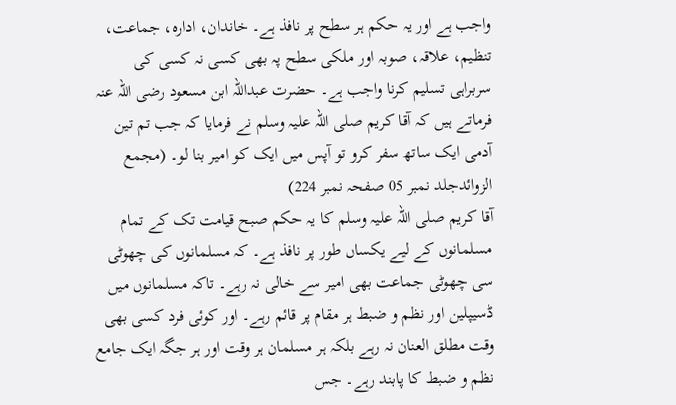واجب ہے اور یہ حکم ہر سطح پر نافذ ہے۔ خاندان، ادارہ، جماعت، تنظیم، علاقہ، صوبہ اور ملکی سطح پہ بھی کسی نہ کسی کی سربراہی تسلیم کرنا واجب ہے۔ حضرت عبداللہ ابن مسعود رضی اللہ عنہ فرماتے ہیں کہ آقا کریم صلی اللہ علیہ وسلم نے فرمایا کہ جب تم تین آدمی ایک ساتھ سفر کرو تو آپس میں ایک کو امیر بنا لو۔ (مجمع الزوائدجلد نمبر 05 صفحہ نمبر 224)
آقا کریم صلی اللہ علیہ وسلم کا یہ حکم صبح قیامت تک کے تمام مسلمانوں کے لیے یکساں طور پر نافذ ہے۔ کہ مسلمانوں کی چھوٹی سی چھوٹی جماعت بھی امیر سے خالی نہ رہے۔ تاکہ مسلمانوں میں ڈسیپلین اور نظم و ضبط ہر مقام پر قائم رہے۔ اور کوئی فرد کسی بھی وقت مطلق العنان نہ رہے بلکہ ہر مسلمان ہر وقت اور ہر جگہ ایک جامع نظم و ضبط کا پابند رہے۔ جس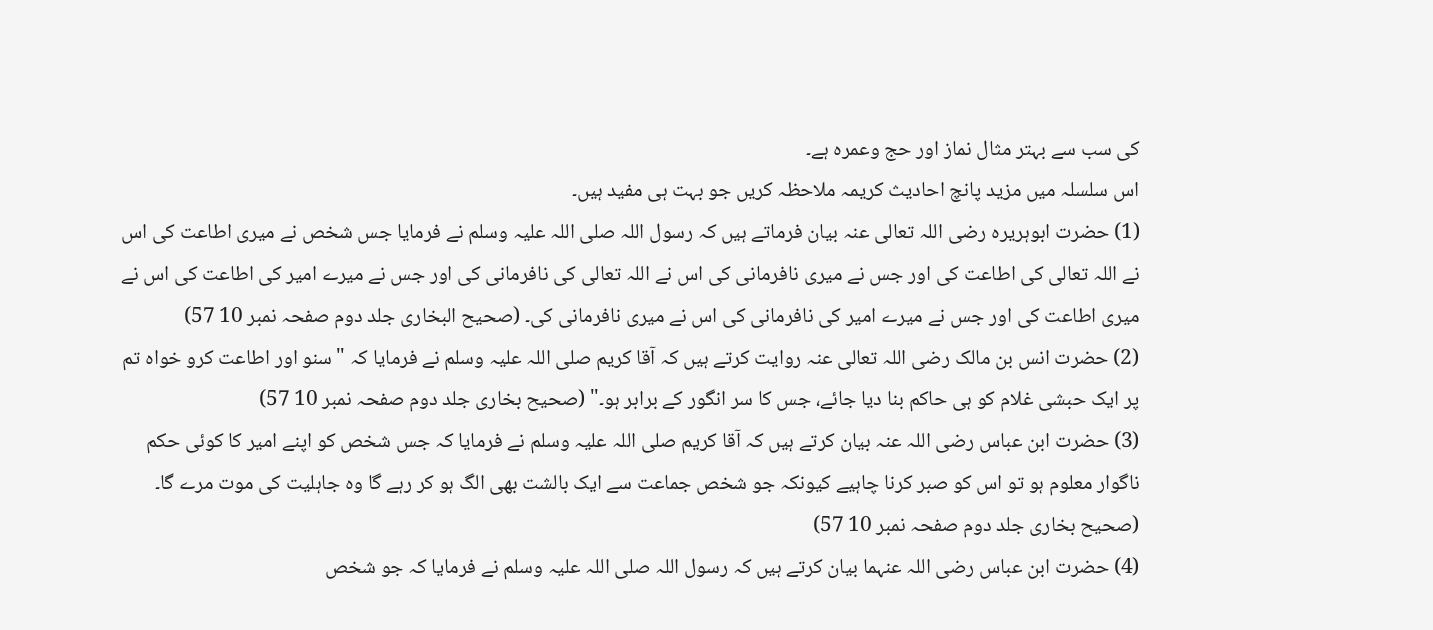کی سب سے بہتر مثال نماز اور حج وعمرہ ہے۔
اس سلسلہ میں مزید پانچ احادیث کریمہ ملاحظہ کریں جو بہت ہی مفید ہیں۔
(1) حضرت ابوہریرہ رضی اللہ تعالی عنہ بیان فرماتے ہیں کہ رسول اللہ صلی اللہ علیہ وسلم نے فرمایا جس شخص نے میری اطاعت کی اس نے اللہ تعالی کی اطاعت کی اور جس نے میری نافرمانی کی اس نے اللہ تعالی کی نافرمانی کی اور جس نے میرے امیر کی اطاعت کی اس نے میری اطاعت کی اور جس نے میرے امیر کی نافرمانی کی اس نے میری نافرمانی کی۔ (صحیح البخاری جلد دوم صفحہ نمبر 10 57)
(2) حضرت انس بن مالک رضی اللہ تعالی عنہ روایت کرتے ہیں کہ آقا کریم صلی اللہ علیہ وسلم نے فرمایا کہ "سنو اور اطاعت کرو خواہ تم پر ایک حبشی غلام کو ہی حاکم بنا دیا جائے، جس کا سر انگور کے برابر ہو۔" (صحیح بخاری جلد دوم صفحہ نمبر 10 57)
(3) حضرت ابن عباس رضی اللہ عنہ بیان کرتے ہیں کہ آقا کریم صلی اللہ علیہ وسلم نے فرمایا کہ جس شخص کو اپنے امیر کا کوئی حکم ناگوار معلوم ہو تو اس کو صبر کرنا چاہیے کیونکہ جو شخص جماعت سے ایک بالشت بھی الگ ہو کر رہے گا وہ جاہلیت کی موت مرے گا۔ (صحیح بخاری جلد دوم صفحہ نمبر 10 57)
(4) حضرت ابن عباس رضی اللہ عنہما بیان کرتے ہیں کہ رسول اللہ صلی اللہ علیہ وسلم نے فرمایا کہ جو شخص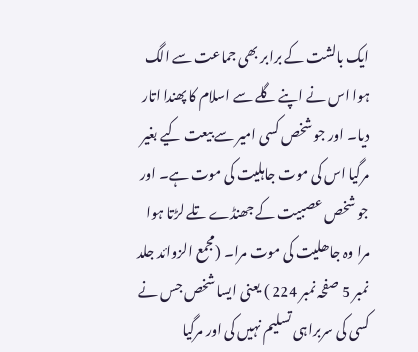ایک بالشت کے برابر بھی جماعت سے الگ ہوا اس نے اپنے گلے سے اسلام کا پھندا اتار دیا۔ اور جو شخص کسی امیر سے بیعت کیے بغیر مرگیا اس کی موت جاہلیت کی موت ہے۔ اور جو شخص عصبیت کے جھنڈے تلے لڑتا ہوا مرا وہ جاھلیت کی موت مرا۔ (مجمع الزوائد جلد نمبر 5 صفحہ نمبر 224 ) یعنی ایسا شخص جس نے کسی کی سربراہی تسلیم نہیں کی اور مرگیا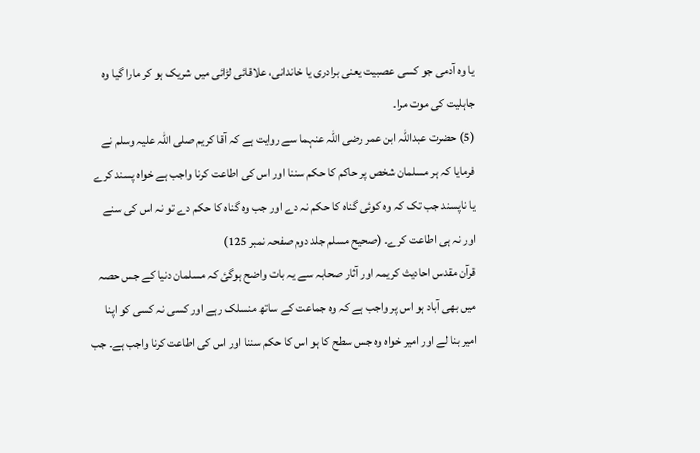یا وہ آدمی جو کسی عصبیت یعنی برادری یا خاندانی، علاقائی لڑائی میں شریک ہو کر مارا گیا وہ جاہلیت کی موت مرا۔
(5) حضرت عبداللہ ابن عمر رضی اللہ عنہما سے روایت ہے کہ آقا کریم صلی اللہ علیہ وسلم نے فرمایا کہ ہر مسلمان شخص پر حاکم کا حکم سننا اور اس کی اطاعت کرنا واجب ہے خواہ پسند کرے یا ناپسند جب تک کہ وہ کوئی گناہ کا حکم نہ دے اور جب وہ گناہ کا حکم دے تو نہ اس کی سنے اور نہ ہی اطاعت کرے۔ (صحیح مسلم جلد دوم صفحہ نمبر 125)
قرآن مقدس احادیث کریمہ اور آثار صحابہ سے یہ بات واضح ہوگئ کہ مسلمان دنیا کے جس حصہ میں بھی آباد ہو اس پر واجب ہے کہ وہ جماعت کے ساتھ منسلک رہے اور کسی نہ کسی کو اپنا امیر بنا لے اور امیر خواہ وہ جس سطح کا ہو اس کا حکم سننا اور اس کی اطاعت کرنا واجب ہے۔ جب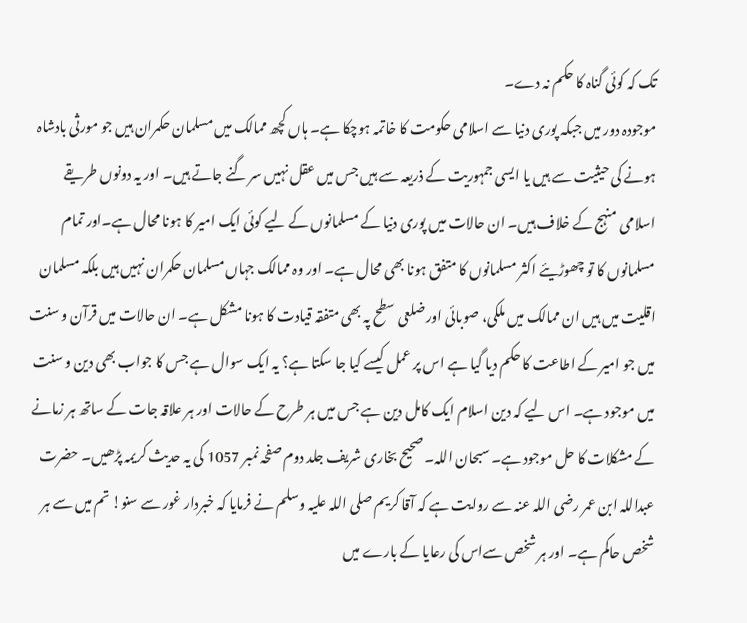تک کہ کوئی گناہ کا حکم نہ دے۔
موجودہ دور میں جبکہ پوری دنیا سے اسلامی حکومت کا خاتمہ ہوچکا ہے۔ ہاں کچھ ممالک میں مسلمان حکمران ہیں جو مورثی بادشاہ ہونے کی حیثیت سے ہیں یا ایسی جمہوریت کے ذریعہ سے ہیں جس میں عقل نہیں سر گنے جاتے ہیں۔ اور یہ دونوں طریقے اسلامی منہج کے خلاف ہیں۔ ان حالات میں پوری دنیا کے مسلمانوں کے لیے کوئی ایک امیر کا ہونا محال ہے۔اور تمام مسلمانوں کا تو چھوڑیئے اکثر مسلمانوں کا متفق ہونا بھی محال ہے۔ اور وہ ممالک جہاں مسلمان حکمران نہیں ہیں بلکہ مسلمان اقلیت میں ہیں ان ممالک میں ملکی، صوبائی اور ضلعی سطح پہ بھی متفقہ قیادت کا ہونا مشکل ہے۔ ان حالات میں قرآن و سنت میں جو امیر کے اطاعت کا حکم دیا گیا ہے اس پر عمل کیسے کیا جا سکتا ہے؟ یہ ایک سوال ہے جس کا جواب بھی دین و سنت میں موجود ہے۔ اس لیے کہ دین اسلام ایک کامل دین ہے جس میں ہر طرح کے حالات اور ہر علاقہ جات کے ساتھ ہر زمانے کے مشکلات کا حل موجود ہے۔ سبحان اللہ۔ صحیح بخاری شریف جلد دوم صفحہ نمبر 1057 کی یہ حدیث کریمہ پڑھیں۔ حضرت عبداللہ ابن عمر رضی اللہ عنہ سے روایت ہے کہ آقا کریم صلی اللہ علیہ وسلم نے فرمایا کہ خبردار غور سے سنو! تم میں سے ہر شخص حاکم ہے۔ اور ہر شخص سےاس کی رعایا کے بارے میں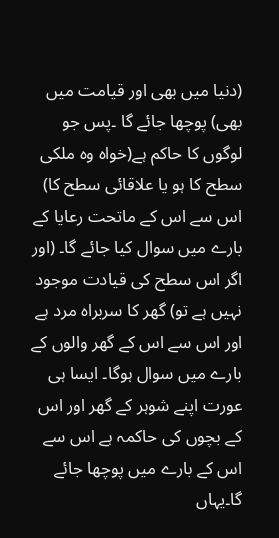(دنیا میں بھی اور قیامت میں بھی) پوچھا جائے گا ۔پس جو لوگوں کا حاکم ہے(خواہ وہ ملکی سطح کا ہو یا علاقائی سطح کا) اس سے اس کے ماتحت رعایا کے بارے میں سوال کیا جائے گا۔ (اور اگر اس سطح کی قیادت موجود نہیں ہے تو) گھر کا سربراہ مرد ہے اور اس سے اس کے گھر والوں کے بارے میں سوال ہوگا۔ ایسا ہی عورت اپنے شوہر کے گھر اور اس کے بچوں کی حاکمہ ہے اس سے اس کے بارے میں پوچھا جائے گا۔یہاں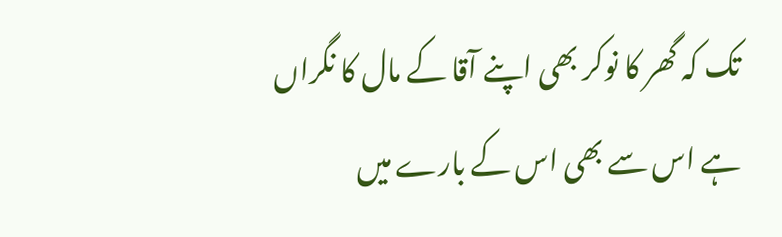تک کہ گھر کا نوکر بھی اپنے آقا کے مال کا نگراں ہے اس سے بھی اس کے بارے میں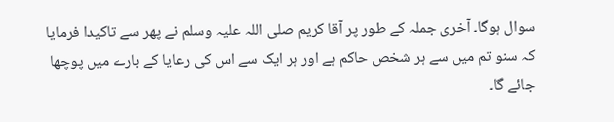سوال ہوگا۔ آخری جملہ کے طور پر آقا کریم صلی اللہ علیہ وسلم نے پھر سے تاکیدا فرمایا کہ سنو تم میں سے ہر شخص حاکم ہے اور ہر ایک سے اس کی رعایا کے بارے میں پوچھا جائے گا۔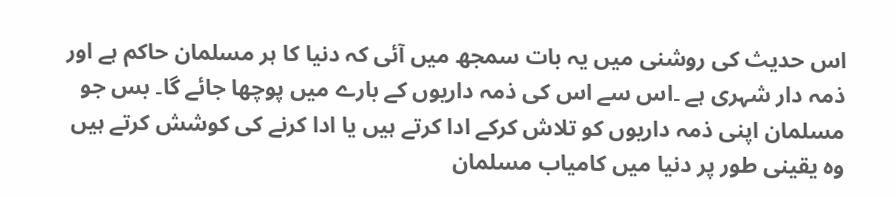اس حدیث کی روشنی میں یہ بات سمجھ میں آئی کہ دنیا کا ہر مسلمان حاکم ہے اور ذمہ دار شہری ہے ۔اس سے اس کی ذمہ داریوں کے بارے میں پوچھا جائے گا۔ بس جو مسلمان اپنی ذمہ داریوں کو تلاش کرکے ادا کرتے ہیں یا ادا کرنے کی کوشش کرتے ہیں وہ یقینی طور پر دنیا میں کامیاب مسلمان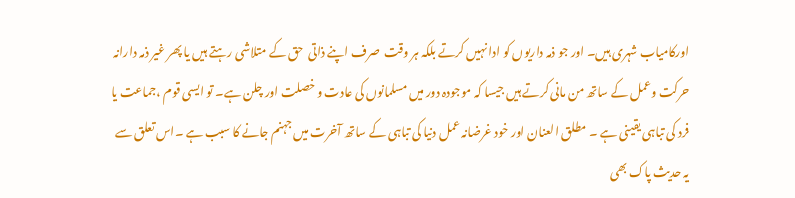اورکامیاب شہری ہیں۔ اور جو ذمہ داریوں کو ادا نہیں کرتے بلکہ ہر وقت  صرف اپنے ذاتی  حق کے متلاشی رہتے ہیں یا پھر غیر ذمہ دارانہ حرکت وعمل کے ساتھ من مانی کرتے ہیں جیسا کہ موجودہ دور میں مسلمانوں کی عادت و خصلت اور چلن ہے۔ تو ایسی قوم ،جماعت یا فرد کی تباہی یقینی ہے ۔ مطلق العنان اور خود غرضانہ عمل دنیا کی تباہی کے ساتھ آخرت میں جہنم جانے کا سبب ہے ۔اس تعلق سے یہ حدیث پاک بھی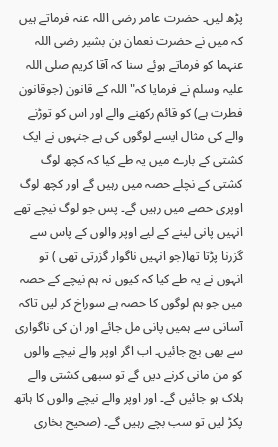پڑھ لیں۔ حضرت عامر رضی اللہ عنہ فرماتے ہیں کہ میں نے حضرت نعمان بن بشیر رضی اللہ عنہما کو فرماتے ہوئے سنا کہ آقا کریم صلی اللہ علیہ وسلم نے فرمایا کہ" اللہ کے قانون (جوقانون فطرت ہے) کو قائم رکھنے والے اور اس کو توڑنے والے کی مثال ایسے لوگوں کی ہے جنہوں نے ایک کشتی کے بارے میں یہ طے کیا کہ کچھ لوگ کشتی کے نچلے حصہ میں رہیں گے اور کچھ لوگ اوپری حصے میں رہیں گے۔ پس جو لوگ نیچے تھے انہیں پانی لینے کے لیے اوپر والوں کے پاس سے گزرنا پڑتا تھا(جو انہیں ناگوار گزرتی تھی ) تو انہوں نے یہ طے کیا کہ کیوں نہ ہم نیچے کے حصہ میں جو ہم لوگوں کا حصہ ہے سوراخ کر لیں تاکہ آسانی سے ہمیں پانی مل جائے اور ان کی ناگواری سے بھی بچ جائیں۔ اب اگر اوپر والے نیچے والوں کو من مانی کرنے دیں گے تو سبھی کشتی والے ہلاک ہو جائیں گے۔ اور اوپر والے نیچے والوں کا ہاتھ پکڑ لیں تو سب بچے رہیں گے۔ (صحیح بخاری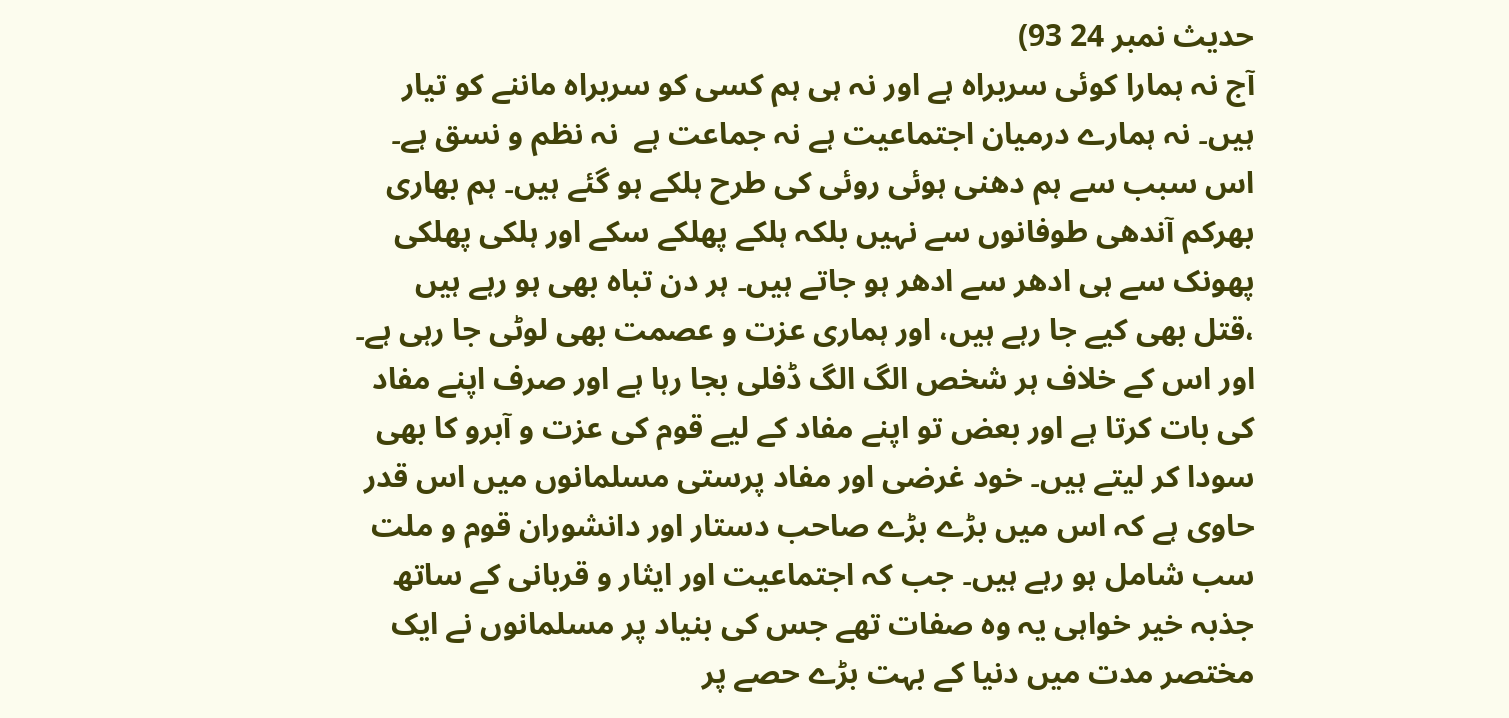حدیث نمبر 24 93)
آج نہ ہمارا کوئی سربراہ ہے اور نہ ہی ہم کسی کو سربراہ ماننے کو تیار ہیں۔ نہ ہمارے درمیان اجتماعیت ہے نہ جماعت ہے  نہ نظم و نسق ہے۔ اس سبب سے ہم دھنی ہوئی روئی کی طرح ہلکے ہو گئے ہیں۔ ہم بھاری بھرکم آندھی طوفانوں سے نہیں بلکہ ہلکے پھلکے سکے اور ہلکی پھلکی پھونک سے ہی ادھر سے ادھر ہو جاتے ہیں۔ ہر دن تباہ بھی ہو رہے ہیں ،قتل بھی کیے جا رہے ہیں، اور ہماری عزت و عصمت بھی لوٹی جا رہی ہے۔
اور اس کے خلاف ہر شخص الگ الگ ڈفلی بجا رہا ہے اور صرف اپنے مفاد کی بات کرتا ہے اور بعض تو اپنے مفاد کے لیے قوم کی عزت و آبرو کا بھی سودا کر لیتے ہیں۔ خود غرضی اور مفاد پرستی مسلمانوں میں اس قدر حاوی ہے کہ اس میں بڑے بڑے صاحب دستار اور دانشوران قوم و ملت سب شامل ہو رہے ہیں۔ جب کہ اجتماعیت اور ایثار و قربانی کے ساتھ جذبہ خیر خواہی یہ وہ صفات تھے جس کی بنیاد پر مسلمانوں نے ایک مختصر مدت میں دنیا کے بہت بڑے حصے پر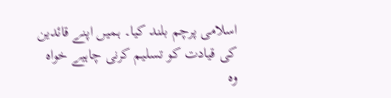اسلامی پرچم بلند کیا۔ ہمیں اپنے قائدین کی قیادت کو تسلیم کرنی چاہیے خواہ وہ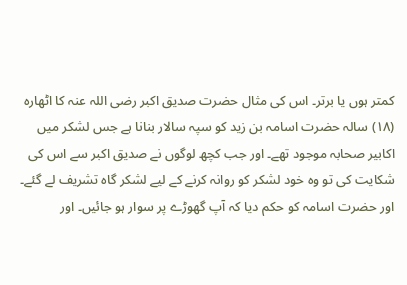کمتر ہوں یا برتر۔ اس کی مثال حضرت صدیق اکبر رضی اللہ عنہ کا اٹھارہ (١٨) سالہ حضرت اسامہ بن زید کو سپہ سالار بنانا ہے جس لشکر میں اکابیر صحابہ موجود تھے۔ اور جب کچھ لوگوں نے صدیق اکبر سے اس کی شکایت کی تو وہ خود لشکر کو روانہ کرنے کے لیے لشکر گاہ تشریف لے گئے۔ اور حضرت اسامہ کو حکم دیا کہ آپ گھوڑے پر سوار ہو جائیں۔ اور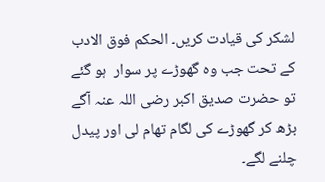لشکر کی قیادت کریں۔ الحکم فوق الادب کے تحت جب وہ گھوڑے پر سوار  ہو گئے تو حضرت صدیق اکبر رضی اللہ عنہ آگے بڑھ کر گھوڑے کی لگام تھام لی اور پیدل چلنے لگے۔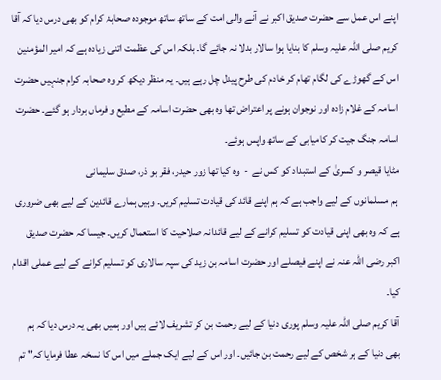اپنے اس عمل سے حضرت صدیق اکبر نے آنے والی امت کے ساتھ ساتھ موجودہ صحابۂ کرام کو بھی درس دیا کہ آقا کریم صلی اللہ علیہ وسلم کا بنایا ہوا سالار بدلا نہ جائے گا۔ بلکہ اس کی عظمت اتنی زیادہ ہے کہ امیر المؤمنین اس کے گھوڑے کی لگام تھام کر خادم کی طرح پیدل چل رہے ہیں۔ یہ منظر دیکھ کر وہ صحابہ کرام جنہیں حضرت اسامہ کے غلام زادہ اور نوجوان ہونے پر اعتراض تھا وہ بھی حضرت اسامہ کے مطیع و فرماں بردار ہو گئے۔ حضرت اسامہ جنگ جیت کر کامیابی کے ساتھ واپس ہوئے۔
مٹایا قیصر و کسریٰ کے استبداد کو کس نے  -  وہ کیا تھا زور حیدر، فقر بو ذر، صدق سلیمانی
 ہم مسلمانوں کے لیے واجب ہے کہ ہم اپنے قائد کی قیادت تسلیم کریں۔ وہیں ہمارے قائدین کے لیے بھی ضروری ہے کہ وہ بھی اپنی قیادت کو تسلیم کرانے کے لیے قائدانہ صلاحیت کا استعمال کریں۔ جیسا کہ حضرت صدیق اکبر رضی اللہ عنہ نے اپنے فیصلے اور حضرت اسامہ بن زید کی سپہ سالاری کو تسلیم کرانے کے لیے عملی اقدام کیا۔
آقا کریم صلی اللہ علیہ وسلم پوری دنیا کے لیے رحمت بن کر تشریف لائے ہیں اور ہمیں بھی یہ درس دیا کہ ہم بھی دنیا کے ہر شخص کے لیے رحمت بن جائیں۔ اور اس کے لیے ایک جملے میں اس کا نسخہ عطا فرمایا کہ" تم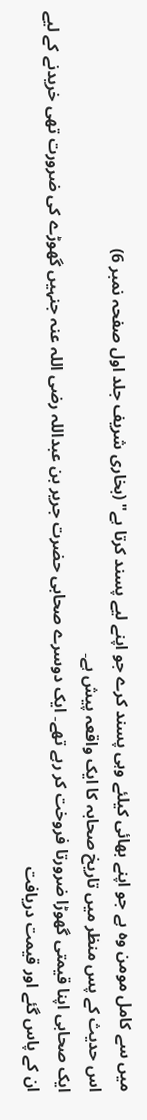میں سے کامل مومن وہ ہے جو اپنے بھائی کیلئے وہی پسند کرے جو اپنے لیے پسند کرتا ہے" (بخاری شریف جلد اول صفحہ نمبر 6)
اس حدیث کے پس منظر میں تاریخ صحابہ کا ایک واقعہ پیش ہے۔
ایک صحابی اپنا قیمتی گھوڑا ضرورتا فروخت کر رہے تھے۔ ایک دوسرے صحابی حضرت جریر بن عبداللہ رضی اللہ عنہ جنہیں گھوڑے کی ضرورت تھی خریدنے کے لیے ان کے پاس گئے اور قیمت دریافت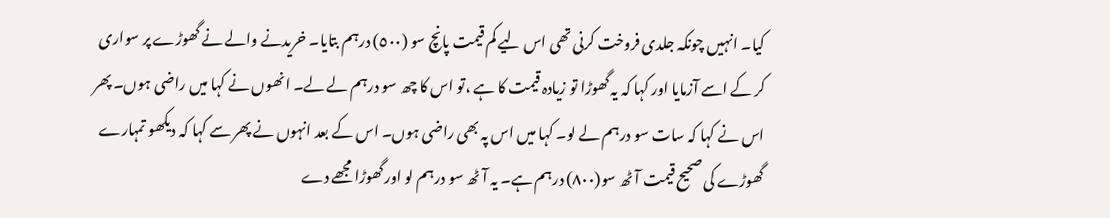کیا۔ انہیں چونکہ جلدی فروخت کرنی تھی اس لیے کم قیمت پانچ سو (٥٠٠) درہم بتایا۔ خریدنے والے نے گھوڑے پر سواری کر کے اسے آزمایا اور کہا کہ یہ گھوڑا تو زیادہ قیمت کا ہے ،تو اس کا چھ سو درہم لے لے۔ انھوں نے کہا میں راضی ہوں۔ پھر اس نے کہا کہ سات سو درہم لے لو۔ کہا میں اس پہ بھی راضی ہوں۔ اس کے بعد انہوں نے پھر سے کہا کہ دیکھو تمہارے گھوڑے کی صحیح قیمت آٹھ سو(٨٠٠) درہم ہے۔ یہ آٹھ سو درہم لو اور گھوڑا مجھے دے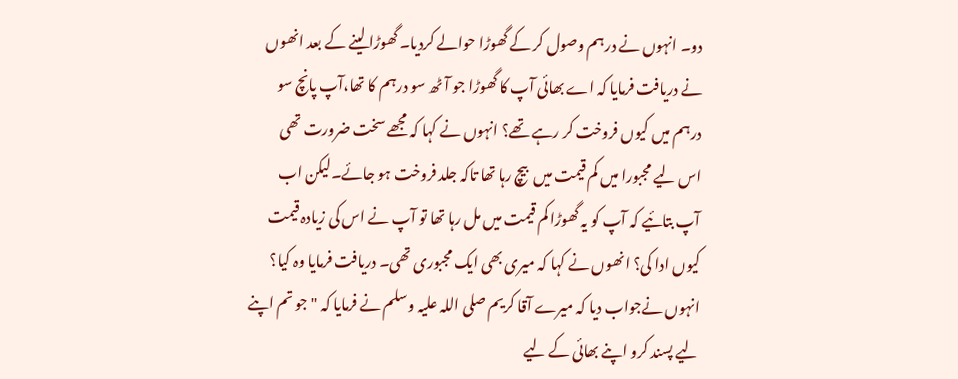دو۔ انہوں نے درہم وصول کر کے گھوڑا حوالے کردیا۔ گھوڑا لینے کے بعد انھوں نے دریافت فرمایا کہ اے بھائی آپ کا گھوڑا جو آٹھ سو درہم کا تھا،آپ پانچ سو درہم میں کیوں فروخت کر رہے تھے؟ انہوں نے کہا کہ مجھے سخت ضرورت تھی اس لیے مجبورا میں کم قیمت میں  بیچ رہا تھا تاکہ جلد فروخت ہو جائے۔لیکن اب آپ بتائیے کہ آپ کو یہ گھوڑا کم قیمت میں مل رہا تھا تو آپ نے اس کی زیادہ قیمت کیوں ادا کی؟ انھوں نے کہا کہ میری بھی ایک مجبوری تھی۔ دریافت فرمایا وہ کیا؟ انہوں نےجواب دیا کہ میرے آقا کریم صلی اللہ علیہ وسلم نے فرمایا کہ "جو تم اپنے لیے پسند کرو اپنے بھائی کے لیے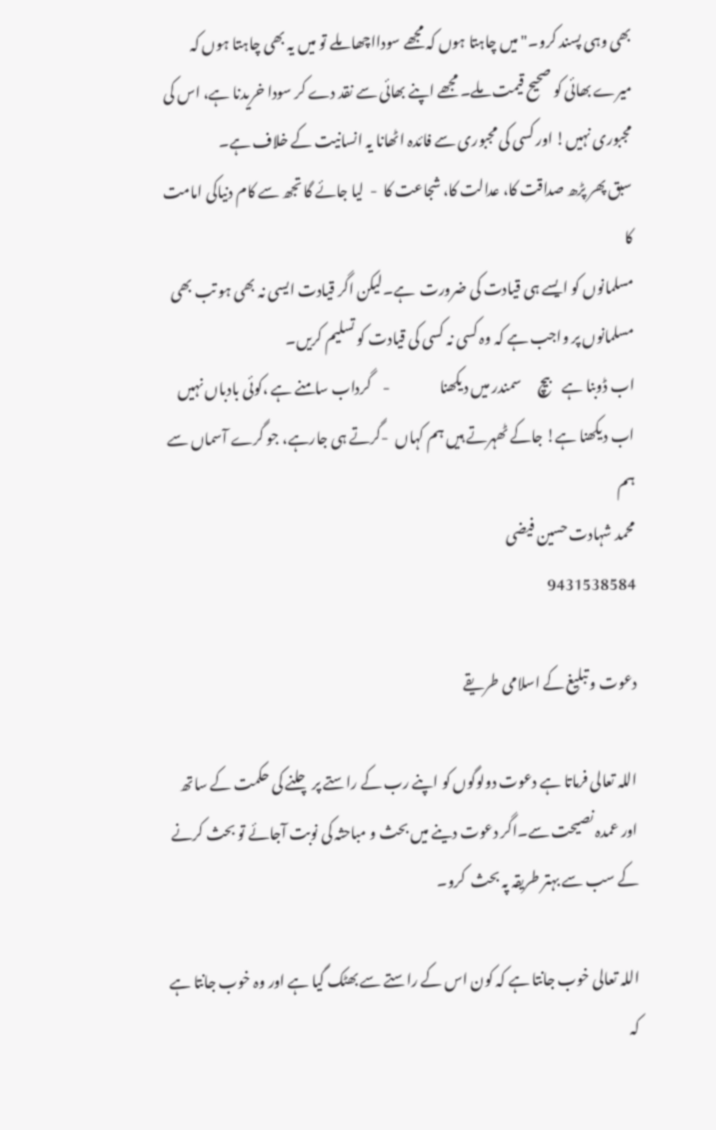بھی وہی پسند کرو۔" میں چاہتا ہوں کہ مجھے سودااچھا ملے تو میں یہ بھی چاہتا ہوں کہ  میرے بھائی کو صحیح قیمت ملے۔ مجھے اپنے بھائی سے نقد دے کر سودا خریدنا ہے، اس کی مجبوری نہیں! اور کسی کی مجبوری سے فائدہ اٹھانا یہ انسانیت کے خلاف ہے۔
سبق پھر پڑھ صداقت کا، عدالت کا، شجاعت کا  -  لیا جائے گا تجھ سے کام دنیاکی امامت کا
مسلمانوں کو ایسے ہی قیادت کی ضرورت  ہے۔لیکن اگر قیادت ایسی نہ بھی ہو تب بھی مسلمانوں پر واجب ہے کہ وہ کسی نہ کسی کی قیادت کو تسلیم کریں۔
اب ڈوبنا ہے    بیچ      سمندر میں دیکھنا                 -    گرداب سامنے ہے ،کوئی بادباں نہیں
اب دیکھنا ہے! جاکے ٹھہرتے ہیں ہم کہاں  -گرتے ہی جارہے، جو گرے آسماں سے ہم
محمد شہادت حسین فیضی
9431538584

دعوت و تبلیغ کے اسلامی طریقے

اللہ تعالی فرماتا ہے دعوت دولوگوں کو اپنے رب کے راستے پر چلنے کی حکمت کے ساتھ اور عمدہ نصیحت سے۔اگر دعوت دینے میں بحث و مباحثہ کی نوبت آجائے تو بحث کرنے کے سب سے بہتر طریقہ پہ بحث  کرو۔

اللہ تعالی خوب جانتا ہے کہ کون اس کے راستے سے بھٹک گیا ہے اور وہ خوب جانتا ہے کہ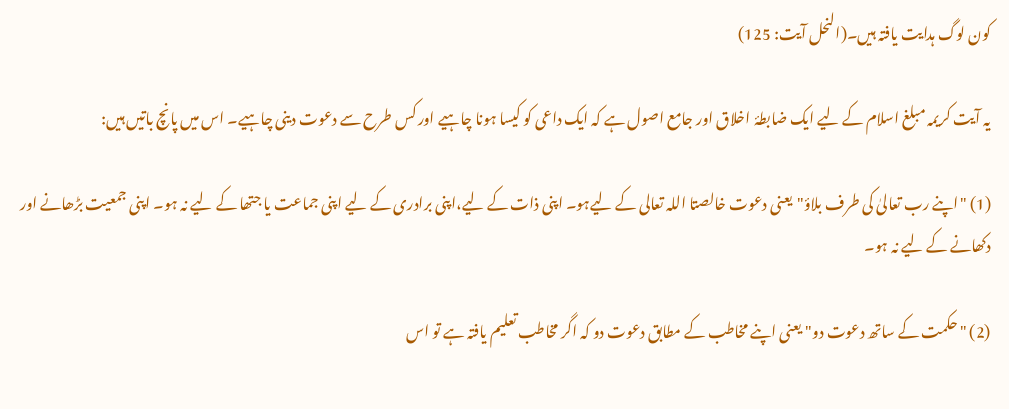کون لوگ ہدایت یافتہ ہیں۔(النحل آیت: 125)

یہ آیت کریمہ مبلغ اسلام کے لیے ایک ضابطۂ اخلاق اور جامع اصول ہے کہ ایک داعی کو کیسا ہونا چاہیے اور کس طرح سے دعوت دینی چاہیے۔ اس میں پانچ باتیں ہیں:

(1) "اپنے رب تعالیٰ کی طرف بلاؤ"یعنی دعوت خالصتا اللہ تعالی کے لیےہو۔ اپنی ذات کے لیے،اپنی برادری کے لیے اپنی جماعت یا جتھا کے لیے نہ ہو۔ اپنی جمعیت بڑھانے اور دکھانے کے لیے نہ ہو۔

(2) "حکمت کے ساتھ دعوت دو" یعنی اپنے مخاطب کے مطابق دعوت دو کہ اگر مخاطب تعلیم یافتہ ہے تو اس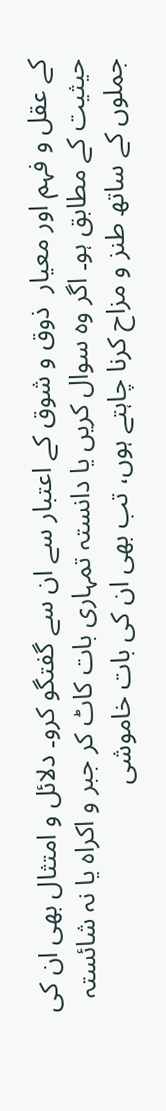کے عقل و فہم اور معیار  ذوق و شوق کے اعتبار سے ان سے گفتگو کرو۔ دلائل و امتثال بھی ان کی حیثیت کے مطابق ہو۔ اگر وہ سوال کریں یا دانستہ تمہاری بات کاٹ کر جبر و اکراہ یا نہ شائستہ جملوں کے ساتھ طنز و مزاح کرنا چاہتے ہوں، تب بھی ان کی بات خاموشی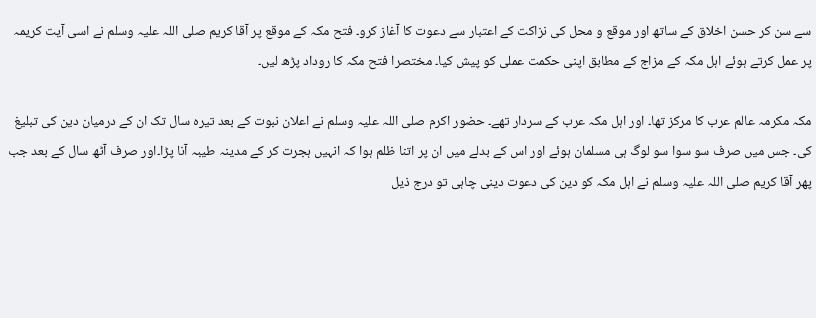سے سن کر حسن اخلاق کے ساتھ اور موقع و محل کی نزاکت کے اعتبار سے دعوت کا آغاز کرو۔ فتح مکہ کے موقع پر آقا کریم صلی اللہ علیہ وسلم نے اسی آیت کریمہ پر عمل کرتے ہوئے اہل مکہ کے مزاج کے مطابق اپنی حکمت عملی کو پیش کیا۔ مختصرا فتح مکہ کا روداد پڑھ لیں۔

مکہ مکرمہ عالم عرب کا مرکز تھا۔ اور اہل مکہ عرب کے سردار تھے۔ حضور اکرم صلی اللہ علیہ وسلم نے اعلان نبوت کے بعد تیرہ سال تک ان کے درمیان دین کی تبلیغ کی۔ جس میں صرف سو سوا سو لوگ ہی مسلمان ہوئے اور اس کے بدلے میں ان پر اتنا ظلم ہوا کہ انہیں ہجرت کر کے مدینہ طیبہ آنا پڑا۔اور صرف آٹھ سال کے بعد جب پھر آقا کریم صلی اللہ علیہ وسلم نے اہل مکہ کو دین کی دعوت دینی چاہی تو درج ذیل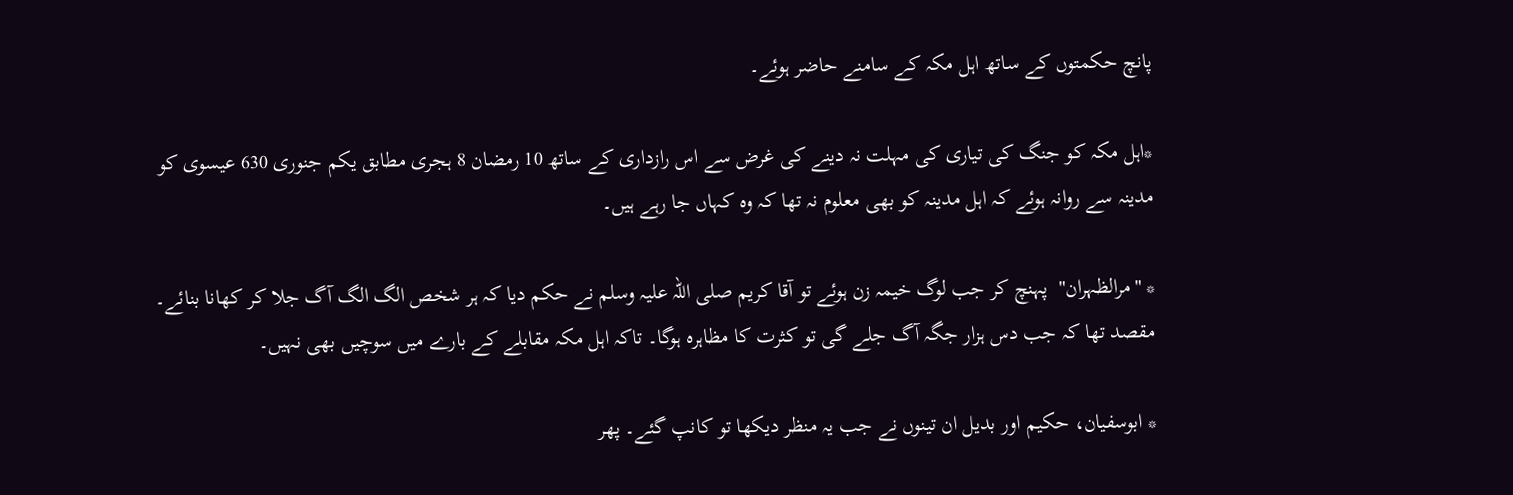پانچ حکمتوں کے ساتھ اہل مکہ کے سامنے حاضر ہوئے۔

*اہل مکہ کو جنگ کی تیاری کی مہلت نہ دینے کی غرض سے اس رازداری کے ساتھ 10 رمضان 8 ہجری مطابق یکم جنوری 630 عیسوی کو مدینہ سے روانہ ہوئے کہ اہل مدینہ کو بھی معلوم نہ تھا کہ وہ کہاں جا رہے ہیں۔

* "مرالظہران"  پہنچ کر جب لوگ خیمہ زن ہوئے تو آقا کریم صلی اللہ علیہ وسلم نے حکم دیا کہ ہر شخص الگ الگ آگ جلا کر کھانا بنائے۔ مقصد تھا کہ جب دس ہزار جگہ آگ جلے گی تو کثرت کا مظاہرہ ہوگا۔ تاکہ اہل مکہ مقابلے کے بارے میں سوچیں بھی نہیں۔

* ابوسفیان، حکیم اور بدیل ان تینوں نے جب یہ منظر دیکھا تو کانپ گئے۔ پھر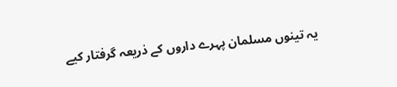یہ تینوں مسلمان پہرے داروں کے ذریعہ گرفتار کیے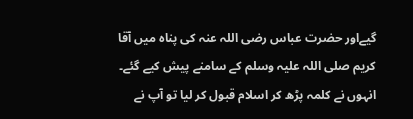گیےاور حضرت عباس رضی اللہ عنہ کی پناہ میں آقا کریم صلی اللہ علیہ وسلم کے سامنے پیش کیے گئے۔ انہوں نے کلمہ پڑھ کر اسلام قبول کر لیا تو آپ نے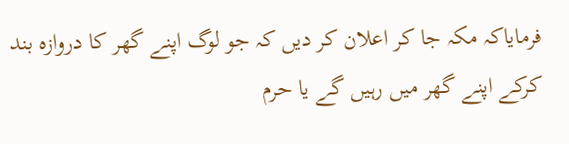فرمایاکہ مکہ جا کر اعلان کر دیں کہ جو لوگ اپنے گھر کا دروازہ بند کرکے اپنے گھر میں رہیں گے یا حرم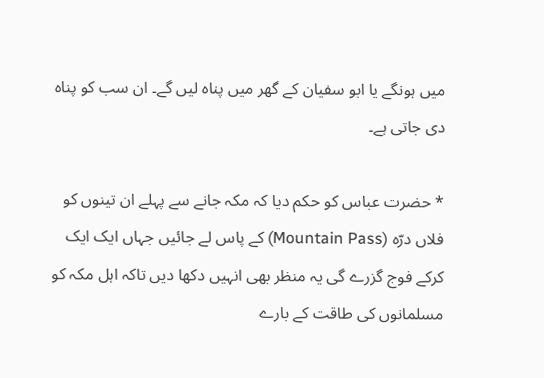میں ہونگے یا ابو سفیان کے گھر میں پناہ لیں گے۔ ان سب کو پناہ دی جاتی ہے۔

* حضرت عباس کو حکم دیا کہ مکہ جانے سے پہلے ان تینوں کو فلاں درّہ (Mountain Pass) کے پاس لے جائیں جہاں ایک ایک کرکے فوج گزرے گی یہ منظر بھی انہیں دکھا دیں تاکہ اہل مکہ کو مسلمانوں کی طاقت کے بارے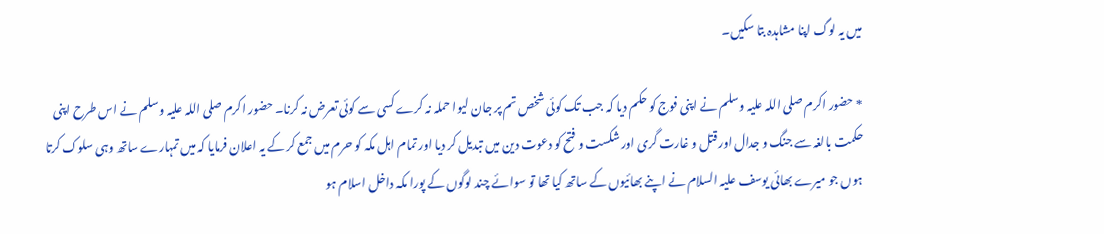میں یہ لوگ اپنا مشاہدہ بتا سکیں۔

* حضور اکرم صلی اللہ علیہ وسلم نے اپنی فوج کو حکم دیا کہ جب تک کوئی شخص تم پر جان لیوا حملہ نہ کرے کسی سے کوئی تعرض نہ کرنا۔ حضور اکرم صلی اللہ علیہ وسلم نے اس طرح اپنی حکمت بالغہ سے جنگ و جدال اور قتل و غارت گری اور شکست و فتح کو دعوت دین میں تبدیل کر دیا اور تمام اہل مکہ کو حرم میں جمع کر کے یہ اعلان فرمایا کہ میں تمہارے ساتھ وہی سلوک کرتا ہوں جو میرے بھائی یوسف علیہ السلام نے اپنے بھائیوں کے ساتھ کیا تھا تو سوائے چند لوگوں کے پورا مکہ داخل اسلام ہو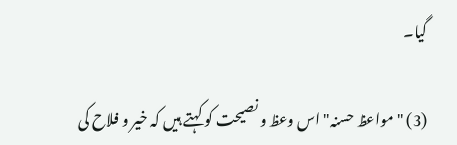گیا۔

(3) "مواعظ حسنہ" اس وعظ و نصیحت کو کہتے ہیں کہ خیر و فلاح کی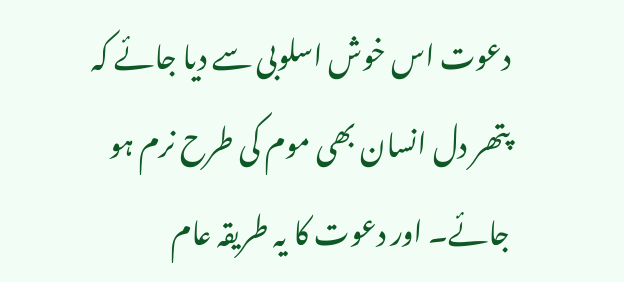دعوت اس خوش اسلوبی سے دیا جائے کہ پتھر دل انسان بھی موم کی طرح نرم ہو جائے۔ اور دعوت کا یہ طریقہ عام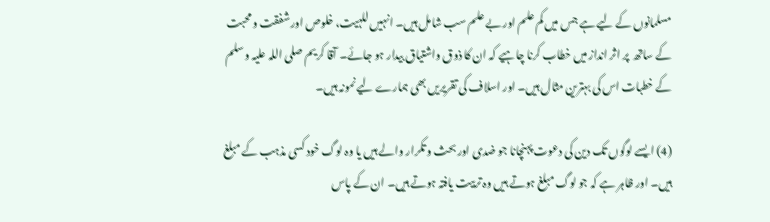مسلمانوں کے لیے ہے جس میں کم علم اور بے علم سب شامل ہیں۔ انہیں للہیت، خلوص اور شفقت و محبت کے ساتھ  پر اثر انداز میں خطاب کرنا چاہیے کہ ان کا ذوق واشتیاق بیدار ہو جائے۔ آقا کریم صلی اللہ علیہ وسلم کے خطبات اس کی بہترین مثال ہیں۔ اور اسلاف کی تقریریں بھی ہمارے لیے نمونہ ہیں۔

(4) ایسے لوگوں تک دین کی دعوت پہنچانا جو ضدی اور بحث و تکرار والے ہیں یا وہ لوگ خود کسی مذہب کے مبلغ ہیں۔ اور ظاہر ہے کہ جو لوگ مبلغ ہوتے ہیں وہ تربیت یافتہ ہوتے ہیں۔ ان کے پاس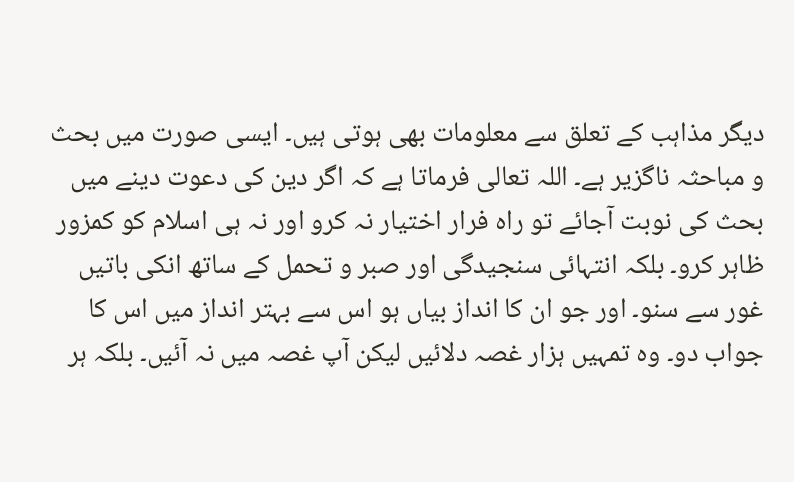دیگر مذاہب کے تعلق سے معلومات بھی ہوتی ہیں۔ ایسی صورت میں بحث و مباحثہ ناگزیر ہے۔ اللہ تعالی فرماتا ہے کہ اگر دین کی دعوت دینے میں بحث کی نوبت آجائے تو راہ فرار اختیار نہ کرو اور نہ ہی اسلام کو کمزور ظاہر کرو۔ بلکہ انتہائی سنجیدگی اور صبر و تحمل کے ساتھ انکی باتیں غور سے سنو۔ اور جو ان کا انداز بیاں ہو اس سے بہتر انداز میں اس کا جواب دو۔ وہ تمہیں ہزار غصہ دلائیں لیکن آپ غصہ میں نہ آئیں۔ بلکہ ہر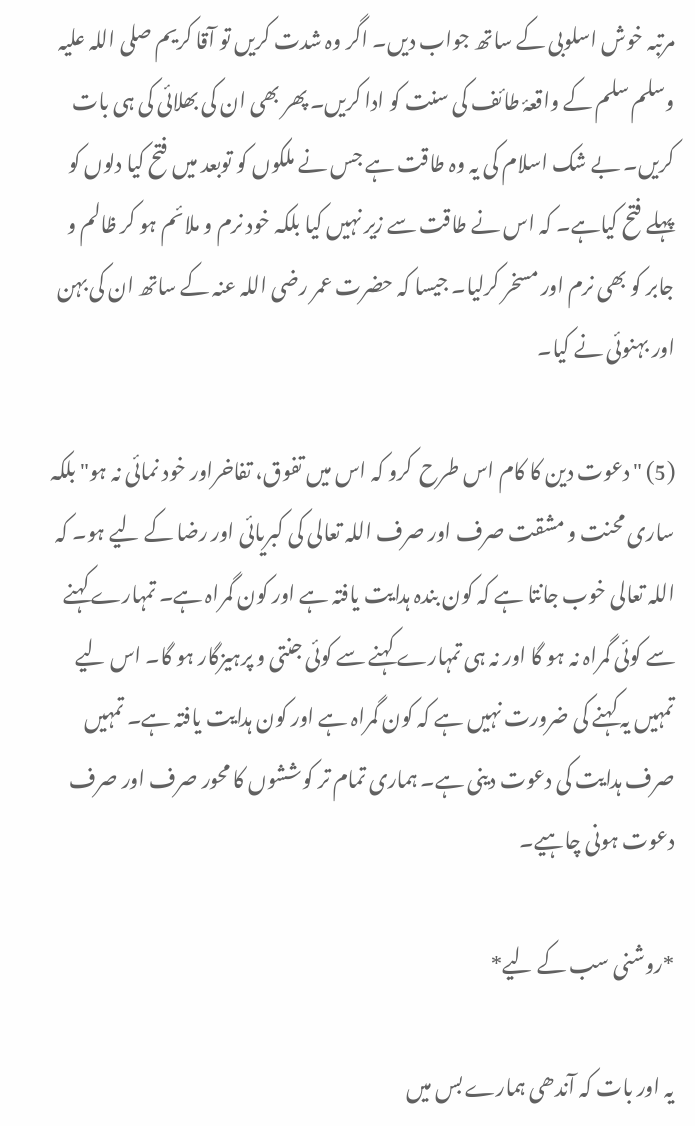مرتبہ خوش اسلوبی کے ساتھ جواب دیں۔ اگر وہ شدت کریں تو آقا کریم صلی اللہ علیہ وسلم سلم کے واقعۂ طائف کی سنت کو ادا کریں۔ پھر بھی ان کی بھلائی کی ہی بات کریں۔ بے شک اسلام کی یہ وہ طاقت ہے جس نے ملکوں کو توبعد میں فتح کیا دلوں کو پہلے فتح کیاہے۔ کہ اس نے طاقت سے زیر نہیں کیا بلکہ خود نرم و ملائم ہو کر ظالم و جابر کو بھی نرم اور مسخر کرلیا۔ جیسا کہ حضرت عمر رضی اللہ عنہ کے ساتھ ان کی بہن اور بہنوئی نے کیا۔

(5) "دعوت دین کا کام اس طرح  کرو کہ اس میں تفوق، تفاخراور خود نمائی نہ ہو" بلکہ ساری محنت و مشقت صرف اور صرف اللہ تعالی کی کبریائی اور رضا کے لیے ہو۔ کہ اللہ تعالی خوب جانتا ہے کہ کون بندہ ہدایت یافتہ ہے اور کون گمراہ ہے۔ تمہارے کہنے سے کوئی گمراہ نہ ہو گا اور نہ ہی تمہارے کہنے سے کوئی جنتی و پرہیزگار ہو گا۔ اس لیے تمہیں یہ کہنے کی ضرورت نہیں ہے کہ کون گمراہ ہے اور کون ہدایت یافتہ ہے۔ تمہیں صرف ہدایت کی دعوت دینی ہے۔ ہماری تمام تر کوششوں کا محور صرف اور صرف دعوت ہونی چاہیے۔

*روشنی سب کے لیے*

یہ اور بات کہ آندھی ہمارے بس میں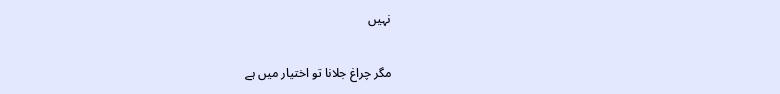نہیں

مگر چراغ جلانا تو اختیار میں ہے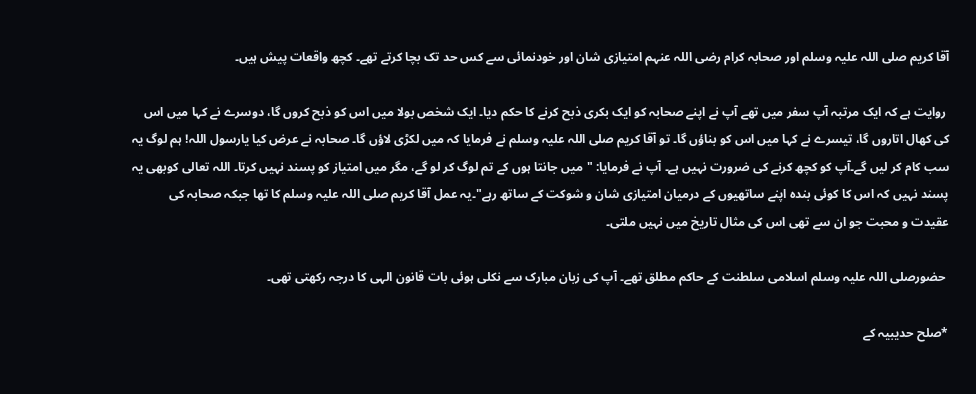آقا کریم صلی اللہ علیہ وسلم اور صحابہ کرام رضی اللہ عنہم امتیازی شان اور خودنمائی سے کس حد تک بچا کرتے تھے۔ کچھ واقعات پیش ہیں۔

 روایت ہے کہ ایک مرتبہ آپ سفر میں تھے آپ نے اپنے صحابہ کو ایک بکری ذبح کرنے کا حکم دیا۔ ایک شخص بولا میں اس کو ذبح کروں گا، دوسرے نے کہا میں اس کی کھال اتاروں گا، تیسرے نے کہا میں اس کو بناؤں گا۔ تو آقا کریم صلی اللہ علیہ وسلم نے فرمایا کہ میں لکڑی لاؤں گا۔ صحابہ نے عرض کیا یارسول اللہ! ہم لوگ یہ سب کام کر لیں گے۔آپ کو کچھ کرنے کی ضرورت نہیں ہے۔ آپ نے فرمایا: "میں جانتا ہوں کے تم لوگ کر لو گے، مگر میں امتیاز کو پسند نہیں کرتا۔ اللہ تعالی کوبھی یہ پسند نہیں کہ اس کا کوئی بندہ اپنے ساتھیوں کے درمیان امتیازی شان و شوکت کے ساتھ رہے"۔یہ عمل آقا کریم صلی اللہ علیہ وسلم کا تھا جبکہ صحابہ کی عقیدت و محبت جو ان سے تھی اس کی مثال تاریخ میں نہیں ملتی۔

 حضورصلی اللہ علیہ وسلم اسلامی سلطنت کے حاکم مطلق تھے۔ آپ کی زبان مبارک سے نکلی ہوئی بات قانون الہی کا درجہ رکھتی تھی۔

*صلح حدیبیہ کے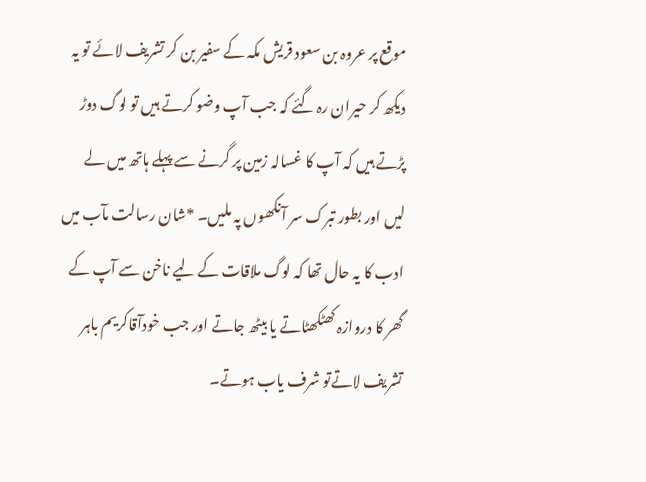موقع پر عروہ بن سعود قریش مکہ کے سفیر بن کر تشریف لائے تو یہ دیکھ کر حیران رہ گئے کہ جب آپ وضو کرتے ہیں تو لوگ دوڑ پڑتے ہیں کہ آپ کا غسالہ زمین پر گرنے سے پہلے ہاتھ میں لے لیں اور بطور تبرک سر آنکھوں پہ ملیں۔ *شان رسالت مآب میں ادب کا یہ حال تھا کہ لوگ ملاقات کے لیے ناخن سے آپ کے گھر کا دروازہ کھٹکھٹاتے یا بیٹھ جاتے اور جب خودآقاکریم باہر تشریف لاتےتو شرف یاب ہوتے۔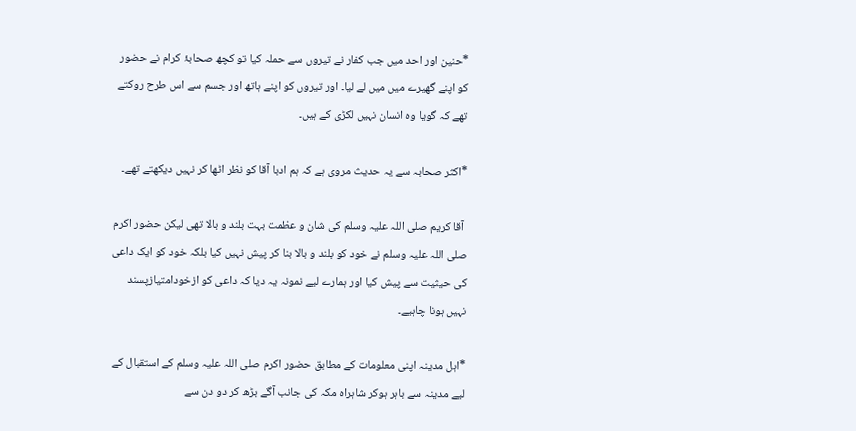*حنین اور احد میں جب کفار نے تیروں سے حملہ کیا تو کچھ صحابۂ کرام نے حضور کو اپنے گھیرے میں میں لے لیا۔ اور تیروں کو اپنے ہاتھ اور جسم سے اس طرح روکتے تھے کہ گویا وہ انسان نہیں لکڑی کے ہیں۔

*اکثر صحابہ سے یہ حدیث مروی ہے کہ ہم ادبا آقا کو نظر اٹھا کر نہیں دیکھتے تھے۔

 آقا کریم صلی اللہ علیہ وسلم کی شان و عظمت بہت بلند و بالا تھی لیکن حضور اکرم صلی اللہ علیہ وسلم نے خود کو بلند و بالا بنا کر پیش نہیں کیا بلکہ خود کو ایک داعی کی حیثیت سے پیش کیا اور ہمارے لیے نمونہ یہ دیا کہ داعی کو ازخودامتیازپسند نہیں ہونا چاہیے۔

*اہل مدینہ اپنی معلومات کے مطابق حضور اکرم صلی اللہ علیہ وسلم کے استقبال کے لیے مدینہ سے باہر ہوکر شاہراہ مکہ کی جانب آگے بڑھ کر دو دن سے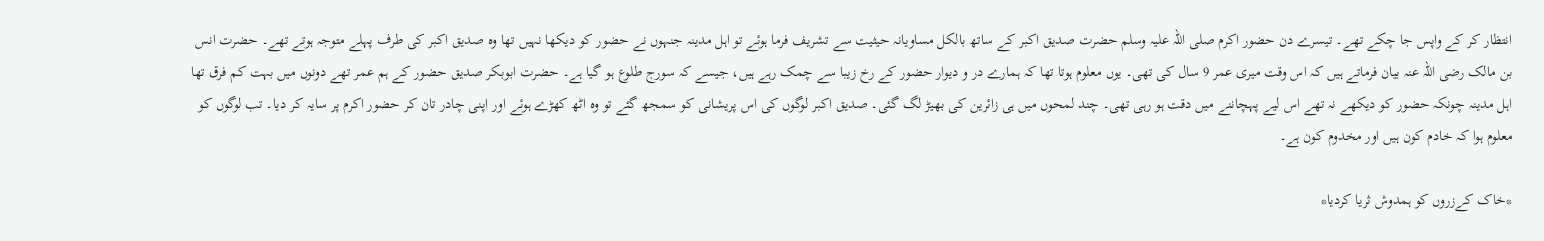انتظار کر کے واپس جا چکے تھے۔ تیسرے دن حضور اکرم صلی اللہ علیہ وسلم حضرت صدیق اکبر کے ساتھ بالکل مساویانہ حیثیت سے تشریف فرما ہوئے تو اہل مدینہ جنہوں نے حضور کو دیکھا نہیں تھا وہ صدیق اکبر کی طرف پہلے متوجہ ہوتے تھے۔ حضرت انس بن مالک رضی اللہ عنہ بیان فرماتے ہیں کہ اس وقت میری عمر 9 سال کی تھی۔ یوں معلوم ہوتا تھا کہ ہمارے در و دیوار حضور کے رخ زیبا سے چمک رہے ہیں، جیسے کہ سورج طلوع ہو گیا ہے۔ حضرت ابوبکر صدیق حضور کے ہم عمر تھے دونوں میں بہت کم فرق تھا اہل مدینہ چونکہ حضور کو دیکھے نہ تھے اس لیے پہچاننے میں دقت ہو رہی تھی۔ چند لمحوں میں ہی زائرین کی بھیڑ لگ گئی۔ صدیق اکبر لوگوں کی اس پریشانی کو سمجھ گئے تو وہ اٹھ کھڑے ہوئے اور اپنی چادر تان کر حضور اکرم پر سایہ کر دیا۔ تب لوگوں کو معلوم ہوا کہ خادم کون ہیں اور مخدوم کون ہے۔

*خاک کے‌زروں کو ہمدوش ثریا کردیا*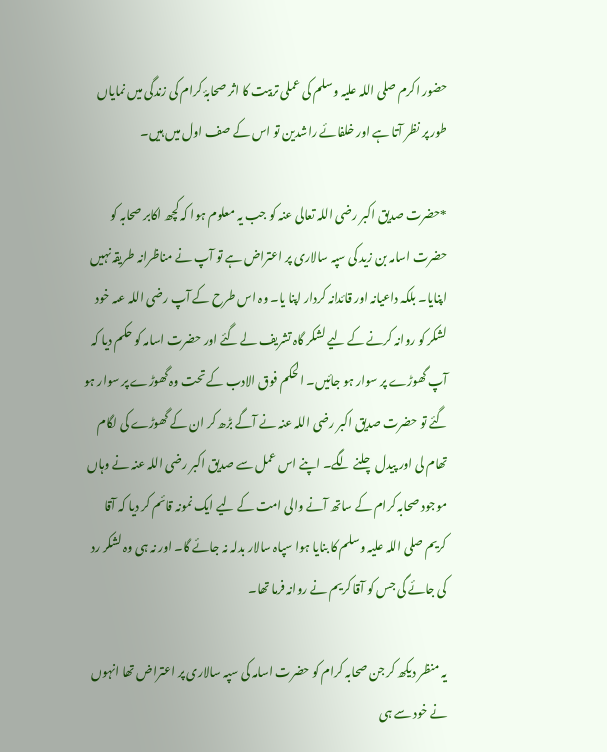حضور اکرم صلی اللہ علیہ وسلم کی عملی تربیت کا اثر صحابۂ کرام کی زندگی میں نمایاں طور پر نظر آتا ہے اور خلفائے راشدین تو اس کے صف اول میں ہیں۔

*حضرت صدیق اکبر رضی اللہ تعالی عنہ کو جب یہ معلوم ہوا کہ کچھ اکابر صحابہ کو حضرت اسامہ بن زید کی سپہ سالاری پر اعتراض ہے تو آپ نے مناظرانہ طریقہ نہیں اپنایا۔ بلکہ داعیانہ اور قائدانہ کردار اپنا یا۔ وہ اس طرح کے آپ رضی اللہ عںہ خود لشکر کو روانہ کرنے کے لیے لشکر گاہ تشریف لے گئے اور حضرت اسامہ کو حکم دیا کہ آپ گھوڑے پر سوار ہو جائیں۔ الحکم فوق الادب کے تحت وہ گھوڑے پر سوار ہو گئے تو حضرت صدیق اکبر رضی اللہ عنہ نے آگے بڑھ کر ان کے گھوڑے کی لگام تھام لی اور پیدل چلنے لگے۔ اپنے اس عمل سے صدیق اکبر رضی اللہ عنہ نے وہاں موجود صحابہ کرام کے ساتھ آنے والی امت کے لیے ایک نمونہ قائم کر دیا کہ آقا کریم صلی اللہ علیہ وسلم کا بنایا ہوا سپاہ سالار بدلہ نہ جائے گا۔ اور نہ ہی وہ لشکر رد کی جائے گی جس کو آقا کریم نے روانہ فرما تھا۔

یہ منظر دیکھ کر جن صحابہ کرام کو حضرت اسامہ کی سپہ سالاری پر اعتراض تھا انہوں نے خود سے ہی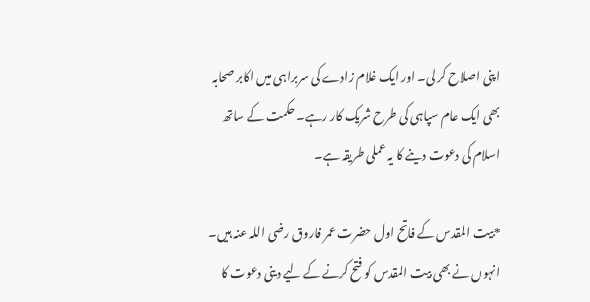اپنی اصلاح کر لی۔ اور ایک غلام زادے کی سربراہی میں اکابر صحابہ بھی ایک عام سپاہی کی طرح شریک کار رہے۔ حکمت کے ساتھ اسلام کی دعوت دینے کا یہ عملی طریقہ ہے۔

*بیت المقدس کے فاتح اول حضرت عمر فاروق رضی اللہ عنہ ہیں۔ انہوں نے بھی بیت المقدس کو فتح کرنے کے لیے دینی دعوت کا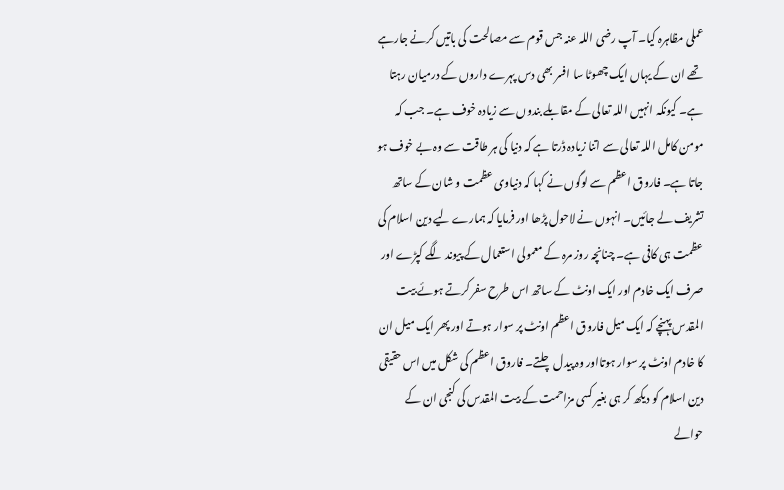عملی مظاہرہ کیا۔ آپ رضی اللہ عنہ جس قوم سے مصالحت کی باتیں کرنے جارہے تھے ان کے یہاں ایک چھوٹا سا افسر بھی دس پہرے داروں کے درمیان رہتا ہے۔ کیونکہ انہیں اللہ تعالی کے مقابلے بندوں سے زیادہ خوف ہے۔ جب کہ مومن کامل اللہ تعالی سے اتنا زیادہ ڈرتا ہے کہ دنیا کی ہر طاقت سے وہ بے خوف ہو جاتا ہے۔ فاروق اعظم سے لوگوں نے کہا کہ دنیاوی عظمت و شان کے ساتھ تشریف لے جائیں۔ انہوں نے لاحول پڑھا اور فرمایا کہ ہمارے لیے دین اسلام کی عظمت ہی کافی ہے۔ چنانچہ روز مرہ کے معمولی استعمال کے پیوند لگے کپڑے اور صرف ایک خادم اور ایک اونٹ کے ساتھ اس طرح سفر کرتے ہوئے بیت المقدس پہنچے کہ ایک میل فاروق اعظم اونٹ پر سوار ہوتے اور پھر ایک میل ان کا خادم اونٹ پر سوار ہوتااور وہ پیدل چلتے۔ فاروق اعظم کی شکل میں اس حقیقی دین اسلام کو دیکھ کر ہی بغیر کسی مزاحمت کے بیت المقدس کی کنجی ان کے حوالے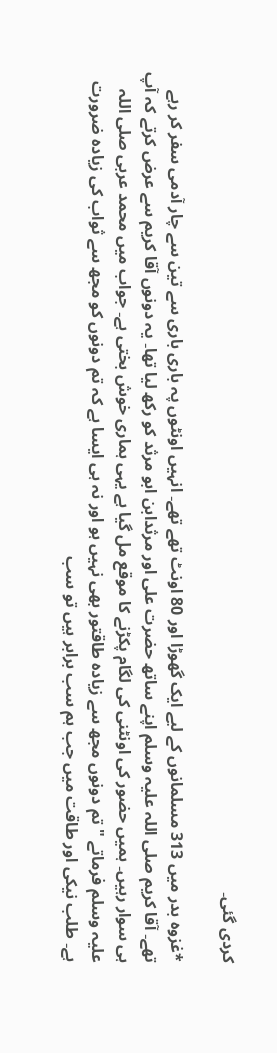کردی گئی۔

*غزوہ بدر میں 313 مسلمانوں کے لیے ایک گھوڑا اور 80 اونٹ تھے تھے۔ انہیں اونٹوں پہ باری باری سے تین سے چار آدمی سفر کر رہے تھے۔ آقا کریم صلی اللہ علیہ وسلم اپنے ساتھ حضرت علی اور مرثدابن ابو مرثد کو رکھ لیا تھا۔ یہ دونوں آقا کریم سے عرض کرتے کہ آپ ہی سوار رہیں۔ ہمیں حضور کی اونٹنی کی لگام پکڑنے کا موقع مل گیا ہے یہی ہماری خوش بختی ہے۔ جواب میں محمد عربی صلی اللہ علیہ وسلم فرماتے "تم دونوں مجھ سے زیادہ طاقتور بھی نہیں ہو اور نہ ہی ایسا ہے کہ تم دونوں کو مجھ سے ثواب کی زیادہ ضرورت ہے۔ طلب نیکی اور طاقت میں جب ہم سب برابر ہیں تو سب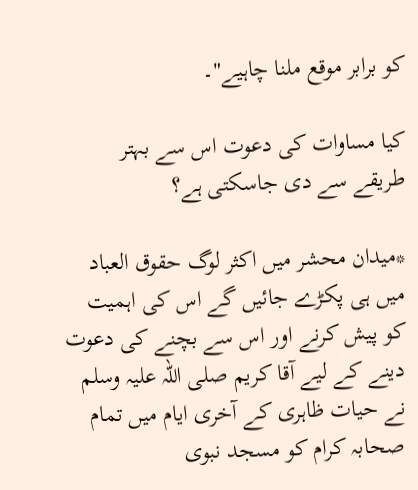کو برابر موقع ملنا چاہیے"۔

کیا مساوات کی دعوت اس سے بہتر طریقے سے دی جاسکتی ہے؟

*میدان محشر میں اکثر لوگ حقوق العباد میں ہی پکڑے جائیں گے اس کی اہمیت کو پیش کرنے اور اس سے بچنے کی دعوت دینے کے لیے آقا کریم صلی اللہ علیہ وسلم نے حیات ظاہری کے آخری ایام میں تمام صحابہ کرام کو مسجد نبوی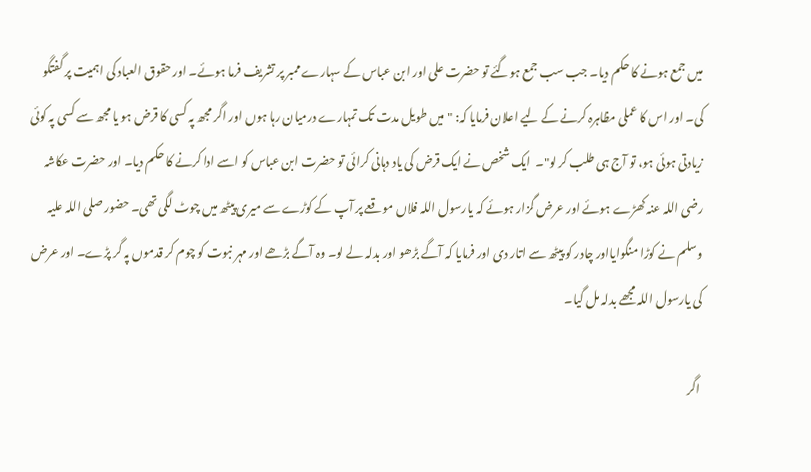میں جمع ہونے کا حکم دیا۔ جب سب جمع ہوگئے تو حضرت علی اور ابن عباس کے سہارے ممبر پر تشریف فرما ہوئے۔ اور حقوق العباد کی اہمیت پر گفتگو کی۔ اور اس کا عملی مظاہرہ کرنے کے لیے اعلان فرمایا کہ: "میں طویل مدت تک تمہارے درمیان رہا ہوں اور اگر مجھ پہ کسی کا قرض ہو یا مجھ سے کسی پہ کوئی زیادتی ہوئی ہو، تو آج ہی طلب کر لو"۔  ایک شخص نے ایک قرض کی یاد دہانی کرائی تو حضرت ابن عباس کو اسے ادا کرنے کا حکم دیا۔ اور حضرت عکاشہ رضی اللہ عنہ کھڑے ہوئے اور عرض گزار ہوئے کہ یارسول اللہ فلاں موقعے پر آپ کے کوڑے سے میری پیٹھ میں چوٹ لگی تھی۔ حضور صلی اللہ علیہ وسلم نے کوڑا منگوایااور چادر کو پیٹھ سے اتار دی اور فرمایا کہ آگے بڑھو اور بدلہ لے لو۔ وہ آگے بڑھے اور مہر نبوت کو چوم کر قدموں پہ گر پڑے۔ اور عرض کی یارسول اللہ مجھے بدلہ مل گیا۔

 اگر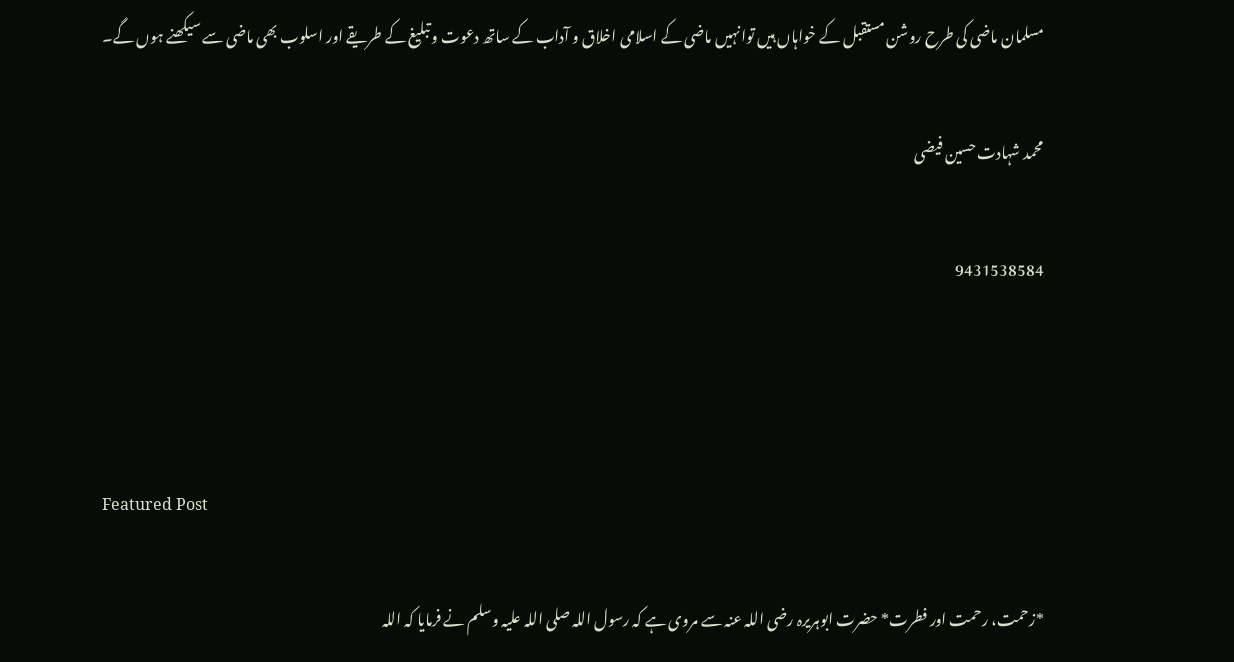مسلمان ماضی کی طرح روشن مستقبل کے خواہاں ہیں توانہیں ماضی کے اسلامی اخلاق و آداب کے ساتھ دعوت و تبلیغ کے طریقے اور اسلوب بھی ماضی سے سیکھنے ہوں گے۔

محمد شہادت حسین فیضی

9431538584



Featured Post

*زحمت، رحمت اور فطرت* حضرت ابوہریرہ رضی اللہ عنہ سے مروی ہے کہ رسول اللہ صلی اللہ علیہ وسلم نے فرمایا کہ اللہ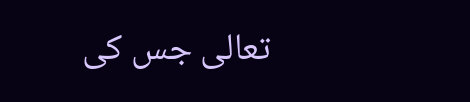تعالی جس کی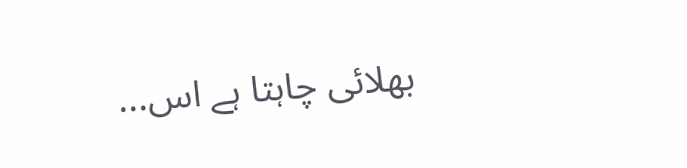بھلائی چاہتا ہے اس...